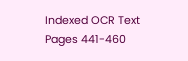Indexed OCR Text
Pages 441-460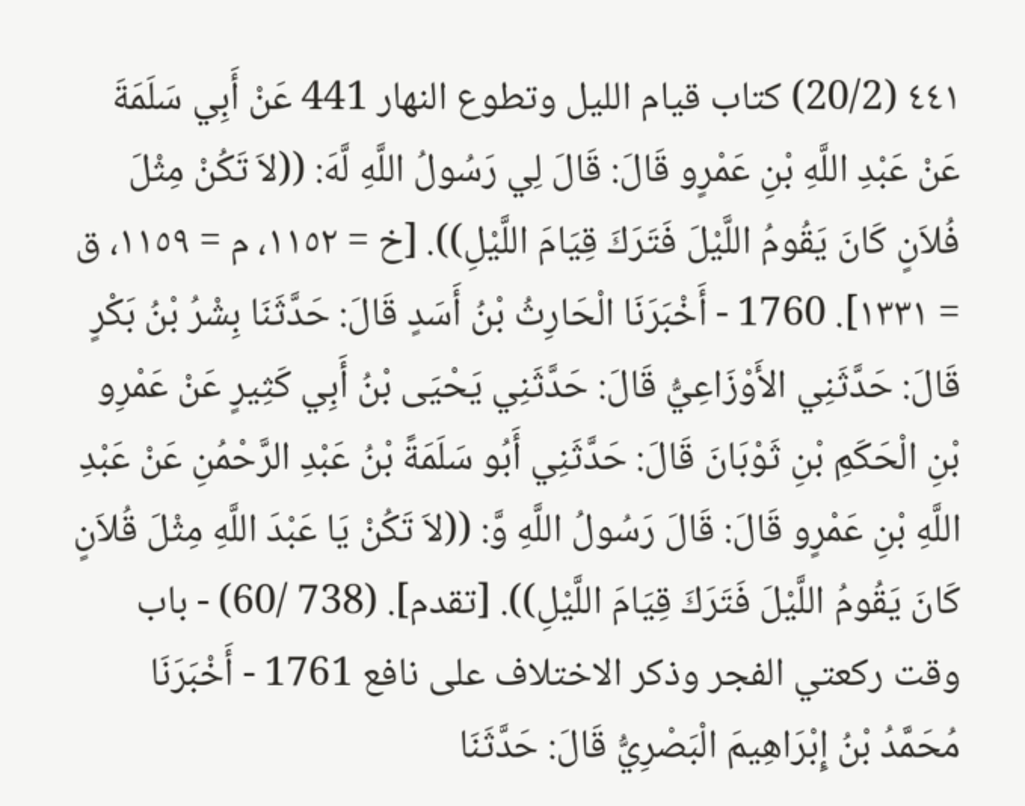٤٤١ (20/2) كتاب قيام الليل وتطوع النهار 441 عَنْ أَبِي سَلَمَةَ عَنْ عَبْدِ اللَّهِ بْنِ عَمْرٍو قَالَ: قَالَ لِي رَسُولُ اللَّهِ لَّهَ: ((لاَ تَكُنْ مِثْلَ فُلاَنٍ كَانَ يَقُومُ اللَّيْلَ فَتَرَكَ قِيَامَ اللَّيْلِ)). [خ = ١١٥٢، م = ١١٥٩، ق = ١٣٣١]. 1760 - أَخْبَرَنَا الْحَارِثُ بْنُ أَسَدٍ قَالَ: حَدَّثَنَا بِشْرُ بْنُ بَكْرٍ قَالَ: حَدَّثَنِي الأَوْزَاعِيُّ قَالَ: حَدَّثَنِي يَحْيَى بْنُ أَبِي كَثِيرٍ عَنْ عَمْرِو بْنِ الْحَكَمِ بْنِ ثَوْبَانَ قَالَ: حَدَّثَنِي أَبُو سَلَمَةً بْنُ عَبْدِ الرَّحْمُنِ عَنْ عَبْدِ اللَّهِ بْنِ عَمْرٍو قَالَ: قَالَ رَسُولُ اللَّهِ وَّ: ((لاَ تَكُنْ يَا عَبْدَ اللَّهِ مِثْلَ قُلاَنٍ كَانَ يَقُومُ اللَّيْلَ فَتَرَكَ قِيَامَ اللَّيْلِ)). [تقدم]. (738 /60) - باب وقت ركعتي الفجر وذكر الاختلاف على نافع 1761 - أَخْبَرَنَا مُحَمَّدُ بْنُ إِبْرَاهِيمَ الْبَصْرِيُّ قَالَ: حَدَّثَنَا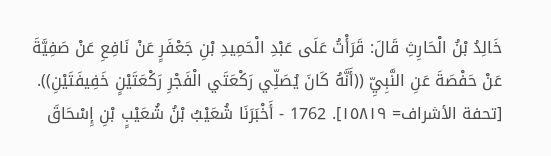خَالِدُ بْنُ الْحَارِثِ قَالَ: قَرَأْتُ عَلَى عَبْدِ الْحَمِيدِ بْنِ جَعْفَرٍ عَنْ نَافِعِ عَنْ صَفِيَّةَ عَنْ حَفْصَةَ عَنِ النَّبِيِّ ((أَنَّهُ كَانَ يُصَلِّي رَكْعَتَي الْفَجْرِ رَكْعَتَيْنٍ خَفِيفَتَيْنِ)). [تحفة الأشراف= ١٥٨١٩]. 1762 - أَخْبَرَنَا شُعَيْبُ بْنُ شُعَيْبٍ بْنِ إِسْحَاقَ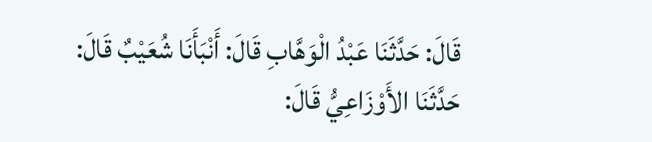قَالَ: حَدَّثَنَا عَبْدُ الْوَهَّابِ قَالَ: أَنْبَأَنَا شُعَيْبٌ قَالَ: حَدَّثَنَا الأَوْزَاعِيُّ قَالَ: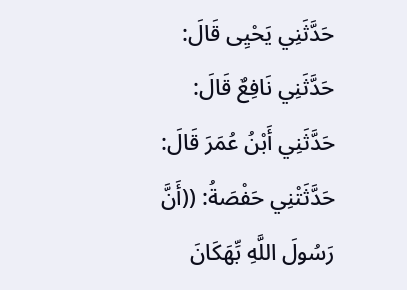حَدَّثَنِي يَحْيِى قَالَ: حَدَّثَنِي نَافِعٌ قَالَ: حَدَّثَنِي أَبْنُ عُمَرَ قَالَ: حَدَّثَتْنِي حَفْصَةُ: ((أَنَّ رَسُولَ اللَّهِ بِّهَكَانَ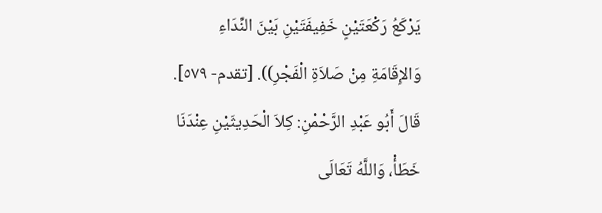يَرْكَعُ رَكْعَتَيْنٍ خَفِيفَتَيْنِ بَيْنَ النِّدَاءِ وَالإِقَامَةِ مِنْ صَلاَةِ الْفَجْرِ)). [تقدم- ٥٧٩]. قَالَ أَبُو عَبْدِ الرَّحْمْنِ: كِلاَ الْحَدِيثَيْنِ عِنْدَنَا خَطَأْ، وَاللَّهُ تَعَالَى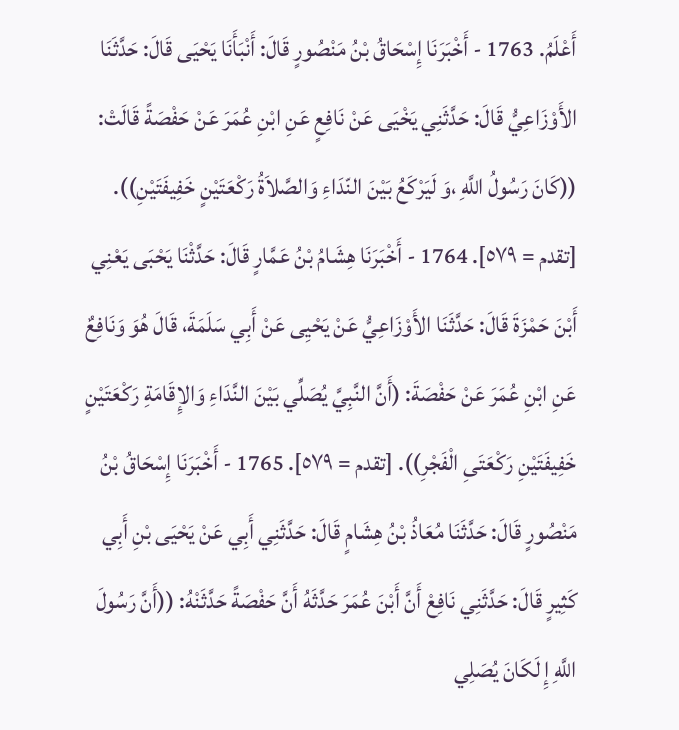أَعْلَمُ. 1763 - أَخْبَرَنَا إِسْحَاقُ بْنُ مَنْصُورٍ قَالَ: أَنْبَأَنَا يَحْيَى قَالَ: حَدَّثَنَا الأَوْزَاعِيُّ قَالَ: حَدَّثَنِي يَخْيَى عَنْ نَافِعٍ عَنِ ابْنِ عُمَرَ عَنْ حَفْصَةً قَالَتْ: ((كَانَ رَسُولُ اللَّهِ ،وَ لَيَرْكَعُ بَيْنَ النّدَاءِ وَالصَّلاَةُ رَكْعَتَيْنٍ خَفِيفَتَيْنِ)). [تقدم = ٥٧٩]. 1764 - أَخْبَرَنَا هِشَامُ بْنُ عَمَّارٍ قَالَ: حَدَّثْنَا يَحْبَى يَعْنِي أَبْنَ حَمْزَةَ قَالَ: حَدَّثَنَا الأَوْزَاعِيُّ عَنْ يَحْيِى عَنْ أَبِي سَلَمَةَ، قَالَ هُوَ وَنَافِعٌ عَنِ ابْنِ عُمَرَ عَنْ حَفْصَةَ: (أَنَّ النَّبِيَّ يُصَلِّي بَيْنَ النَّدَاءِ وَالإِقَامَةِ رَكْعَتَيْنٍ خَفِيفَتَيْنِ رَكْعَتَىِ الْفَجْرِ)). [تقدم = ٥٧٩]. 1765 - أَخْبَرَنَا إِسْحَاقُ بْنُ مَنْصُورٍ قَالَ: حَدَّثَنَا مُعَاذُ بْنُ هِشَامٍ قَالَ: حَدَّثَنِي أَبِي عَنْ يَحْيَى بْنِ أَبِي كَثِيرٍ قَالَ: حَدَّثَنِي نَافِعْ أَنَّ أَبْنَ عُمَرَ حَدَّثَهُ أَنَّ حَفْصَةً حَدَّثَنْهُ: ((أَنَّ رَسُولَ اللَّهِ إِ لَكَانَ يُصَلِي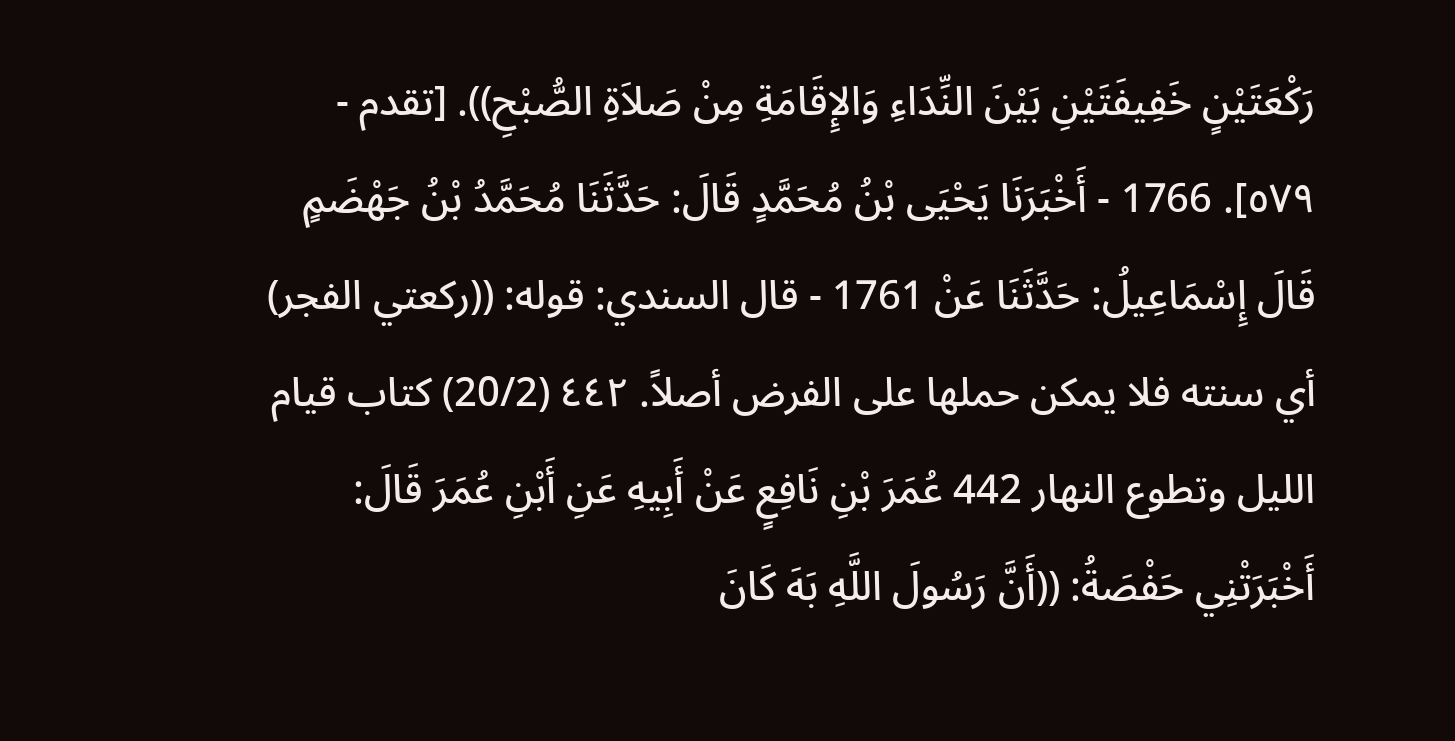رَكْعَتَيْنٍ خَفِيفَتَيْنِ بَيْنَ النِّدَاءِ وَالإِقَامَةِ مِنْ صَلاَةِ الصُّبْحِ)). [تقدم - ٥٧٩]. 1766 - أَخْبَرَنَا يَحْيَى بْنُ مُحَمَّدٍ قَالَ: حَدَّثَنَا مُحَمَّدُ بْنُ جَهْضَمٍ قَالَ إِسْمَاعِيلُ: حَدَّثَنَا عَنْ 1761 - قال السندي: قوله: ((ركعتي الفجر) أي سنته فلا يمكن حملها على الفرض أصلاً. ٤٤٢ (20/2) كتاب قيام الليل وتطوع النهار 442 عُمَرَ بْنِ نَافِعٍ عَنْ أَبِيهِ عَنِ أَبْنِ عُمَرَ قَالَ: أَخْبَرَتْنِي حَفْصَةُ: ((أَنَّ رَسُولَ اللَّهِ بَهَ كَانَ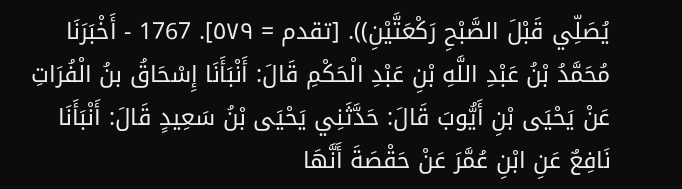يُصَلِّي قَبْلَ الصَّبْحِ رَكْعَتَّيْنِ)). [تقدم = ٥٧٩]. 1767 - أَخْبَرَنَا مُحَمَّدُ بْنُ عَبْدِ اللَّهِ بْنِ عَبْدِ الْحَكْمِ قَالَ: أَنْبَأَنَا إِسْحَاقُ بنُ الْفُرَاتِ عَنْ يَحْيَى بْنِ أَيُّوبَ قَالَ: حَدَّثَنِي يَحْيَى بْنُ سَعِيدٍ قَالَ: أَنْبَأَنَا نَافِعٌ عَنِ ابْنِ عُمَّرَ عَنْ حَقْصَةَ أَنَّهَا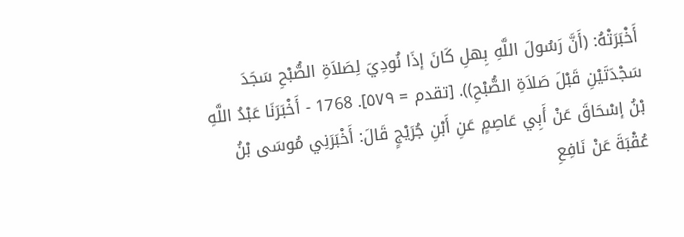أَخْبَرَتْهُ: (أَنَّ رَسُولَ اللَّهِ بِهلِ كَانَ إذَا نُودِيَ لِصَلاَةِ الصُّبْحِ سَجَدَ سَجْدَتَيْنِ قَبْلَ صَلاَةِ الصُّبْحِ)). [تقدم = ٥٧٩]. 1768 - أَخْبَرَنَا عَبْدُ اللَّهِ بْنُ إسْحَاقَ عَنْ أَبِي عَاصِمٍ عَنِ أَبْنِ جُرَيْجٍ قَالَ: أَخْبَرَنِي مُوسَى بْنُ عُقْبَةَ عَنْ نَافِعِ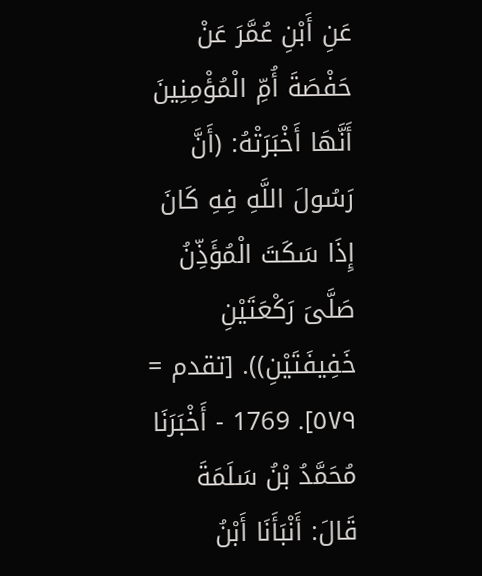عَنِ أَبْنِ عُمَّرَ عَنْ حَفْصَةَ أُمِّ الْمُؤْمِنِينَ أَنَّهَا أَخْبَرَتْهُ: (أَنَّ رَسُولَ اللَّهِ فِهِ كَانَ إِذَا سَكَتَ الْمُؤَذِّنُ صَلَّىَ رَكْعَتَيْنِ خَفِيفَتَيْنِ)). [تقدم = ٥٧٩]. 1769 - أَخْبَرَنَا مُحَمَّدُ بْنُ سَلَمَةَ قَالَ: أَنْبَأَنَا أَبْنُ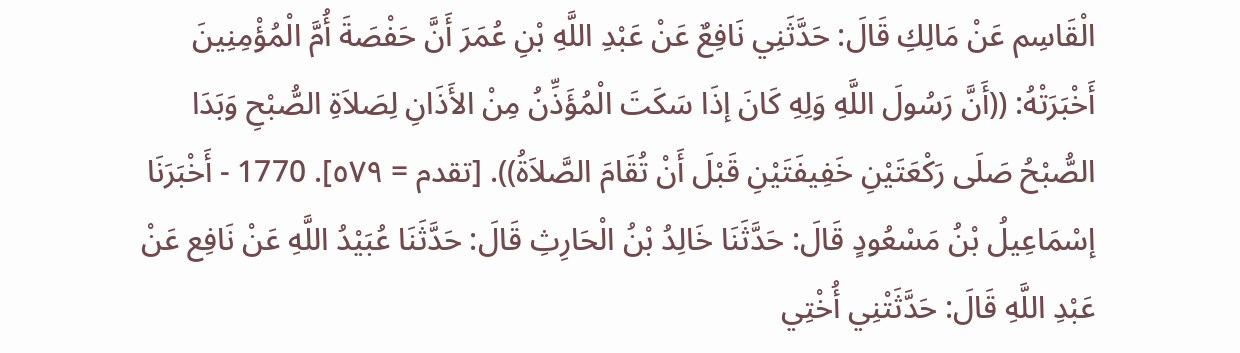الْقَاسِم عَنْ مَالِكِ قَالَ: حَدَّثَنِي نَافِعٌ عَنْ عَبْدِ اللَّهِ بْنِ عُمَرَ أَنَّ حَفْصَةَ أُمَّ الْمُؤْمِنِينَ أَخْبَرَتْهُ: ((أَنَّ رَسُولَ اللَّهِ وَلِهِ كَانَ إذَا سَكَتَ الْمُؤَذِّنُ مِنْ الأَذَانِ لِصَلاَةِ الصُّبْحِ وَبَدَا الصُّبْحُ صَلَى رَكْعَتَيْنِ خَفِيفَتَيْنِ قَبْلَ أَنْ تُقَامَ الصَّلاَةُ)). [تقدم = ٥٧٩]. 1770 - أَخْبَرَنَا إسْمَاعِيلُ بْنُ مَسْعُودٍ قَالَ: حَدَّثَنَا خَالِدُ بْنُ الْحَارِثِ قَالَ: حَدَّثَنَا عُبَيْدُ اللَّهِ عَنْ نَافِع عَنْ عَبْدِ اللَّهِ قَالَ: حَدَّثَتْنِي أُخْتِي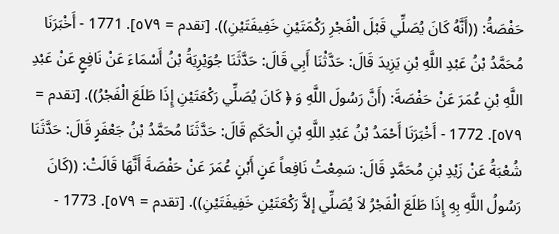حَفْصَةُ: ((أَنَّهُ كَانَ يُصَلِّي قَبْلَ الْفَجْرِ رَكْمَتَيْنِ خَفِيفَتَيْنِ)). [تقدم = ٥٧٩]. 1771 - أَخْبَرَنَا مُحَمَّدُ بْنُ عَبْدِ اللَّهِ بْنِ يَزِيدَ قَالَ: حَدَّثْنَا أَبِي قَالَ: حَدَّثَنَا جُوَيْرِيَةُ بْنُ أَسْمَاءَ عَنْ نَافِعٍ عَنْ عَبْدِ اللَّهِ بْنِ عُمَرَ عَنْ حَفْصَةَ: (أَنَّ رَسُولَ اللَّهِ وَ ﴿ كَانَ يُصَلِّي رَكْعَتَيْنِ إِذَا طَلَعَ الْفَجْرُ)). [تقدم = ٥٧٩]. 1772 - أَخْبَرَنَا أَحْمَدُ بْنُ عَبْدِ اللَّهِ بْنِ الْحَكَمِ قَالَ: حَدَّثَنَا مُحَمَّدُ بْنُ جَعْفَرٍ قَالَ: حَدَّثَنَا شُعْبَةُ عَنْ زَيْدِ بْنِ مُحَمَّدٍ قَالَ: سَمِعْتُ نَافِعاً عَنٍ أَبْنٍ عُمَرَ عَنْ حَفْصَةَ أَنَّهَا قَالَتْ: ((كَانَ رَسُولُ اللَّهِ بِهِ إِذَا طَلَعَ الْفَجْرُ لاَ يُصَلِّي إلاَّ رَكْعَتَيْنِ خَفِيفَتَيْنِ)). [تقدم = ٥٧٩]. 1773 -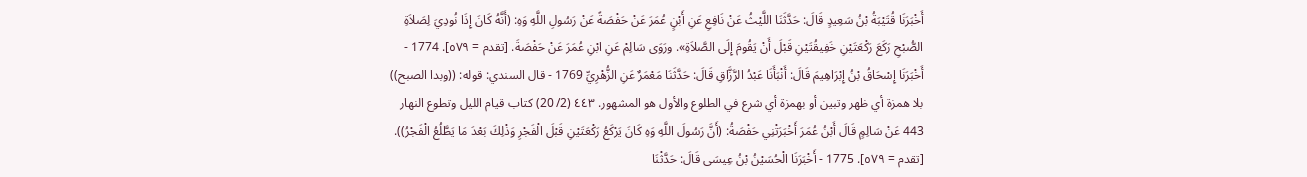أَخْبَرَنَا قُتَيْبَةُ بْنُ سَعِيدٍ قَالَ: حَدَّثَنَا اللَّيْثُ عَنْ نَافِعِ عَنِ أَبْنٍ عُمَرَ عَنْ حَفْصَةً عَنْ رَسُولِ اللَّهِ وَهِ: (أَنَّهُ كَانَ إِذَا نُودِيَ لِصَلاَةِ الصُّبْحِ رَكَعَ رَكْعَتَيْنِ خَفِيقُتَيْنِ قَبْلَ أَنْ يَقُومَ إِلَى الصَّلاَةِ». ورَوَى سَالِمْ عَنِ ابْنِ عُمَرَ عَنْ حَفْصَةَ. [تقدم = ٥٧٩]. 1774 - أَخْبَرَنَا إِسْحَاقُ بْنُ إِبْرَاهِيمَ قَالَ: أَنْبَأَنَا عَبْدُ الرَّزَّاقِ قَالَ: حَدَّثَنَا مَعْمَرٌ عَنِ الزُّهْرِيِّ 1769 - قال السندي: قوله: ((وبدا الصبح)) بلا همزة أي ظهر وتبين أو بهمزة أي شرع في الطلوع والأول هو المشهور. ٤٤٣ (2/ 20) كتاب قيام الليل وتطوع النهار 443 عَنْ سَالِمٍ قَالَ أَبْنُ عُمَرَ أَخْبَرَتْنِي حَفْصَةُ: (أَنَّ رَسُولَ اللَّهِ وَهِ كَانَ يَرْكَعُ رَكْعَتَيْنِ قَبْلَ الْفَجْرِ وَذْلِكَ بَعْدَ مَا يَطَّلُعُ الْفَجْرُ)). [تقدم = ٥٧٩]. 1775 - أَخْبَرَنَا الْحُسَيْنُ بْنُ عِيسَى قَالَ: حَدَّثْنَا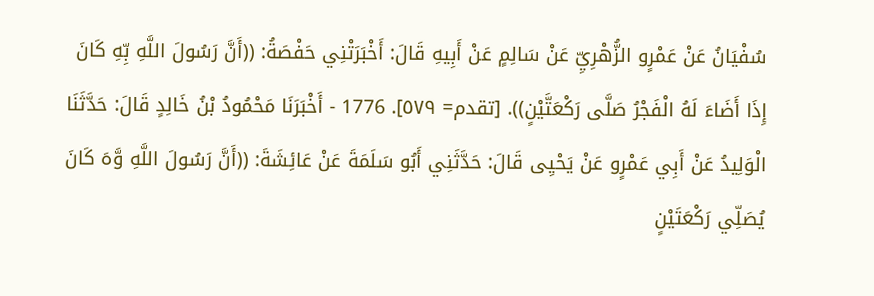سُفْيَانُ عَنْ عَمْرٍو الزُّهْرِيِّ عَنْ سَالِمٍ عَنْ أَبِيهِ قَالَ: أَخْبَرَتْنِي حَفْصَةُ: ((أَنَّ رَسُولَ اللَّهِ بِّهِ كَانَ إِذَا أَضَاءَ لَهُ الْفَجْرُ صَلَّى رَكْعَتَّيْنٍ)). [تقدم= ٥٧٩]. 1776 - أَخْبَرَنَا مَحْمُودُ بْنُ خَالِدٍ قَالَ: حَدَّثَنَا الْوَلِيدُ عَنْ أَبِي عَمْرٍو عَنْ يَحْيِى قَالَ: حَدَّثَنِي أَبُو سَلَمَةَ عَنْ عَائِشَةَ: ((أَنَّ رَسُولَ اللَّهِ وَّهَ كَانَ يُصَلِّي رَكْعَتَيْنٍ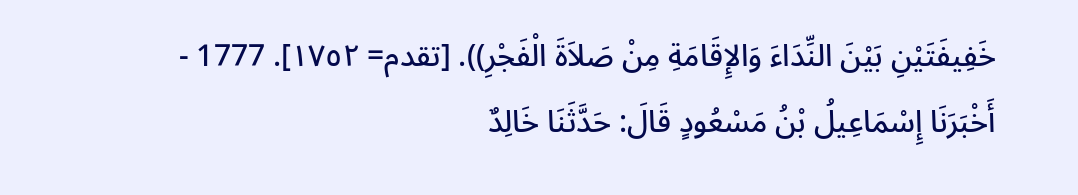خَفِيفَتَيْنِ بَيْنَ النِّدَاءَ وَالإِقَامَةِ مِنْ صَلاَةَ الْفَجْرِ)). [تقدم= ١٧٥٢]. 1777 - أَخْبَرَنَا إِسْمَاعِيلُ بْنُ مَسْعُودٍ قَالَ: حَدَّثَنَا خَالِدٌ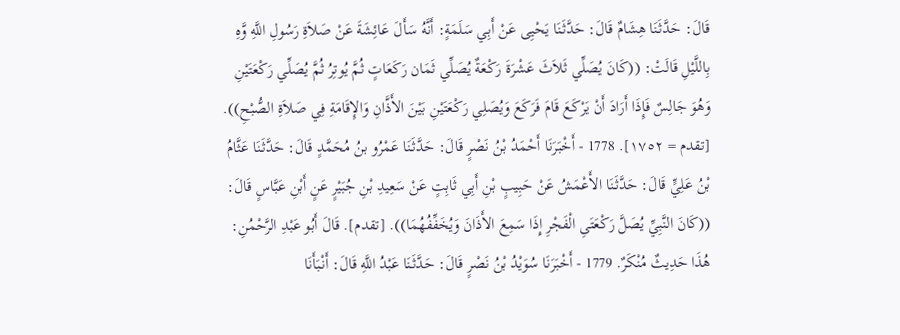قَالَ: حَدَّثَنَا هِشَامٌ قَالَ: حَدَّثَنَا يَحْيِى عَنْ أَبِي سَلَمَةٍ: أَنَّهُ سَأَلَ عَائِشَةَ عَنْ صَلاَةِ رَسُولِ اللَّهِ وَّهِ بِاللَّيْلِ قَالَتْ: ((كَانَ يُصَلِّي ثَلاَثَ عَشْرَةَ رَكْعَةٌ يُصَلِّي ثَمَان رَكَعَاتٍ ثُمَّ يُوتِرُ ثُمَّ يُصَلِّي رَكْعَتَيْنِ وَهُوَ جَالِسٌ فَإِذَا أَرَادَ أَنْ يَرْكَعَ قَامَ فَرَكَعَ وَيُصَلِي رَكْعَتَيْنِ بَيْنَ الأَذَّانِ وَالإِقَامَةِ فِي صَلاَةِ الصُّبْحِ)). [تقدم = ١٧٥٢]. 1778 - أَخْبَرَنَا أَحْمَدُ بْنُ نَصْرٍ قَالَ: حَدَّثَنَا عَمْرُو بنُ مُحَمَّدٍ قَالَ: حَدَّثَنَا عَثَّامُ بْنُ عَلِيٍّ قَالَ: حَدَّثَنَا الأَعْمَشُ عَنْ حَبِيبٍ بْنِ أَبِي ثَابِتٍ عَنْ سَعِيدِ بْنِ جُبَيْرٍ عَنٍ أَبْنِ عَبَّاسٍ قَالَ: ((كَانَ النَّبِيِّ يُصَلَّ رَكْعَتَىِ الْفَجْرِ إِذَا سَمِعَ الأَذَانَ وَيُخَفِّفُهُمَا)). [تقدم]. قَالَ أَبُو عَبْدِ الرَّحْمُنِ: هُذَا حَدِيثٌ مُنْكَرٌ. 1779 - أَخْبَرَنَا سُوَيْدُ بْنُ نَصْرٍ قَالَ: حَدَّثَنَا عَبْدُ اللَّهِ قَالَ: أَنْبَأَنَا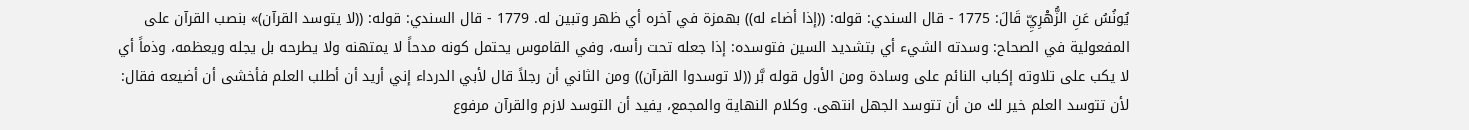يُونُسُ عَنِ الزُّهْرِيِّ قَالَ: 1775 - قال السندي: قوله: ((إذا أضاء له)) بهمزة في آخره أي ظهر وتبين له. 1779 - قال السندي: قوله: ((لا يتوسد القرآن)» بنصب القرآن على المفعولية في الصحاح: وسدته الشيء أي بتشديد السين فتوسده: إذا جعله تحت رأسه، وفي القاموس يحتمل كونه مدحاً لا يمتهنه ولا يطرحه بل يجله ويعظمه، وذماً أي لا يكب على تلاوته إكباب النائم على وسادة ومن الأول قوله بَّر ((لا توسدوا القرآن)) ومن الثاني أن رجلاً قال لأبي الدرداء إني أريد أن أطلب العلم فأخشى أن أضيعه فقال: لأن تتوسد العلم خير لك من أن تتوسد الجهل انتهى. وكلام النهاية والمجمع، يفيد أن التوسد لازم والقرآن مرفوع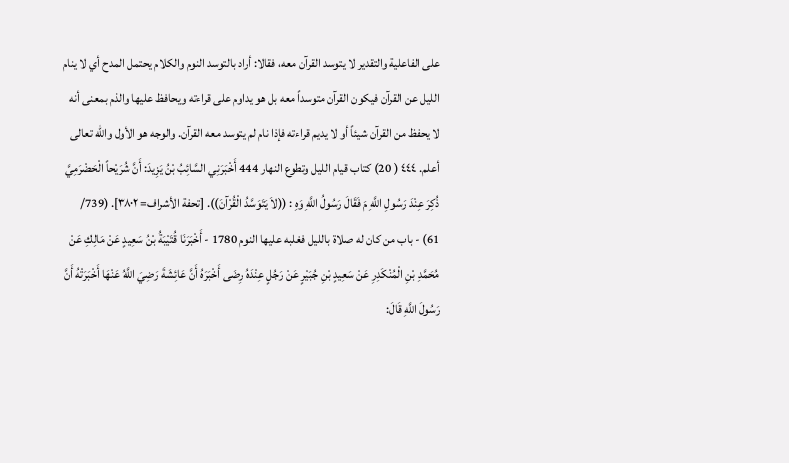على الفاعلية والتقدير لا يتوسد القرآن معه، فقالا: أراد بالتوسد النوم والكلام يحتمل المدح أي لا ينام الليل عن القرآن فيكون القرآن متوسداً معه بل هو يداوم على قراءته ويحافظ عليها والذم بمعنى أنه لا يحفظ من القرآن شيئاً أو لا يديم قراءته فإذا نام لم يتوسد معه القرآن. والوجه هو الأول والله تعالى أعلم. ٤٤٤ ( 20) كتاب قيام الليل وتطوع النهار 444 أَخْبَرَنِي السَّائِبُ بْنُ يَزِيدَ: أَنَّ شُرَيْحاً الْحَضْرَمِيَّ ذُكِرَ عِنْدَ رَسُولِ اللَّهِ مَ فَقَالَ رَسُولُ اللَّهِ وَهِ : ((لاَ يَتَوَسَّدُ الْقُرْآنَ)). [تحفة الأشراف= ٣٨٠٢]. (739/ 61) - باب من كان له صلاة بالليل فغلبه عليها النوم 1780 - أَخْبَرَنَا قُتَيْبَةُ بْنُ سَعِيدٍ عَنْ مَالِكِ عَنْ مُحَمَّدِ بْنِ الْمُنْكَدِرِ عَنْ سَعِيدٍ بْنِ جُبَيْرٍ عَنْ رَجُلٍ عِنْدَهُ رِضَى أَخْبَرَهُ أَنَّ عَائِشَةَ رَضِيَ اللَّهُ عَنْهَا أَخْبَرَتْهُ أَنَّ رَسُولَ اللَّهِ قَالَ: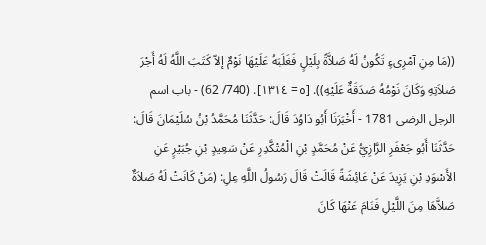((مَا مِنِ آمْرِىءٍ تَكُونُ لَهُ صَلاَّةً بِلَيْلٍ فَغَلَبَهُ عَلَيْهَا نَوْمٌ إلاّ كَتَبَ اللَّهُ لَهُ أَجْرَ صَلاَتِهِ وَكَانَ نَوْمُهُ صَدَقَةٌ عَلَيْهِ)). [٥= ١٣١٤]. (740/ 62) - باب اسم الرجل الرضى 1781 - أَخْبَرَنَا أَبُو دَاوُدَ قَالَ: حَدَّثَنَا مُحَمَّدُ بْنُ سُلَيْمَانَ قَالَ: حَدَّثَنَا أَبُو جَعْفَرِ الرَّازِيُّ عَنْ مُحَمَّدٍ بْنِ الْمُتْكَّدِرِ عَنْ سَعِيدٍ بْنِ جُبَيْرٍ عَنِ الأَسْوَدِ بْنِ يَزِيدَ عَنْ عَائِشَةً قَالَتْ قَالَ رَسُولُ اللَّهِ عِلِ: (مَنْ كَانَتْ لَهُ صَلاَةٌ صَلاَّهَا مِنَ اللَّيْلِ فَنَامَ عَنْهَا كَانَ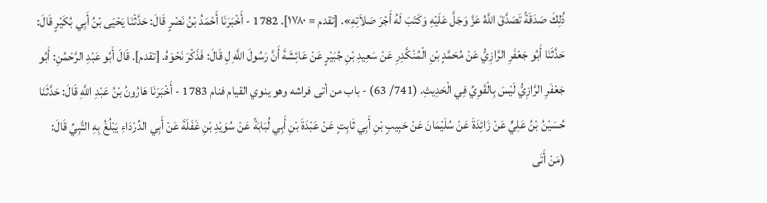ذُلِكَ صَدَقَةً تَصَدَّقَ اللَّهُ عَزَّ وَجَلَّ عَلَيْهِ وَكَتَبَ لَهُ أَجْرَ صَلاَتِهِ». [تقدم = ١٧٨٠]. 1782 - أَخْبَرَنَا أَحْمَدُ بْنُ نَصْرٍ قَالَ: حَدَّثْنَا يَحْيَى بْنُ أَبِي بُكَيْرٍ قَالَ: حَدَّثَنَا أَبُو جَعْفَرِ الرَّازِيُّ عَنْ مُحَمَّدٍ بْنِ الْمُنْكَّدِرِ عَنْ سَعِيدِ بْنِ جُبَيْرٍ عَنْ عَائِشَةَ أَنَّ رَسُولَ اللَّهِ لِ قَالَ: فَذَكْرَ نَحْوَهُ. [تقدم]. قَالَ أَبُو عَبْدِ الرَّحْمُنِ: أَبُو جَعْفَرِ الرَّازِيُّ لَيْسَ بِالْقَوِيِّ فِي الْحَدِيثِ. (741/ 63) - باب من أتى فراشه وهو ينوي القيام فنام 1783 - أَخْبَرَنَا هَارُونُ بْنُ عَبْدِ اللَّهِ قَالَ: حَدَّثَنَا حُسَيْنُ بْنُ عَلِيٍّ عَنْ زَائِدَةَ عَنْ سُلَيْمَانَ عَنْ حَبِيبٍ بْنِ أَبِي ثَابِتٍ عَنْ عَبْدَةَ بْنِ أَبِي لُبَابَةً عَنْ سُوَيْدِ بْنِ غَفَلَةَ عَنْ أَبِي الدِّرْدَاءِ يَبْلُغُ بِهِ التَّبِيِّ قَالَ: (مَنْ أَتَى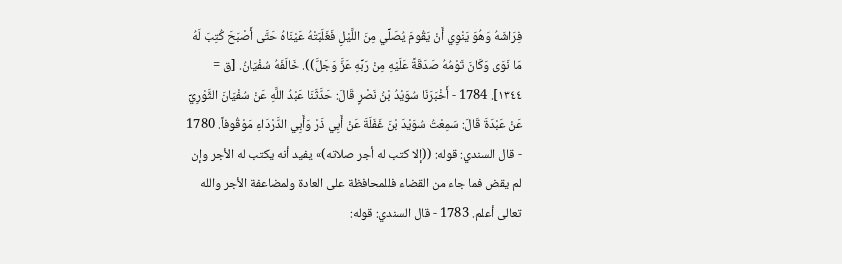فِرَاشَهُ وَهُوَ يَنْوِي أَنْ يَقُومَ يُصَلِّي مِنَ اللَّيْلِ فَغَلَبَتْهُ عَيْنَاهُ حَتَّى أَصْبَحَ كُتِبَ لَهُ مَا نَوَى وَكَانَ تَوْمُهُ صَدَقَةً عَلَيْهِ مِنْ رَبِّهِ عَزَّ وَجَلَّ)). خَالَفَهُ سُفْيَانُ. [ق = ١٣٤٤]. 1784 - أَخْبَرَنَا سُوَيْدُ بْنُ نَصْرٍ قَالَ: حَدَّثَنَا عَبْدُ اللَّهِ عَنْ سُفْيَانَ الثَّوْرِيِّ عَنْ عَبْدَةَ قَالَ: سَمِعْتُ سُوَيْدَ بْنَ غَفَلَةَ عَنْ أَبِي ذَرْ وَأَبِي الدَّرْدَاءِ مَوْقُوفاً. 1780 - قال السندي: قوله: ((إلا كتب له أجر صلاته)» يفيد أنه يكتب له الأجر وإن لم يقض فما جاء من القضاء فللمحافظة على العادة ولمضاعفة الأجر والله تعالى أعلم. 1783 - قال السندي: قوله: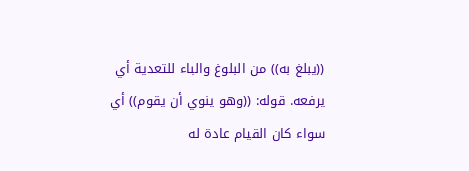((يبلغ به)) من البلوغ والباء للتعدية أي يرفعه. قوله: ((وهو ينوي أن يقوم)) أي سواء كان القيام عادة له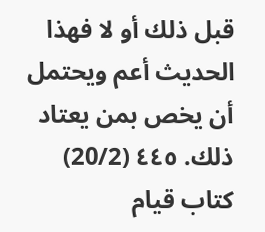قبل ذلك أو لا فهذا الحديث أعم ويحتمل أن يخص بمن يعتاد ذلك. ٤٤٥ (20/2) كتاب قيام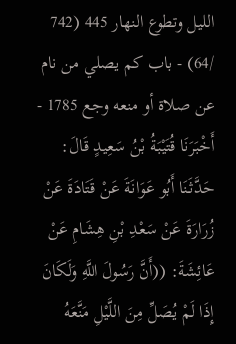الليل وتطوع النهار 445 (742 /64) - باب كم يصلي من نام عن صلاة أو منعه وجع 1785 - أَخْبَرَنَا قُتَيْبَةُ بْنُ سَعِيدٍ قَالَ: حَدَّثَنَا أَبُو عَوَانَةَ عَنْ قَتَادَةَ عَنْ زُرَارَةَ عَنْ سَعْدِ بْنِ هِشَامِ عَنْ عَائِشَةَ: ((أَنَّ رَسُولَ اللَّهِ وَلَكَانَ إِذَا لَمْ يُصَلِّ مِنَ اللَّيْلِ مَنَّعَهُ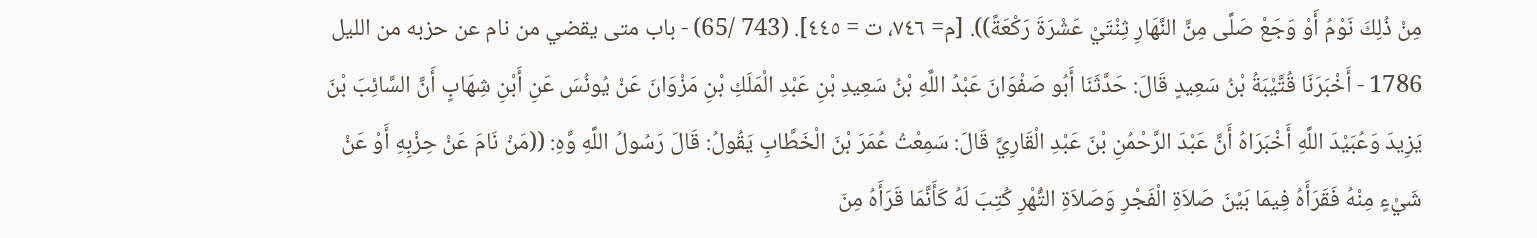مِنْ ذُلِكَ نَوْمُ أَوْ وَجَعْ صَلَّى مِنَّ النَّهَارِ ثِنْتَيْ عَشْرَةَ رَكْعَةً)). [م= ٧٤٦، ت = ٤٤٥]. (743 /65) - باب متى يقضي من نام عن حزبه من الليل 1786 - أَخْبَرَنَا قُتَّيْبَةُ بْنُ سَعِيدٍ قَالَ: حَدَّثَنَا أَبُو صَفْوَانَ عَبْدُ اللَّهِ بْنُ سَعِيدِ بْنِ عَبْدِ الْمَلَكِ بْنِ مَزْوَانَ عَنْ يُونُسَ عَنِ أَبْنِ شِهَابٍ أَنَّ السَّائِبَ بْنَ يَزِيدَ وَعُبَيْدَ اللَّهِ أَخْبَرَاهُ أَنَّ عَبْدَ الرَّحْمُنِ بْنَ عَبْدِ الْقَارِيَّ قَالَ: سَمِعْتُ عُمَرَ بْنَ الْخَطَّابِ يَقُولُ: قَالَ رَسُولُ اللَّهِ وَّهِ: ((مَنْ نَامَ عَنْ حِزْبِهِ أَوْ عَنْ شَيْءٍ مِنْهُ فَقَرَأَهُ فِيمَا بَيْنَ صَلاَةِ الْفَجْرِ وَصَلاَةِ التُّهْرِ كُتِبَ لَهُ كَأَنَّمَا قَرَأَهُ مِنَ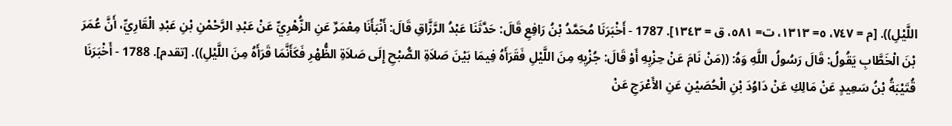اللَّيْلِ)). [م = ٧٤٧، ٥= ١٣١٣، ت= ٥٨١، ق = ١٣٤٣]. 1787 - أَخْبَرَنَا مُحَمَّدُ بْنُ رَافِعِ قَالَ: حَدَّثَنَا عَبْدُ الرَّزَّاقِ قَالَ: أَنْبَأَنَا مِعْمَرٌ عَنِ الزُّهْرِيِّ عَنْ عَبْدِ الرَّحْمْنِ بْنِ عَبْدِ الْقَارِيِّ، أَنَّ عُمَرَ بْنَ الْخَطَّابِ يَقُولُ: قَالَ رَسُولُ اللَّهِ وَهُ: ((مَنْ نَامَ عَنْ حِزْبِهِ أَوْ قَالَ: جُزْيِهِ مِنَ اللَّيْلِ فَقَرَأَهُ فِيمَا بَيْنَ صَلاَةِ الصُّبْحِ إِلَى صَلاَةِ الظُّهْرِ فَكَأَنَّمَا قَرَأَهُ مِنَ اللَّيْلِ)). [تقدم]. 1788 - أَخْبَرَنَا قُتَيْبَةُ بْنُ سَعِيدٍ عَنْ مَالِكِ عَنْ دَاوُدَ بْنِ الْحُصَيْنِ عَنِ الأَعْرَجِ عَنْ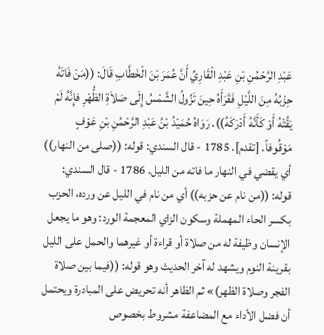عَبْدِ الرَّحْمُنِ بْنِ عَبْدِ الْقَارِيِّ أَنَّ عُمَرَ بْنَ الْخَطَّابِ قَالَ: ((مَنْ فَاتَهُ حِزْبُهُ مِنَ اللَّيْلِ فَقَرَأَهُ حِينَ تَزُولُ الشَّمْسُ إِلَى صَلاَةِ الظُّهْرِ فإِنَّهُ لَمْ يَقُتْهُ أَوْ كَأَنَّهُ أَدْرَكَهُ)). رَوَاهُ حُمَيْدُ بْنُ عَبْدِ الرَّحْمُنِ بْنِ عَوْفٍ مَوْقُوفاً. [تقدم]. 1785 - قال السندي: قوله: ((صلى من النهار)) أي يقضي في النهار ما فاته من الليل. 1786 - قال السندي: قوله: ((من نام عن حزبه)) أي من نام في الليل عن ورده، الحزب بكسر الحاء المهملة وسكون الزاي المعجمة الورد: وهو ما يجعل الإنسان وظيفة له من صلاة أو قراءة أو غيرهما والحمل على الليل بقرينة النوم ويشهد له آخر الحديث وهو قوله: ((فيما بين صلاة الفجر وصلاة الظهر)» ثم الظاهر أنه تحريض على المبادرة ويحتمل أن فضل الأداء مع المضاعفة مشروط بخصوص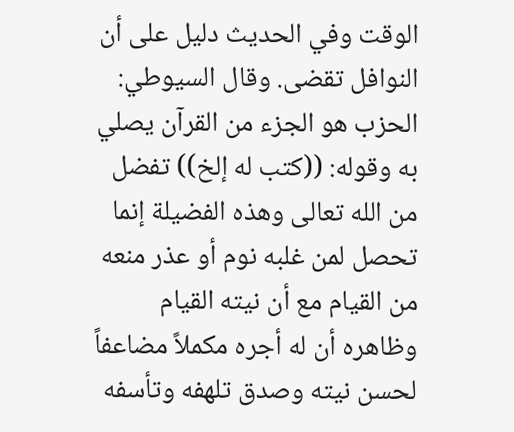الوقت وفي الحديث دليل على أن النوافل تقضى. وقال السيوطي: الحزب هو الجزء من القرآن يصلي به وقوله: ((كتب له إلخ)) تفضل من الله تعالى وهذه الفضيلة إنما تحصل لمن غلبه نوم أو عذر منعه من القيام مع أن نيته القيام وظاهره أن له أجره مكملاً مضاعفاً لحسن نيته وصدق تلهفه وتأسفه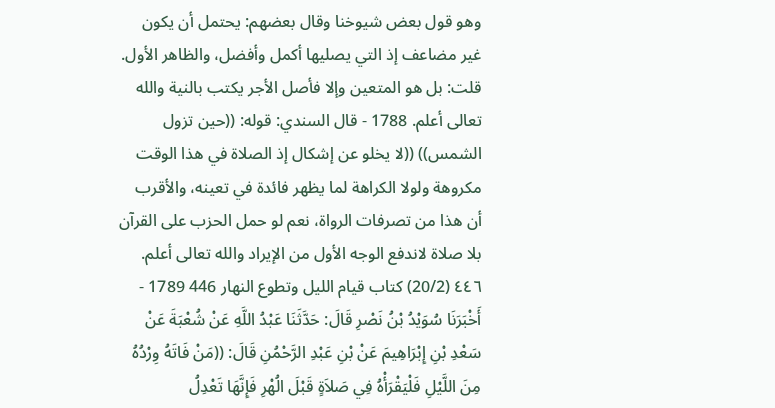وهو قول بعض شيوخنا وقال بعضهم: يحتمل أن يكون غير مضاعف إذ التي يصليها أكمل وأفضل، والظاهر الأول. قلت: بل هو المتعين وإلا فأصل الأجر يكتب بالنية والله تعالى أعلم. 1788 - قال السندي: قوله: ((حين تزول الشمس)) ((لا يخلو عن إشكال إذ الصلاة في هذا الوقت مكروهة ولولا الكراهة لما يظهر فائدة في تعينه، والأقرب أن هذا من تصرفات الرواة، نعم لو حمل الحزب على القرآن بلا صلاة لاندفع الوجه الأول من الإيراد والله تعالى أعلم. ٤٤٦ (20/2) كتاب قيام الليل وتطوع النهار 446 1789 - أَخْبَرَنَا سُوَيْدُ بْنُ نَصْرِ قَالَ: حَدَّثَنَا عَبْدُ اللَّهِ عَنْ شُعْبَةَ عَنْ سَعْدِ بْنِ إِبْرَاهِيمَ عَنْ بْنِ عَبْدِ الرَّحْمُنِ قَالَ: ((مَنْ فَاتَهُ وِرْدُهُ مِنَ اللَّيْلِ فَلْيَقْرَأْهُ فِي صَلاَةٍ قَبْلَ الُهْرِ فَإِنَّهَا تَعْدِلُ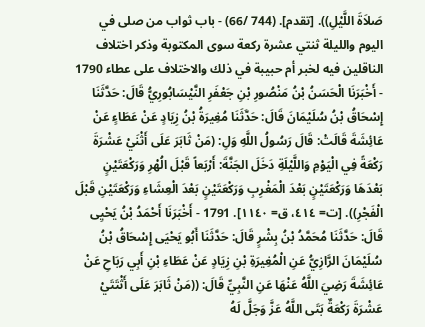صَلاَةَ اللَّيْلِ)). [تقدم]. (744 /66) - باب ثواب من صلى في اليوم والليلة ثنتي عشرة ركعة سوى المكتوبة وذكر اختلاف الناقلين فيه لخبر أم حبيبة في ذلك والاختلاف على عطاء 1790 - أَخْبَرَنَا الْحَسَنُ بْنُ مَنْصُورِ بْنِ جَعْفَرِ النَّيْسَابُورِيُّ قَالَ: حَدَّثَنَا إِسْحَاقُ بْنُ سُلَيْمَانَ قَالَ: حَدَّثَنَا مُغِيرَةُ بْنُ زِيَادٍ عَنْ عَطَاءٍ عَنْ عَائِشَةَ قَالَتْ: قَالَ رَسُولُ اللَّهِ وَلِ: (مَنْ ثَابَرَ عَلَى أَثْنَيْ عَشْرَةَ رَكْعَةً فِي الْيَوْمِ وَاللَّيْلَةِ دَخَلَ الجَنَّةَ: أَرْبَعاً قَبْلَ الُهْرِ وَرَكْعَتَيْنٍ بَعْدَهَا وَرَكْعَتَيْنٍ بَعْدَ الْمَغْرِبِ وَرَكْعَتَيْنٍ بَعْدَ الْعِشَاءِ وَرَكْعَتَيْنِ قَبْلَ الْفَجْرِ)). [ت= ٤١٤، ق= ١١٤٠]. 1791 - أَخْبَرَنَا أَحْمَدُ بْنُ يَحْيِى قَالَ: حَدَّثَنَا مُحَمَّدُ بْنُ بِشْرٍ قَالَ: حَدَّثَنَا أَبُو يَحْيَى إِسْحَاقُ بْنُ سُلَيْمَانَ الرَّازِيُّ عَنِ الْمُغِيرَةِ بْنِ زِيَادٍ عَنْ عَطَاءِ بْنِ أَبِي رَبَاحِ عَنْ عَائِشَةَ رَضِيَ اللَّهُ عَنْهَا عَنِ النَّبِيِّ قَالَ: ((مَنْ ثَابَرَ عَلَى أَثْتَتَيْ عَشْرَةَ رَكْعَةٌ بَتَى اللَّهُ عَزَّ وَجَلَّ لَهُ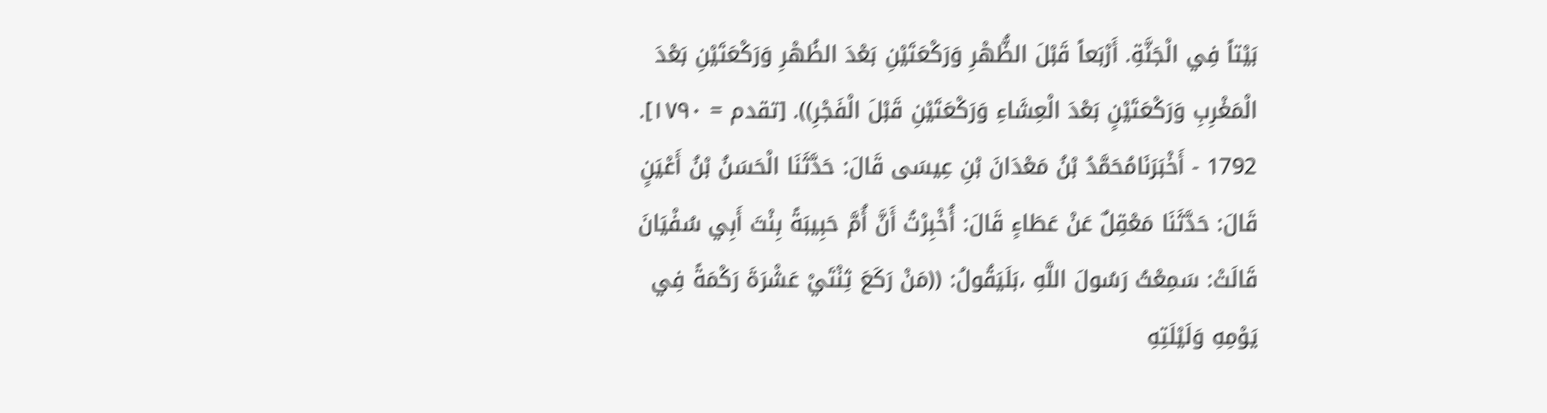بَيْتاً فِي الْجَنَّةِ. أَرْبَعاً قَبْلَ الظُّهْرِ وَرَكْعَتَيْنِ بَعْدَ الظُهْرِ وَرَكْعَتَيْنِ بَعْدَ الْمَغْرِبِ وَرَكْعَتَيْنٍ بَعْدَ الْعِشَاءِ وَرَكْعَتَيْنِ قَبْلَ الْفَجْرِ)). [تقدم = ١٧٩٠]. 1792 - أَخْبَرَنَامُحَمَّدُ بْنُ مَعْدَانَ بْنِ عِيسَى قَالَ: حَدَّثَنَا الْحَسَنُ بْنُ أَعْيَنٍ قَالَ: حَدَّثَنَا مَعْقِلٌ عَنْ عَطَاءٍ قَالَ: أُخْبِرْتُ أَنَّ أُمَّ حَبِيبَةً بِنْتَ أَبِي سُفْيَانَ قَالَتْ: سَمِعْتُ رَسُولَ اللَّهِ ،بَلَيَقُولُ: ((مَنْ رَكَعَ ثِنْتَيْ عَشْرَةَ رَكْمَةً فِي يَوْمِهِ وَلَيْلَتِهِ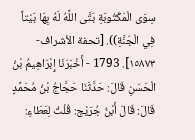سِوَى الْمَكْتُوبَةِ بَتَّى اللَّهُ لَهُ بِهَا بَيْتاً فِي الْجَنَّةِ)). [تحفة الأشراف- ١٥٨٧٣]. 1793 - أَخْبَرَنَا إِبْرَاهِيمُ بْنُ الْحَسَنِ قَالَ: حَدَّثَنَا حَجَّاجُ بْنُ مُحَمَّدٍ قَالَ: قَالَ أَبْنُ جُرَيْج: قُلْتُ لِعَطَاءِ: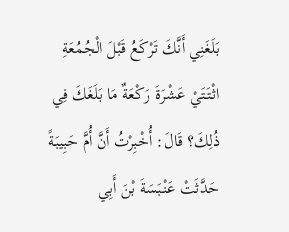بَلَغَنِي أَنَّكَ تَرْكَعُ قَبْلَ الْجُمُعَةِ اثْتَتَيْ عَشْرَةَ رَكْعَةٌ مَا بَلَغَكَ فِي ذُلِكَ؟ قَالَ: أُخْبِرْتُ أَنَّ أُمَّ حَبِيبَةً حَدَّثَتْ عَنْبَسَةَ بْنَ أَبِي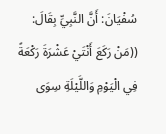سُفْيَانَ: أَنَّ النَّبِيِّ بِقَالَ: ((مَنْ رَكَعَ أَنْتَيْ عَشْرَةَ رَكْعَةً فِي الْيَوْمِ وَاللَّيْلَةِ سِوَى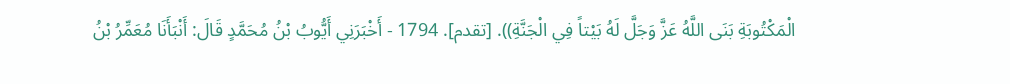الْمَكْتُوبَةِ بَنَى اللَّهُ عَزَّ وَجَلَّ لَهُ بَيْتاً فِي الْجَنَّةِ)). [تقدم]. 1794 - أَخْبَرَنِي أَيُّوبُ بْنُ مُحَمَّدٍ قَالَ: أَنْبَأَنَا مُعَمِّرُ بْنُ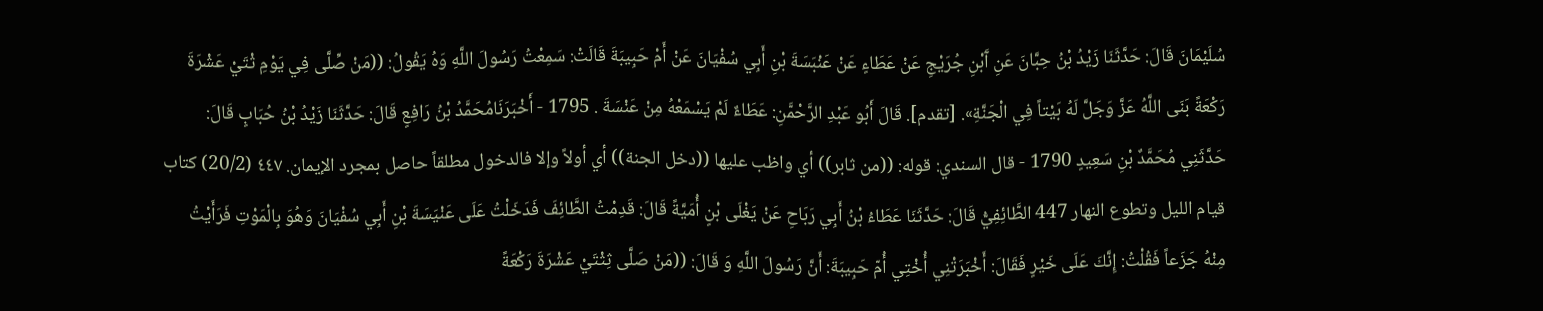سُلَيْمَانَ قَالَ: حَدَّثَنَا زَيْدُ بْنُ حِبَّانَ عَنِ آَبْنِ جُرَيْجِ عَنْ عَطَاءٍ عَنْ عَنْبَسَةَ بْنِ أَبِي سُفْيَانَ عَنْ أَمْ حَبِيبَةَ قَالَتْ: سَمِعْتُ رَسُولَ اللَّهِ وَهُ يَقُولُ: ((مَنْ صِّلَّى فِي يَوْمِ ثْتَيْ عَشْرَةَ رَكْعَةً بَنَى اللَّهُ عَزَّ وَجَلَّ لَهُ بَيْتاً فِي الْجَنَّةِ». [تقدم]. قَالَ أَبُو عَبْدِ الرَّحْمَّنِ: عَطَاءٌ لَمْ يَسْمَعْهُ مِنْ عَنْسَةَ . 1795 - أَخْبَرَنَامُحَمَّدُ بْنُ رَافِعٍ قَالَ: حَدَّثَنَا زَيْدُ بْنُ حُبَابٍ قَالَ: حَدَّثَنِي مُحَمَّدٌ بْنِ سَعِيدٍ 1790 - قال السندي: قوله: ((من ثابر)) أي واظب عليها ((دخل الجنة)) أي أولاً وإلا فالدخول مطلقاً حاصل بمجرد الإيمان. ٤٤٧ (20/2) كتاب قيام الليل وتطوع النهار 447 الطَّائِفِيُّ قَالَ: حَدَّثَنَا عَطَاءُ بْنُ أَبِي رَبَاحِ عَنْ يَغْلَى بْنٍ أُمَيَّةً قَالَ: قَدِمْتُ الطَّائِفَ فَدَخَلْتُ عَلَى عَنْيَسَةَ بْنِ أَبِي سُفْيَانَ وَهُوَ بِالْمَوْتِ فَرَأَيْتُ مِنْهُ جَزَعاً فَقُلْتُ: إِنَّكَ عَلَى خَيْرٍ فَقَالَ: أَخْبَرَتْنِي أُخْتِي أُمّ حَبِيبَةَ: أَنَّ رَسُولَ اللَّهِ وَ قَالَ: ((مَنْ صَلَّى ثِثْتَيْ عَشْرَةَ رَكْعَةً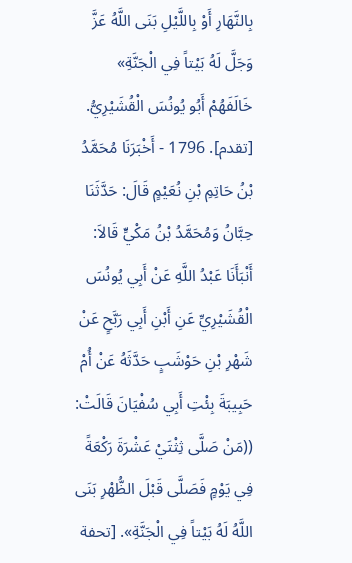بِالنَّهَارِ أَوْ بِاللَّيْلِ بَنَى اللَّهُ عَزَّ وَجَلَّ لَهُ بَيْتاً فِي الْجَنَّةِ» خَالَفَهُمْ أَبُو يُونُسَ الْقُشَيْرِيُّ. [تقدم]. 1796 - أَخْبَرَنَا مُحَمَّدُ بْنُ حَاتِمِ بْنِ نُعَيْمٍ قَالَ: حَدَّثَنَا حِبَّانُ وَمُحَمَّدُ بْنُ مَكْيٍّ قَالاَ: أَنْبَأَنَا عَبْدُ اللَّهِ عَنْ أَبِي يُونُسَ الْقُشَيْرِيِّ عَنِ أَبْنِ أَبِي رَبَّحٍ عَنْ شَهْرِ بْنِ حَوْشَبٍ حَدَّثَهُ عَنْ أُمْ حَبِيبَةَ بِئْتِ أَبِي سُفْيَانَ قَالَتْ: ((مَنْ صَلَّى ثِثْتَيْ عَشْرَةَ رَكْعَةً فِي يَوْمٍ فَصَلَّى قَبْلَ الظُّهْرِ بَنَى اللَّهُ لَهُ بَيْتاً فِي الْجَنَّةِ». [تحفة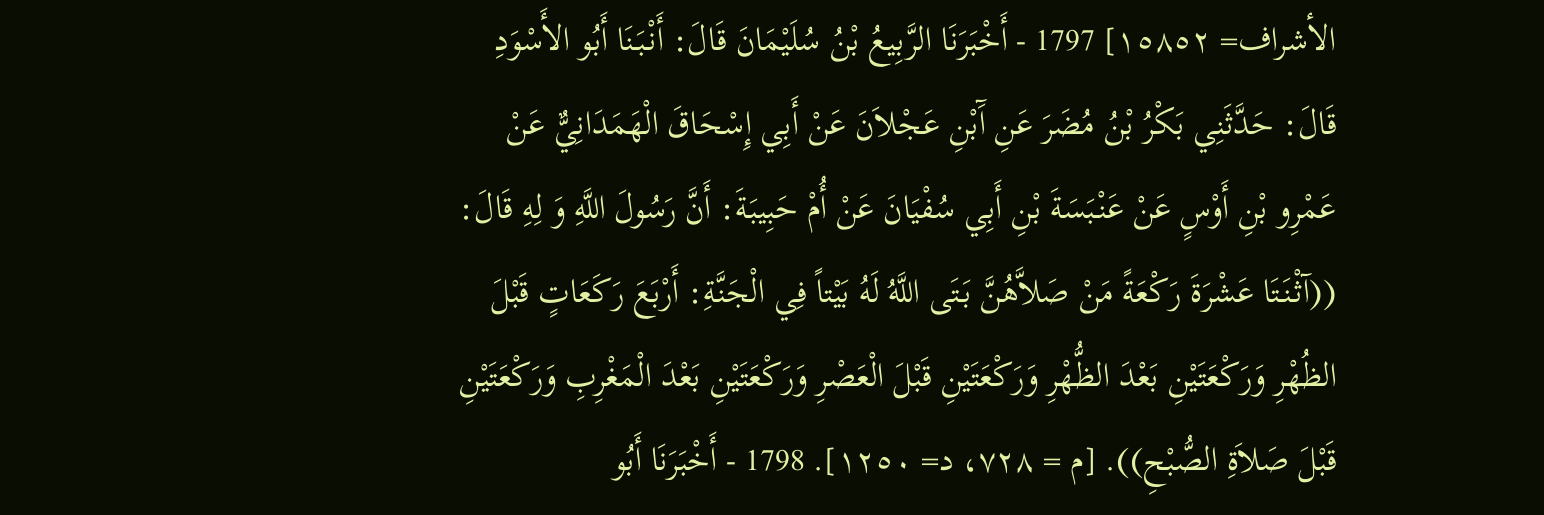الأشراف= ١٥٨٥٢] 1797 - أَخْبَرَنَا الرَّبِيعُ بْنُ سُلَيْمَانَ قَالَ: أَنْبَنَا أَبُو الأَسْوَدِ قَالَ: حَدَّثَنِي بَكْرُ بْنُ مُضَرَ عَنِ آَبْنِ عَجْلاَنَ عَنْ أَبِي إِسْحَاقَ الْهَمَدَانِيٌّ عَنْ عَمْرِو بْنِ أَوْسٍ عَنْ عَنْبَسَةَ بْنِ أَبِي سُفْيَانَ عَنْ أُمْ حَبِيبَةَ: أَنَّ رَسُولَ اللَّهِ وَ لِهِ قَالَ: ((آثْنَتَا عَشْرَةَ رَكْعَةً مَنْ صَلاَّهُنَّ بَتَى اللَّهُ لَهُ بَيْتاً فِي الْجَنَّةِ: أَرْبَعَ رَكَعَاتٍ قَبْلَ الظُهْرِ وَرَكْعَتَيْنِ بَعْدَ الظُّهْرِ وَرَكْعَتَيْنِ قَبْلَ الْعَصْرِ وَرَكْعَتَيْنِ بَعْدَ الْمَغْرِبِ وَرَكْعَتَيْنِ قَبْلَ صَلاَةِ الصُّبْحِ)). [م = ٧٢٨، د= ١٢٥٠]. 1798 - أَخْبَرَنَا أَبُو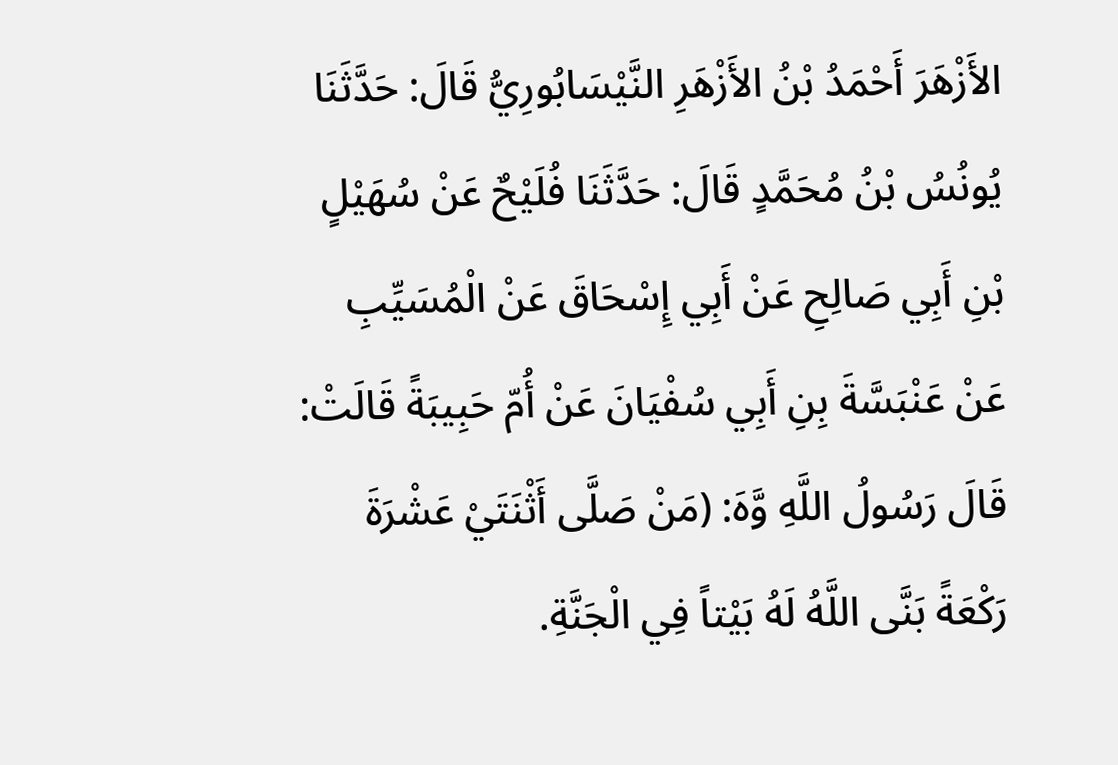الأَزْهَرَ أَحْمَدُ بْنُ الأَزْهَرِ النَّيْسَابُورِيُّ قَالَ: حَدَّثَنَا يُونُسُ بْنُ مُحَمَّدٍ قَالَ: حَدَّثَنَا فُلَيْحٌ عَنْ سُهَيْلٍ بْنِ أَبِي صَالِحِ عَنْ أَبِي إِسْحَاقَ عَنْ الْمُسَيِّبِ عَنْ عَنْبَسَّةَ بِنِ أَبِي سُفْيَانَ عَنْ أُمّ حَبِيبَةً قَالَتْ: قَالَ رَسُولُ اللَّهِ وَّهَ: (مَنْ صَلَّى أَثْنَتَيْ عَشْرَةَ رَكْعَةً بَنَّى اللَّهُ لَهُ بَيْتاً فِي الْجَنَّةِ.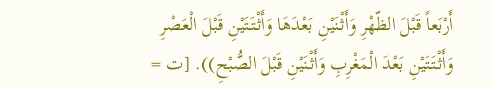أَرْبَعاً قَبْلَ الظّهْرِ وَأَثْنَيْنِ بَعْدَهَا وَأَثْتَتَيْنِ قَبْلَ الْعَصْرِ وَأَثْتَتَيْنِ بَعْدَ الْمَغْرِبِ وَأَثْنَيْنِ قَبْلَ الصُّبْحِ)). [ت =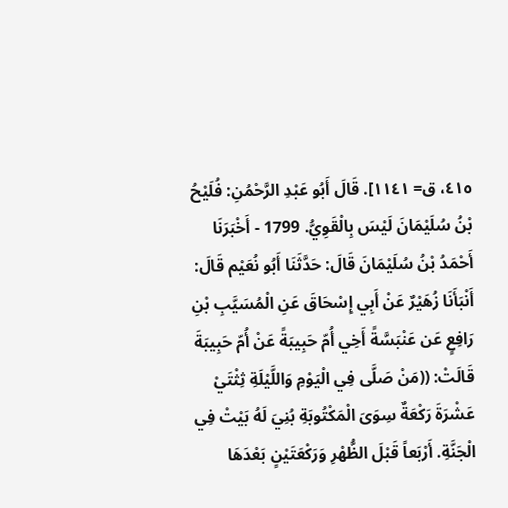٤١٥، ق= ١١٤١]. قَالَ أَبُو عَبْدِ الرَّحْمُنِ: فُلَيْحُ بْنُ سُلَيْمَانَ لَيْسَ بِالْقَوِيُّ. 1799 - أَخْبَرَنَا أَحْمَدُ بْنُ سُلَيْمَانَ قَالَ: حَدَّثَنَا أَبُو نُعَيْم قَالَ: أَنْبَأَنَا زُهَيْرٌ عَنْ أَبِي إِسْحَاقَ عَنِ الْمُسَيَّبِ بْنِ رَافِعٍ عَن عَنْبَسَّةً أَخِي أُمّ حَبِيبَةً عَنْ أُمّ حَبِيبَةَ قَالَتْ: ((مَنْ صَلَّى فِي الْيَوْمِ وَاللَّيْلَةِ ثِثْتَيْ عَشْرَةَ رَكْعَةٌ سِوَىَ الْمَكْتُوبَةِ بُنِيَ لَهُ بَيْتْ فِي الْجَنَّةِ. أَرْبَعاً قَبْلَ الظُّهْرِ وَرَكْعَتَيْنٍ بَعْدَهَا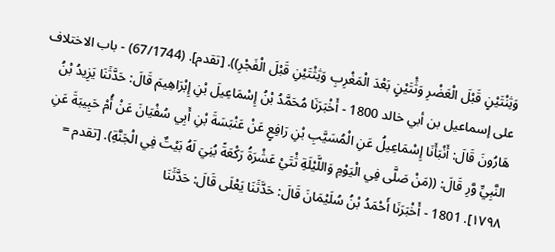وَثِنْتَيْنٍ قَبْلَ الْعَضْرِ وَثَْتَيْنٍ بَعْدَ الْمَغْرِبِ وَثِثْتَيْنِ قَبْلَ الْفَجْرِ)). [تقدم]. (67/1744) - باب الاختلاف على إسماعيل بن أبي خالد 1800 - أَخْبَرَنَا مُحَمَّدُ بْنُ إِسْمَاعِيلَ بْنِ إِبْرَاهِيمَ قَالَ: حَدَّثَنَا يَزِيدُ بْنُ هَارُونَ قَالَ: أَنْبَأَنَا إِسْمَاعِيلُ عَنِ الْمُسَيَّبِ بْنِ رَافِعٍ عَنْ عَنْبَسَةَ بْنِ أَبِي سُفْيَانَ عَنْ أُمْ حَبِيبَةَ عَنِ النَّبِيِّ وَّرِ قَالَ: ((مَنْ صَلَّى فِي الْيَوْمِ وَاللَّيْلَةِ ثْتَيْ عَشْرَةُ رَكْعَةً بُنِيَ لَهُ بَيْتٌ فِي الْجَنَّةِ). [تقدم = ١٧٩٨]. 1801 - أَخْبَرَنَا أَحْمَدُ بْنُ سُلَيْمَانَ قَالَ: حَدَّثَنَا يَعْلَى قَالَ: حَدَّثَنَا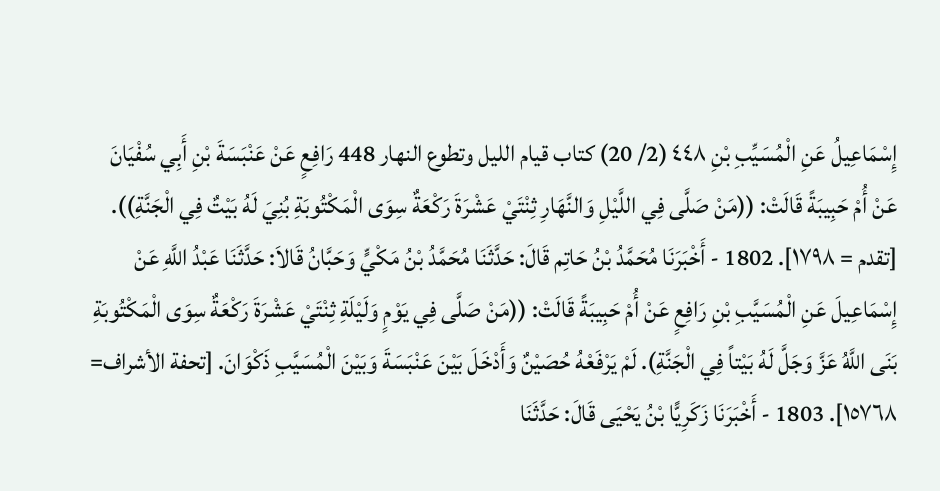إِسْمَاعِيلُ عَنِ الْمُسَيِّبِ بْنِ ٤٤٨ (2/ 20) كتاب قيام الليل وتطوع النهار 448 رَافِعٍ عَنْ عَنْبَسَةَ بْنِ أَبِي سُفْيَانَ عَنْ أُمْ حَبِيبَةً قَالَتْ: ((مَنْ صَلَّى فِي اللَّيْلِ وَالنَّهَارِ ثِنْتَيْ عَشْرَةَ رَكْعَةٌ سِوَى الْمَكْتُوبَةِ بُنِيَ لَهُ بَيْتٌ فِي الْجَنَّةِ)). [تقدم = ١٧٩٨]. 1802 - أَخْبَرَنَا مُحَمَّدُ بْنُ حَاتِم قَالَ: حَدَّثَنَا مُحَمَّدُ بْنُ مَكْيٍّ وَحَبَّانُ قَالاَ: حَدَّثَنَا عَبْدُ اللَّهِ عَنْ إِسْمَاعِيلَ عَنِ الْمُسَيَّبِ بْنِ رَافِعٍ عَنْ أُمْ حَبِيبَةً قَالَتْ: ((مَنْ صَلَّى فِي يَوْمٍ وَلَيْلَةِ ثِنْتَيْ عَشْرَةَ رَكْعَةٌ سِوَى الْمَكْتُوبَةِ بَنَى اللَّهُ عَزَّ وَجَلَّ لَهُ بَيْتاً فِي الْجَنَّةِ). لَمْ يَرْفَعْهُ حُصَيْنٌ وَأَدْخَلَ بَيْنَ عَنْبَسَةَ وَبَيْنَ الْمُسَيَّبِ ذَكْوَانَ. [تحفة الأشراف= ١٥٧٦٨]. 1803 - أَخْبَرَنَا زَكَرِيًّا بْنُ يَحْيَى قَالَ: حَدَّثَنَا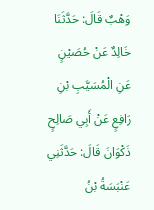وَهْبٌ قَالَ: حَدَّثَنَا خَالِدٌ عَنْ حُصَيْنٍ عَنِ الْمُسَيَّبِ بْنِ رَافِعٍ عَنْ أَبِي صَالِحٍ ذَكْوَانَ قَالَ: حَدَّثَنِي عَنْبَسَةُ بْنُ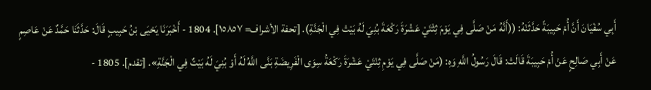أَبِي سُفْيَانَ أَنَّ أُمْ حَبِيبَةً حَدَّثَنْهُ: ((أَنَّهُ مَنْ صَلَّى فِي يَوْمَ ثِثْتَيْ عَشْرَةَ رَكْعَةَ بُنِيَ لَهُ بَيْتْ فِي الْجَنَّةِ). [تحفة الأشراف= ١٥٨٥٧]. 1804 - أَخْبَرَنَا يَحْيَى بْنُ حَبِيبٍ قَالَ: حَدَّثَنَا حَمَّدٌ عَنْ عَاصِمٍ عَنْ أَبِي صَالِحٍ عَنْ أُمْ حَبِيبَةَ قَالَتْ: قَالَ رَسُولُ اللَّهِ وَهِ: (مَنْ صَلَّى فِي يَوْمِ ثِنْتَيْ عَشْرَةَ رَكْعَةُ سِوَى الْفَرِيضَةِ بَنَّى اللَّهُ لَهُ أَوْ بُنِيَ لَهُ بَيْتٌ فِي الْجَنَّةِ». [تقدم]. 1805 -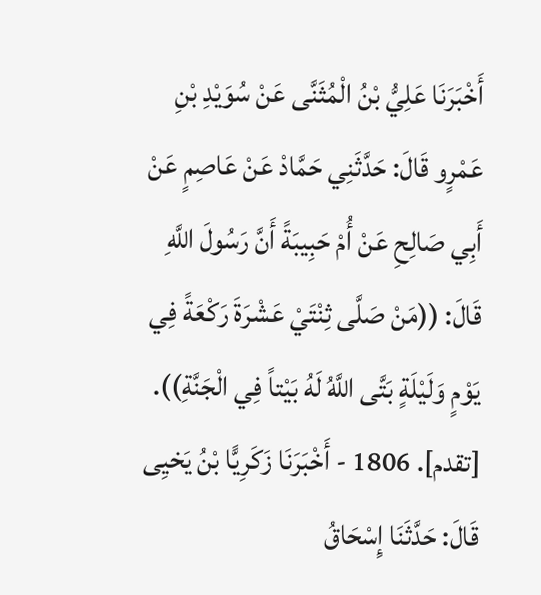أَخْبَرَنَا عَلِيُّ بْنُ الْمُثَنَّى عَنْ سُوَيْدِ بْنِ عَمْرٍو قَالَ: حَدَّثَنِي حَمَّادْ عَنْ عَاصِمٍ عَنْ أَبِي صَالِحِ عَنْ أُمْ حَبِيبَةً أَنَّ رَسُولَ اللَّهِ قَالَ: ((مَنْ صَلَّى ثِنْتَيْ عَشْرَةَ رَكْعَةً فِي يَوْمٍ وَلَيْلَةٍ بَتَّى اللَّهُ لَهُ بَيْتاً فِي الْجَنَّةِ)). [تقدم]. 1806 - أَخْبَرَنَا زَكَرِيًّا بْنُ يَخيِى قَالَ: حَدَّثَنَا إِسْحَاقُ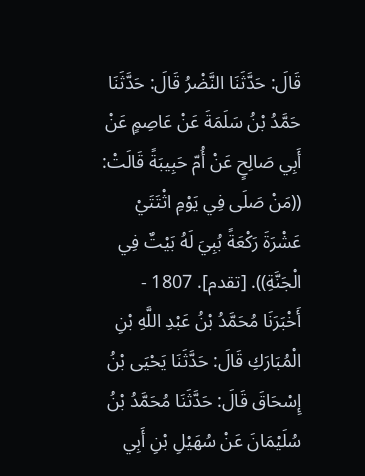قَالَ: حَدَّثَنَا النَّضْرُ قَالَ: حَدَّثَنَا حَمَّدُ بْنُ سَلَمَةَ عَنْ عَاصِمٍ عَنْ أَبِي صَالِحٍ عَنْ أُمّ حَبِيبَةً قَالَتْ: ((مَنْ صَلَى فِي يَوْمِ اثْتَتَيْ عَشْرَةَ رَكْعَةً بُبِيَ لَهُ بَيْتٌ فِي الْجَنَّةِ)). [تقدم]. 1807 - أَخْبَرَنَا مُحَمَّدُ بْنُ عَبْدِ اللَّهِ بْنِ الْمُبَارَكِ قَالَ: حَدَّثَنَا يَحْيَى بْنُ إِسْحَاقَ قَالَ: حَدَّثَنَا مُحَمَّدُ بْنُ سُلَيْمَانَ عَنْ سُهَيْلِ بْنِ أَبِي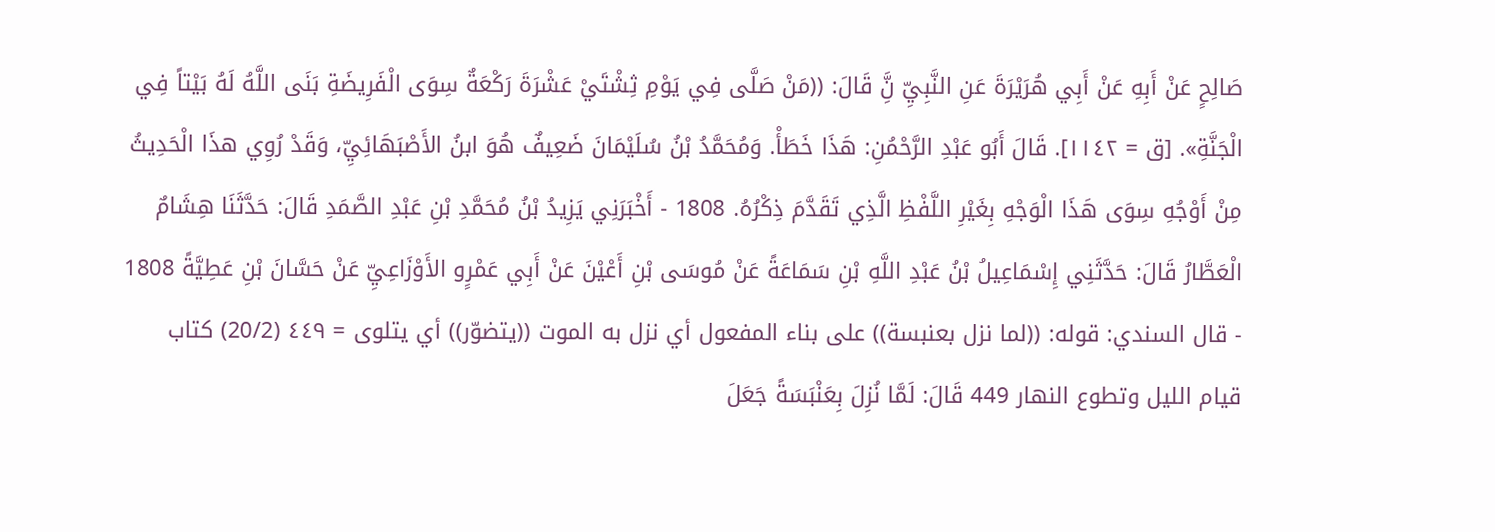صَالِحٍ عَنْ أَبِهِ عَنْ أَبِي هُرَيْرَةَ عَنِ النَّبِيِّ نَِّ قَالَ: ((مَنْ صَلَّى فِي يَوْمِ ثِشْتَيْ عَشْرَةَ رَكْعَةٌ سِوَى الْفَرِيضَةِ بَنَى اللَّهُ لَهُ بَيْتاً فِي الْجَنَّةِ». [ق = ١١٤٢]. قَالَ أَبُو عَبْدِ الرَّحْمُنِ: هَذَا خَطَأْ. وَمُحَمَّدُ بْنُ سُلَيْمَانَ ضَعِيفٌ هُوَ ابنُ الأَصْبَهَائِيِّ، وَقَدْ رُوِي هذَا الْحَدِيثُ مِنْ أَوْجُهِ سِوَى هَذَا الْوَجْهِ بِغَيْرِ اللَّفْظِ الَّذِي تَقَدَّمَ ذِكْرُهُ. 1808 - أَخْبَرَنِي يَزِيدُ بْنُ مُحَمَّدِ بْنِ عَبْدِ الصَّمَدِ قَالَ: حَدَّثَنَا هِشَامٌ الْعَطَّارُ قَالَ: حَدَّثَنِي إِسْمَاعِيلُ بْنُ عَبْدِ اللَّهِ بْنِ سَمَاعَةً عَنْ مُوسَى بْنِ أَعْيْنَ عَنْ أَبِي عَمْرٍو الأَوْزَاعِيِّ عَنْ حَسَّانَ بْنِ عَطِيَّةً 1808 - قال السندي: قوله: ((لما نزل بعنبسة)) على بناء المفعول أي نزل به الموت ((يتضوّر)) أي يتلوى = ٤٤٩ (20/2) كتاب قيام الليل وتطوع النهار 449 قَالَ: لَمَّا نُزِلَ بِعَنْبَسَةً جَعَلَ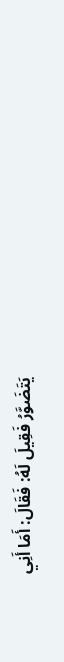يَتَضَوَّرُ فَقِيلَ لَهُ: فَقَالَ: أَمَا أَنِي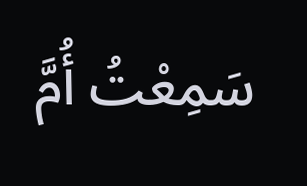سَمِعْتُ أُمَّ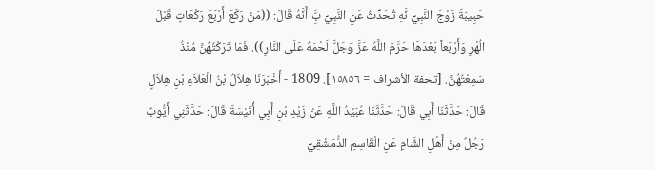حَبِيبَةَ زَوْجَ النَّبِيِّ نَّهِ تُحَدِّثُ عَنِ النَّبِيِّ بَِّ أَنَّهُ قَالَ: ((مَنْ رَكَعَ أَرْبَعَ رَكْعَاتٍ قَبْلَ الُهْرِ وَأَرْبَعاً بَعْدَهَا حَرَّمَ اللَّهُ عَزَّ وَجَلَّ لَحْمَهُ عَلَى النَّارِ)). فَمَا تَرَكْتُهُنَّ مُنْذُ سَمِعْتُهُنَّ. [تحفة الأشراف = ١٥٨٥٦]. 1809 - أَخْبَرَنَا هِلاَلُ بْنُ الْعَلاَءِ بْنِ هِلاَلٍ قَالَ: حَدَّثَنَا أَبِي قَالَ: حَدَّثَنَا عُبَيْدُ اللَّهِ عَنْ زَيْدِ بْنِ أَبِي أُنَيْسَةَ قَالَ: حَدَّثَنِي أَيُّوبٌ رَجُلٌ مِنْ أَهْلِ الشَّامِ عَنِ الْقَاسِمِ الدُّمَشْقِيِّ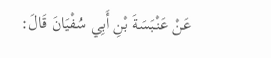عَنْ عَنْبَسَةَ بْنِ أَبِي سُفْيَانَ قَالَ: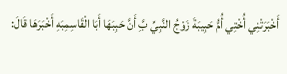أَخْبَرَتْنِي أُخْتِي أُمُّ حَبِيبَةَ زَوْجُ النَّبِيِّ بَِّ أَنَّ حَبِبَهَا أَبَا الْقَاسِمِبَهِ أَخْبَرَهَا قَالَ: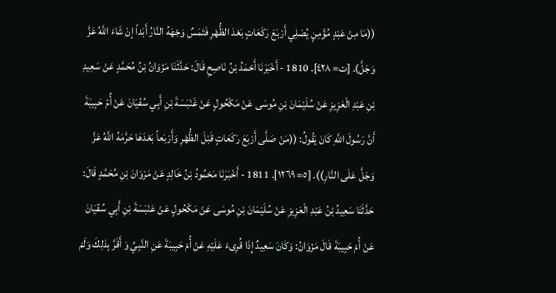((مَا مِنْ عَبْدٍ مُؤْمِنٍ يُصَلِي أَرْبَعَ رَكَعَاتٍ بَعْدَ الظُّهْرِ فَتَمَسٌ وَجْهَهُ النَّارُ أَبَداً إنْ شَاءَ اللَّهُ عَزَّ وَجَلَّ). [ت= ٤٢٨]. 1810 - أَخْبَرَنَا أَحْمَدُ بْنُ نَاصِحِ قَالَ: حَدَّثَنَا مَزْوَانُ بْنُ مُحَمَّدٍ عَنْ سَعِيدِ بْنِ عَبْدِ الْعَزِيزِ عَنْ سُلَيْمَانَ بْنِ مُوسَى عَنْ مَكْحُولٍ عَنْ غَنْبَسَةَ بْنِ أَبِي سُفْيَانَ عَنْ أُمّ حَبِيبَةَ أَنَّ رَسُولَ اللَّهِ كَانَ يَقُولُ: ((مَنْ صَلَّى أَرْبَعَ رَكَعَاتٍ قَبْلَ الظُّهْرِ وَأَرْبَعاً بَعْدَهَا حَرَّمَهُ اللَّهُ عَزَّ وَجَلَّ عَلَى النَّارِ)). [٥= ١٢٦٩]. 1811 - أَخْبَرَنَا مَحْمُودُ بْنُ خَالِدٍ عَنْ مَرْوَانَ بْنِ مُحَمَّدٍ قَالَ: حَدَّثَنَا سَعِيدُ بْنُ عَبْدِ الْعَزِيزِ عَنْ سُلَيْمَانَ بْنِ مُوسَى عَنْ مَكْحُولٍ عَنْ عَنْبَسَةَ بْنِ أَبِي سُفْيَانَ عَنْ أُمْ حَبِيبَةَ قَالَ مَزْوَانُ: وَكَانَ سَعِيدٌ إِذَا قُرِىءَ عَلَيْهِ عَنْ أُمْ حَبِيبَةَ عَنِ النَّبِيِّ وَ أَقَرَّ بِذلِكَ وَلَمْ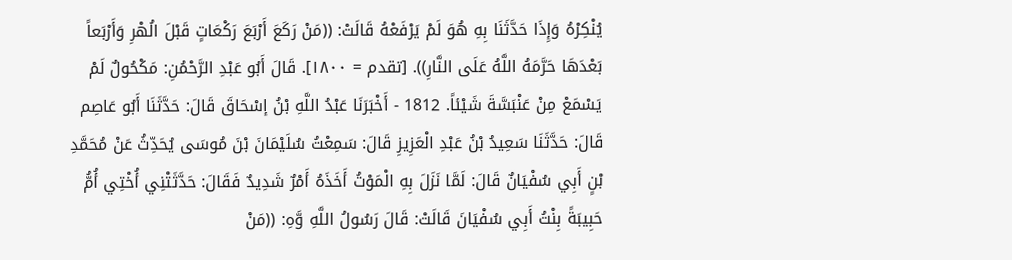يُنْكِرْهُ وَإِذَا حَدَّثَنَا بِهِ هُوَ لَمْ يَرْفَعْهُ قَالَتْ: ((مَنْ رَكَعَ أَرْبَعَ رَكْعَاتٍ قَبْلَ الُهْرِ وَأَرْبَعاً بَعْدَهَا حَرَّمَهُ اللَّهُ عَلَى النَّارِ)). [تقدم = ١٨٠٠]. قَالَ أَبُو عَبْدِ الرَّحْمُنِ: مَكْحُولٌ لَمْ يَسْمَعْ مِنْ عَنْبَسَّةَ شَيْئاً. 1812 - أَخْبَرَنَا عَبْدُ اللَّهِ بْنُ إسْحَاقَ قَالَ: حَدَّثَنَا أَبُو عَاصِم قَالَ: حَدَّثَنَا سَعِيدُ بْنُ عَبْدِ الْعَزِيزِ قَالَ: سَمِعْتُ سُلَيْمَانَ بْنَ مُوسَى يُحَدِّثُ عَنْ مُحَمَّدِ بْنٍ أَبِي سُفْيَانٌ قَالَ: لَمَّا نَزَلَ بِهِ الْمَوْتُ أَخَذَهُ أَمْرٌ شَدِيدٌ فَقَالَ: حَدَّثَتْنِي أُخْتِي أُمُّ حَبِيبَةً بِنْتُ أَبِي سُفْيَانَ قَالَتْ: قَالَ رَسُولُ اللَّهِ وَّهِ: ((مَنْ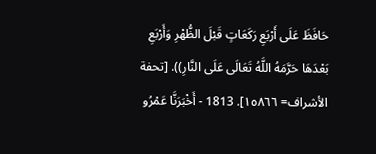حَافَظَ عَلَى أَرْبَعِ رَكَعَاتٍ قَبْلَ الظُّهْرِ وَأَرْبَعِ بَعْدَهَا حَرَّمَهُ اللَّهُ تَعَالَى عَلَى النَّارِ)). [تحفة الأشراف= ١٥٨٦٦]. 1813 - أَخْبَرَنَّا عَمْرُو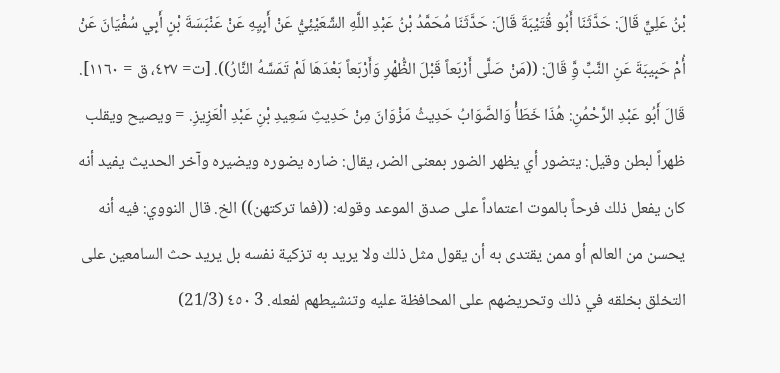بْنُ عَلِيٍّ قَالَ: حَدَّثَنَا أَبُو قُتَيْبَةَ قَالَ: حَدَّثَنَا مُحَمَّدُ بْنُ عَبْدِ اللَّهِ الشّعَيْئِيُّ عَنْ أَبِيِهِ عَنْ عَنْبَسَةَ بْنٍ أَبِي سُفْيَانَ عَنْ أُمْ حَبِيبَةَ عَنِ النَّبِّ وَِّ قَالَ: ((مَنْ صَلَّى أَرْبَعاً قَبْلَ الظُّهْرِ وَأَرْبَعاً بَعْدَهَا لَمْ تَمَسَّهُ النَّارُ)). [ت= ٤٢٧، ق = ١١٦٠]. قَالَ أَبُو عَبْدِ الرَّحْمُنِ: هُذَا خَطَأْ وَالصَّوَابُ حَدِيثُ مَزْوَانَ مِنْ حَدِيثِ سَعِيدِ بْنِ عَبْدِ الْعَزِيزِ. = ويصيح ويقلب ظهراً لبطن وقيل: يتضور أي يظهر الضور بمعنى الضر، يقال: ضاره يضوره ويضيره وآخر الحديث يفيد أنه كان يفعل ذلك فرحاً بالموت اعتماداً على صدق الموعد وقوله: ((فما تركتهن)) الخ. قال النووي: فيه أنه يحسن من العالم أو ممن يقتدى به أن يقول مثل ذلك ولا يريد به تزكية نفسه بل یرید حث السامعين على التخلق بخلقه في ذلك وتحريضهم على المحافظة عليه وتنشيطهم لفعله. 3 ٤٥٠ (21/3)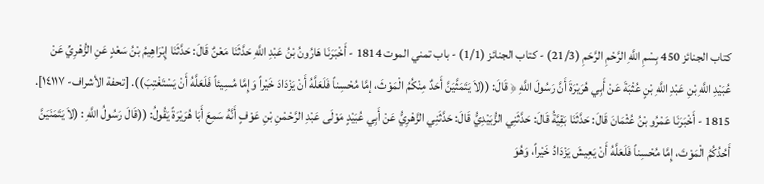كتاب الجنائز 450 بِسْمِ اللَّهِ الرَّحْمِ الرَّحَمِ (21/3) - كتاب الجنائز (1/1) - باب تمني الموت 1814 - أَخْبَرَنَا هَارُونُ بْنُ عَبْدِ اللَّهِ حَدَّثَنَا مَعْنٌ قَالَ: حَدَّثَنَا إِبْرَاهِيمُ بْنُ سَعْدٍ عَنِ الزُّهْرِيِّ عَنْ عُبَيْدِ اللَّهِ بْنِ عَبْدِ اللَّهِ بْنٍ عُثْبَةَ عَنْ أَبِي هُرَيْرَةَ أَنَّ رَسُولَ اللَّهِ ﴿ قَالَ: ((لاَ يَتَمَثَّيَنَّ أَحَدٌ مِنْكُمُ الْمَوْثَ، إمَّا مُحْسِناً فَلَعَلَّهُ أَنْ يَزْدَادَ خَيْراً وَإِمَّا مُسِيئاً فَلَعَلَّهُ أَنْ يَسْتَغْتِبَ)). [تحفة الأشراف- ١٤١١٧]. 1815 - أَخْبَرَنَا عَمْرُو بْنُ عُثْمَانَ قَالَ: حَدَّثَنَا بَقِيَّةُ قَالَ: حَدَّثَنِي الزُّبَيْدِيُّ قَالَ: حَدَّثَنِي الزَّهْرِيُّ عَنْ أَبِي عُبَيْدٍ مَوْلَى عَبْدِ الرَّحْمْنِ بْنِ عَوْفٍ أَنَّهُ سَمِعَ أَبَا هُرَيْرَةً يَقُولُ: ((قَالَ رَسُولُ اللَّهِ : (لاَ يَتَمَنَيَنَّ أَحُدُكُمُ الْمَوْتَ، إِمَّا مُحْسِناً فَلَعَلَّهُ أَنْ يَعِيشَ يَزْدَادُ خَيْراً، وَهُوَ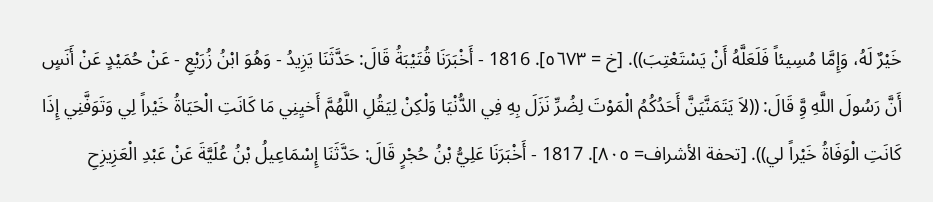خَيْرٌ لَهُ، وَإِمَّا مُسِيئاً فَلَعَلَّهُ أَنْ يَسْتَعْتِبَ)). [خ = ٥٦٧٣]. 1816 - أَخْبَرَنَا قُتَيْبَةُ قَالَ: حَدَّثَنَا يَزِيدُ - وَهُوَ ابْنُ زُرَيْعِ - عَنْ حُمَيْدٍ عَنْ أَنَسٍ أَنَّ رَسُولَ اللَّهِ وَِّ قَالَ: ((لاَ يَتَمَنَّيَنَّ أَحَدُكُمُ الْمَوْتَ لِضُرِّ نَزَلَ بِهِ فِي الدُّنْيَا وَلْكِنْ لِيَقُلِ اللَّهُمَّ أَخيِنِي مَا كَانَتِ الْحَيَاةُ خَيْراً لِي وَتَوَفَّنِي إِذَا كَانَتِ الْوَفَاةُ خَيْراً لي)). [تحفة الأشراف= ٨٠٥]. 1817 - أَخْبَرَنَا عَلِيُّ بْنُ حُجْرٍ قَالَ: حَدَّثَنَا إِسْمَاعِيلُ بْنُ عُلَيَّةَ عَنْ عَبْدِ الْعَزِيزِحِ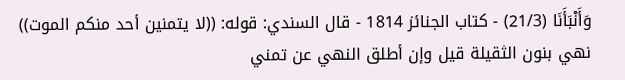وَأَنْبَأَنَا (21/3) - كتاب الجنائز 1814 - قال السندي: قوله: ((لا يتمنين أحد منكم الموت)) نهي بنون الثقيلة قيل وإن أطلق النهي عن تمني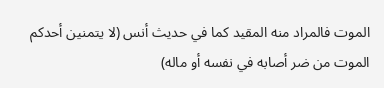الموت فالمراد منه المقيد كما في حديث أنس (لا يتمنين أحدكم الموت من ضر أصابه في نفسه أو ماله)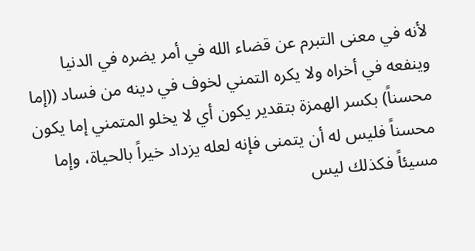لأنه في معنى التبرم عن قضاء الله في أمر يضره في الدنيا وينفعه في أخراه ولا يكره التمني لخوف في دينه من فساد ((إما محسناً) بكسر الهمزة بتقدير يكون أي لا يخلو المتمني إما يكون محسناً فليس له أن يتمنى فإنه لعله يزداد خيراً بالحياة، وإما مسيئاً فكذلك ليس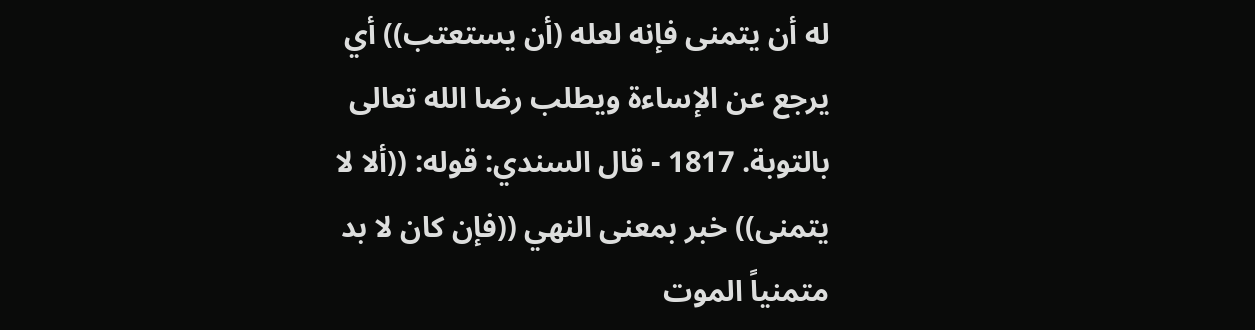له أن يتمنى فإنه لعله (أن يستعتب)) أي يرجع عن الإساءة ويطلب رضا الله تعالى بالتوبة. 1817 - قال السندي: قوله: ((ألا لا يتمنى)) خبر بمعنى النهي ((فإن كان لا بد متمنياً الموت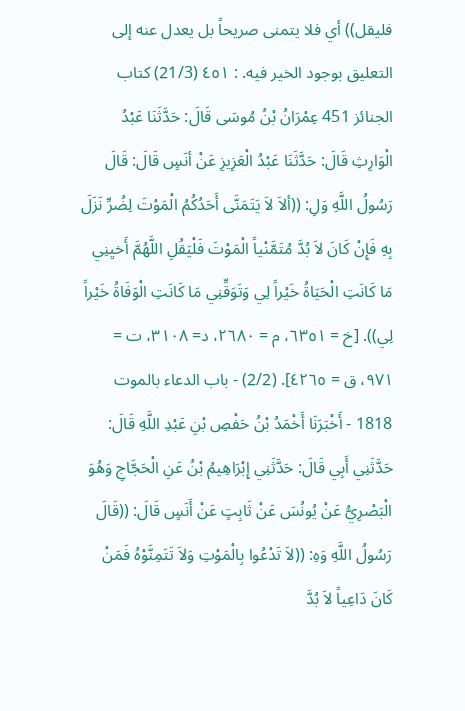فليقل)) أي فلا يتمنى صريحاً بل يعدل عنه إلى التعليق بوجود الخير فيه. : ٤٥١ (21/3) كتاب الجنائز 451 عِمْرَانُ بْنُ مُوسَى قَالَ: حَدَّثَنَا عَبْدُ الْوَارِثِ قَالَ: حَدَّثَنَا عَبْدُ الْعَزِيزِ عَنْ أنَسٍ قَالَ: قَالَ رَسُولُ اللَّهِ وَلِ: ((ألاَ لاَ يَتَمَنَّى أَحَدُكُمُ الْمَوْتَ لِضُرِّ نَزَلَ بِهِ فَإِنْ كَانَ لاَ بُدَّ مُتَمَّنْياً الْمَوْتَ فَلْيَقُلِ اللَّهُمَّ أَخيِنِي مَا كَانَتِ الْحَيَاةُ خَيْراً لِي وَتَوَقِّنِي مَا كَانَتِ الْوَفَاةُ خَيْراً لِي)). [خ = ٦٣٥١، م = ٢٦٨٠، د= ٣١٠٨، ت = ٩٧١، ق = ٤٢٦٥]. (2/2) - باب الدعاء بالموت 1818 - أَخْبَرَنَا أَخْمَدُ بْنُ حَفْصِ بْنِ عَبْدِ اللَّهِ قَالَ: حَدَّثَنِي أَبِي قَالَ: حَدَّثَنِي إِبْرَاهِيمُ بْنُ عَنِ الْحَجَّاجِ وَهُوَ الْبَصْرِيُّ عَنْ يُونُسَ عَنْ ثَابِتٍ عَنْ أَنَسٍ قَالَ: ((قَالَ رَسُولُ اللَّهِ وَهِ: ((لاَ تَدْعُوا بِالْمَوْتِ وَلاَ تَتَمِنَّوْهُ فَمَنْ كَانَ دَاعِياً لاَ بُدَّ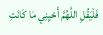فَلْيَقُلِ اللَّهُمَّ أَحْيِنِي مَا كَانَتِ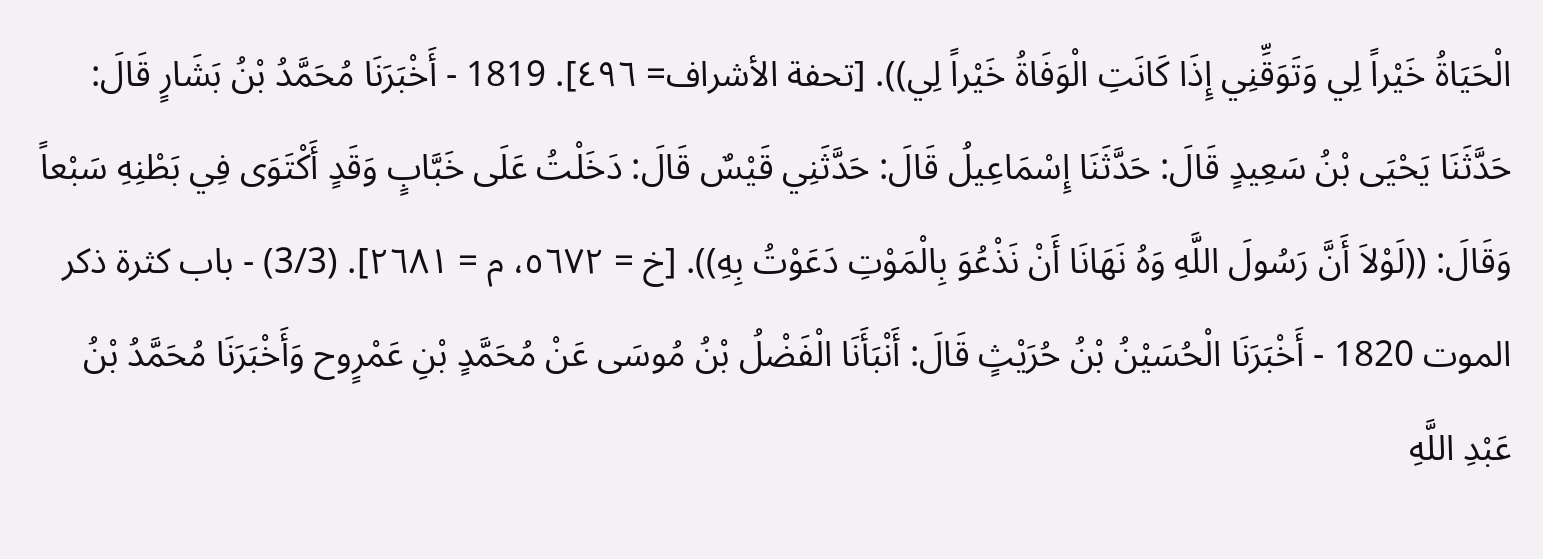الْحَيَاةُ خَيْراً لِي وَتَوَقِّنِي إِذَا كَانَتِ الْوَفَاةُ خَيْراً لِي)). [تحفة الأشراف= ٤٩٦]. 1819 - أَخْبَرَنَا مُحَمَّدُ بْنُ بَشَارٍ قَالَ: حَدَّثَنَا يَحْيَى بْنُ سَعِيدٍ قَالَ: حَدَّثَنَا إِسْمَاعِيلُ قَالَ: حَدَّثَنِي قَيْسٌ قَالَ: دَخَلْتُ عَلَى خَبَّابٍ وَقَدٍ أَكْتَوَى فِي بَطْنِهِ سَبْعاً وَقَالَ: ((لَوْلاَ أَنَّ رَسُولَ اللَّهِ وَهُ نَهَانَا أَنْ نَذْعُوَ بِالْمَوْتِ دَعَوْتُ بِهِ)). [خ = ٥٦٧٢، م = ٢٦٨١]. (3/3) - باب كثرة ذكر الموت 1820 - أَخْبَرَنَا الْحُسَيْنُ بْنُ حُرَيْثٍ قَالَ: أَنْبَأَنَا الْفَضْلُ بْنُ مُوسَى عَنْ مُحَمَّدٍ بْنِ عَمْرٍوح وَأَخْبَرَنَا مُحَمَّدُ بْنُ عَبْدِ اللَّهِ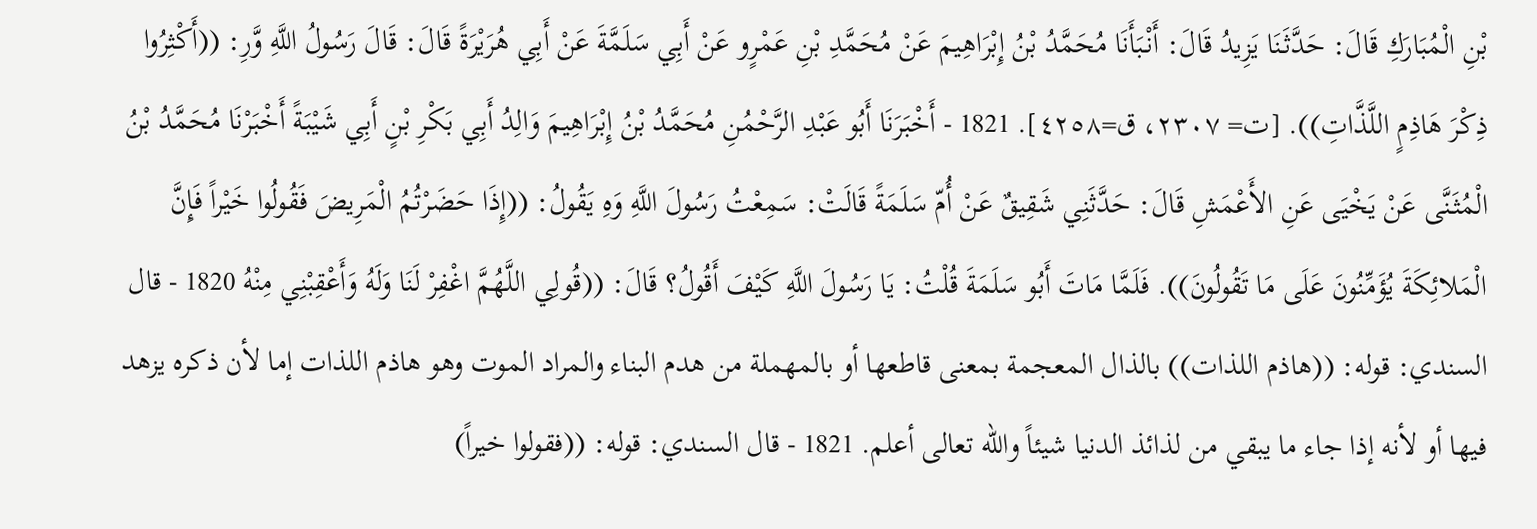بْنِ الْمُبَارَكِ قَالَ: حَدَّثَنَا يَزِيدُ قَالَ: أَنْبَأَنَا مُحَمَّدُ بْنُ إِبْرَاهِيمَ عَنْ مُحَمَّدِ بْنِ عَمْرٍو عَنْ أَبِي سَلَمَّةَ عَنْ أَبِي هُرَيْرَةً قَالَ: قَالَ رَسُولُ اللَّهِ وَّرِ: ((أَكْثِرُوا ذِكْرَ هَاذِمٍ اللَّذَّاتِ)). [ت= ٢٣٠٧، ق=٤٢٥٨]. 1821 - أَخْبَرَنَا أَبُو عَبْدِ الرَّحْمُنِ مُحَمَّدُ بْنُ إِبْرَاهِيمَ وَالِدُ أَبِي بَكْرِ بْنٍ أَبِي شَيْبَةً أَخْبَرْنَا مُحَمَّدُ بْنُ الْمُثَنَّى عَنْ يَخْيَى عَنِ الأَعْمَشِ قَالَ: حَدَّثَنِي شَقِيقٌ عَنْ أُمّ سَلَمَةً قَالَتْ: سَمِعْتُ رَسُولَ اللَّهِ وَهِ يَقُولُ: ((إِذَا حَضَرْتُمُ الْمَرِيضَ فَقُولُوا خَيْراً فَإِنَّ الْمَلائِكَةَ يُؤَمِّنُونَ عَلَى مَا تَقُولُونَ)). فَلَمَّا مَاتَ أَبُو سَلَمَةَ قُلْتُ: يَا رَسُولَ اللَّهِ كَيْفَ أَقُولُ؟ قَالَ: ((قُولِي اللَّهُمَّ اغْفِرْ لَنَا وَلَهُ وَأَعْقِبْنِي مِنْهُ 1820 - قال السندي: قوله: ((هاذم اللذات)) بالذال المعجمة بمعنى قاطعها أو بالمهملة من هدم البناء والمراد الموت وهو هاذم اللذات إما لأن ذكره يزهد فيها أو لأنه إذا جاء ما يبقي من لذائذ الدنيا شيئاً والله تعالى أعلم. 1821 - قال السندي: قوله: ((فقولوا خيراً)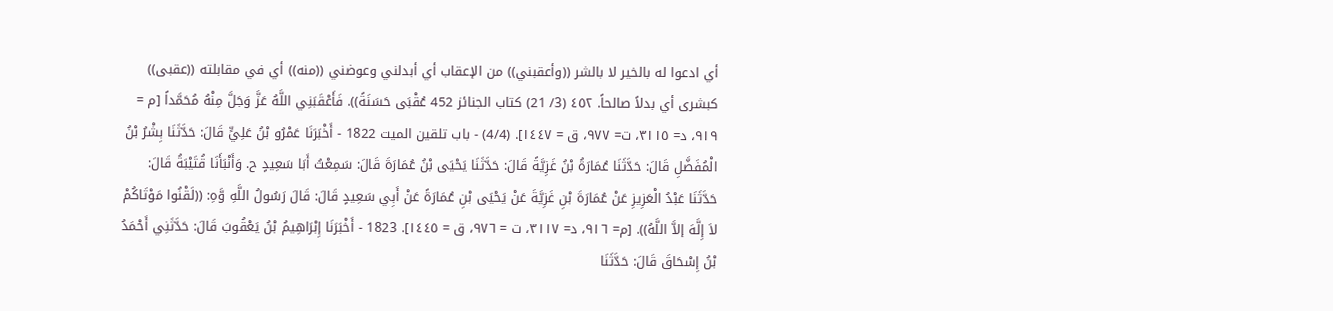أي ادعوا له بالخير لا بالشر ((وأعقبني)) من الإعقاب أي أبدلني وعوضني ((منه)) أي في مقابلته ((عقبى)) كبشرى أي بدلاً صالحاً. ٤٥٢ (3/ 21) كتاب الجنائز 452 عُقْبَى حَسَنَةً)). فَأَعْقَبَنِي اللَّهُ عَزَّ وَجَلَّ مِنْهُ مُحَمَّداً [م = ٩١٩، د= ٣١١٥، ت= ٩٧٧، ق = ١٤٤٧]. (4/4) - باب تلقين الميت 1822 - أَخْبَرَنَا عَمْرُو بْنُ عَلِيٍّ قَالَ: حَدَّثَنَا بِشْرُ بْنُ الْمُفَضَّلِ قَالَ: حَدَّثَنَا عُمَارَةُ بْنُ غَزِيَّةً قَالَ: حَدَّثَنَا يَحْيَى بْنُ عُمَارَةَ قَالَ: سَمِعْتُ أَبَا سَعِيدٍ ح. وَأَنْبَأَنَا قُتَيْبَةُ قَالَ: حَدَّثَنَا عَبْدُ الْعَزِيزِ عَنْ عُمَارَةَ بْنِ غَزِيَّةَ عَنْ يَحْيَى بْنِ عُمَارَةً عَنْ أَبِي سَعِيدٍ قَالَ: قَالَ رَسُولُ اللَّهِ وَّهِ: ((لَقْنُوا مَوْتَاكُمْ لاَ إِلَّهَ إلاَّ اللَّهُ)). [م= ٩١٦، د= ٣١١٧، ت = ٩٧٦، ق = ١٤٤٥]. 1823 - أَخْبَرَنَا إِبْرَاهِيمُ بْنُ يَعْقُوبَ قَالَ: حَدَّثَنِي أَحْمَدُ بْنُ إِسْحَاقَ قَالَ: حَدَّثَنَا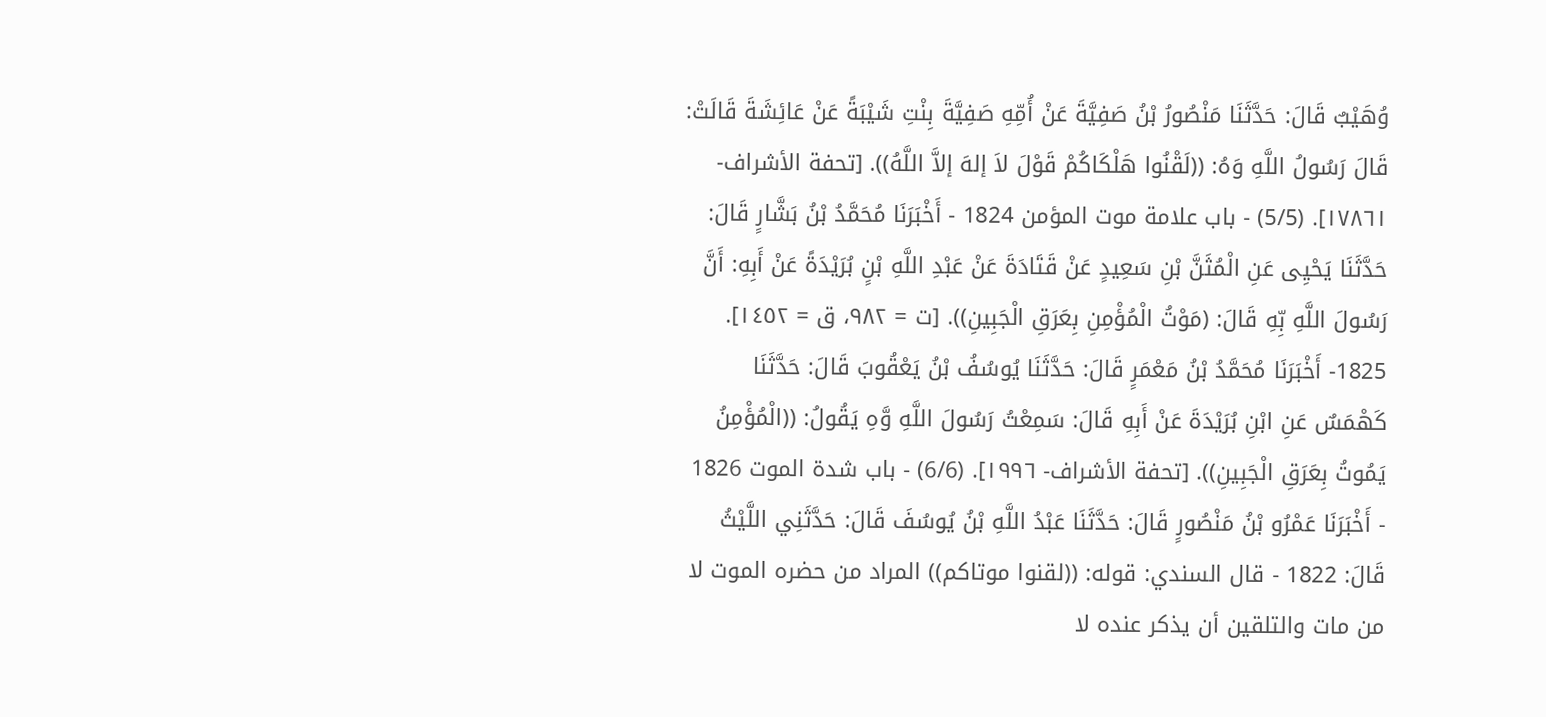وُهَيْبٌ قَالَ: حَدَّثَنَا مَنْصُورُ بْنُ صَفِيَّةَ عَنْ أُمِّهِ صَفِيَّةَ بِنْتِ شَيْبَةً عَنْ عَائِشَةَ قَالَتْ: قَالَ رَسُولُ اللَّهِ وَهُ: ((لَقْنُوا هَلْكَاكُمْ قَوْلَ لاَ إلهَ إلاَّ اللَّهُ)). [تحفة الأشراف- ١٧٨٦١]. (5/5) - باب علامة موت المؤمن 1824 - أَخْبَرَنَا مُحَمَّدُ بْنُ بَشَّارٍ قَالَ: حَدَّثَنَا يَحْيِى عَنِ الْمُثَنَّ بْنِ سَعِيدٍ عَنْ قَتَادَةَ عَنْ عَبْدِ اللَّهِ بْنٍ بُرَيْدَةً عَنْ أَبِهِ: أَنَّ رَسُولَ اللَّهِ بِّهِ قَالَ: (مَوْتُ الْمُؤْمِنِ بِعَرَقِ الْجَبِينِ)). [ت = ٩٨٢، ق = ١٤٥٢]. 1825- أَخْبَرَنَا مُحَمَّدُ بْنُ مَعْمَرٍ قَالَ: حَدَّثَنَا يُوسُفُ بْنُ يَعْقُوبَ قَالَ: حَدَّثَنَا كَهْمَسٌ عَنِ ابْنِ بُرَيْدَةَ عَنْ أَبِهِ قَالَ: سَمِعْتُ رَسُولَ اللَّهِ وَّهِ يَقُولُ: ((الْمُؤْمِنُ يَمُوتُ بِعَرَقِ الْجَبِينِ)). [تحفة الأشراف- ١٩٩٦]. (6/6) - باب شدة الموت 1826 - أَخْبَرَنَا عَمْرُو بْنُ مَنْصُورٍ قَالَ: حَدَّثَنَا عَبْدُ اللَّهِ بْنُ يُوسُفَ قَالَ: حَدَّثَنِي اللَّيْثُ قَالَ: 1822 - قال السندي: قوله: ((لقنوا موتاكم)) المراد من حضره الموت لا من مات والتلقين أن يذكر عنده لا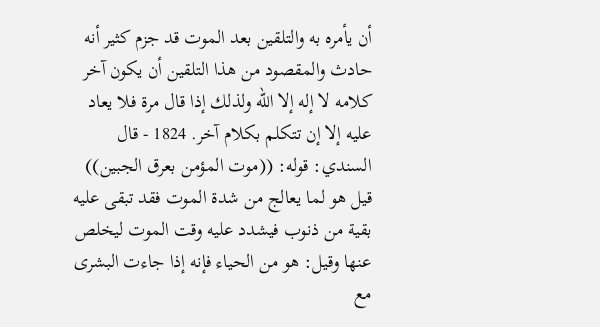أن يأمره به والتلقين بعد الموت قد جزم كثير أنه حادث والمقصود من هذا التلقين أن يكون آخر كلامه لا إله إلا الله ولذلك إذا قال مرة فلا يعاد عليه إلا إن تتكلم بكلام آخر. 1824 - قال السندي: قوله: ((موت المؤمن بعرق الجبين)) قيل هو لما يعالج من شدة الموت فقد تبقى عليه بقية من ذنوب فيشدد عليه وقت الموت ليخلص عنها وقيل: هو من الحياء فإنه إذا جاءت البشرى مع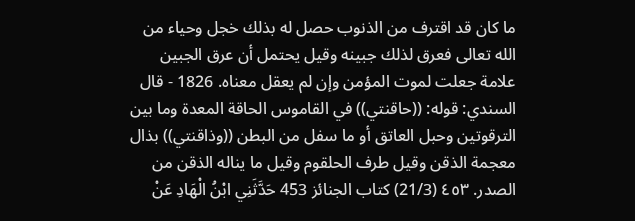ما كان قد اقترف من الذنوب حصل له بذلك خجل وحياء من الله تعالى فعرق لذلك جبينه وقيل يحتمل أن عرق الجبين علامة جعلت لموت المؤمن وإن لم يعقل معناه. 1826 - قال السندي: قوله: ((حاقنتي)) في القاموس الحاقة المعدة وما بين الترقوتين وحبل العاتق أو ما سفل من البطن ((وذاقنتي)) بذال معجمة الذقن وقيل طرف الحلقوم وقيل ما يناله الذقن من الصدر. ٤٥٣ (21/3) كتاب الجنائز 453 حَدَّثَنِي ابْنُ الْهَادِ عَنْ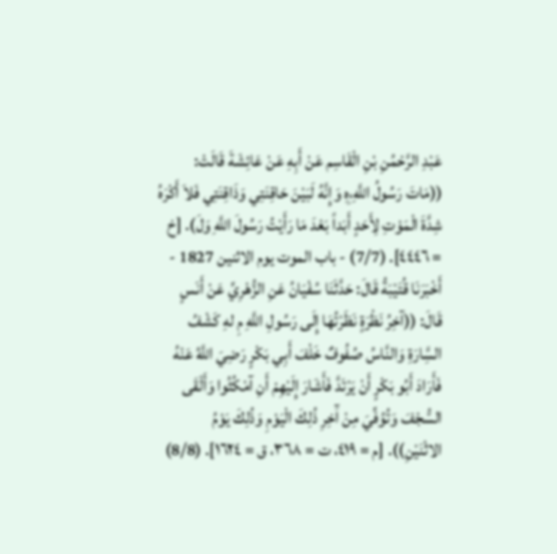عَبْدِ الرَّحْمُنِ بْنِ الْقَاسِم عَنْ أَبِهِ عَنْ عَائِشَةَ قَالَتْ: ((مَاتَ رَسُولُ اللَّهِ،ِهِ وَإِنَّهُ لَبَيْنَ حَاقِنَتِي وَذَاقِنَتِي فَلاَ أَكْرَهُ شِدَّةَ الْمَوْتِ لِأَحَدٍ أَبَداً بَعْدَ مَا رَأَيْتُ رَسُولَ اللَّهِ وَلَ). [خ = ٤٤٤٦]. (7/7) - باب الموت يوم الاثنين 1827 - أَخْبَرَنَا قُتَيْبَةُ قَالَ: حَدَّثَنَا سُفْيَانُ عَنِ الزُّهْرِيِّ عَنْ أَنَسٍ قَالَ: ((آخِرُ نَظْرَةٍ نَظَرْتُهَا إِلَى رَسُولِ اللَّهِ مِ لهِ كَشْفُ السَِّارَةِ وَالنَّاسُ صُفُوفٌ خَلْفَ أَبِي بَكْرٍ رَضِيَ اللَّهُ عَنْهُ فَأَرَادَ أَبُو بَكْرٍ أَنْ يَرْتَدَّ فَأَشَارَ إِلَيْهِمْ أَنِ آمْكُثُوا وَأَلْقَى السُّجْفَ وَتُوُفِّيَ مِنْ آَخِرِ ذُلِكَ الْيَوْمِ وَذُلِكَ يَوْمُ الاثْنَيْنِ)). [م = ٤١٩، ت = ٣٦٨، ق = ١٦٢٤]. (8/8)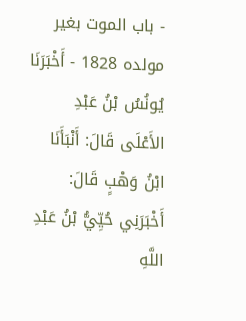- باب الموت بغير مولده 1828 - أَخْبَرَنَا يُونُسُ بْنُ عَبْدِ الأَعْلَى قَالَ: أَنْبَأَنَا ابْنُ وَهْبٍ قَالَ: أَخْبَرَنِي حُيِّيُّ بْنُ عَبْدِ اللَّهِ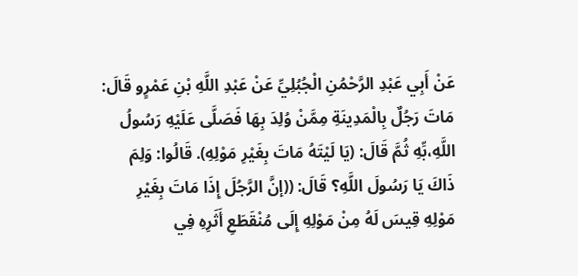عَنْ أَبِي عَبْدِ الرَّحْمُنِ الْجُبُلِيِّ عَنْ عَبْدِ اللَّهِ بْنِ عَمْرٍو قَالَ: مَاتَ رَجُلٌ بِالْمَدِينَةِ مِمَّنْ وُلِدَ بِهَا فَصَلَّى عَلَيْهِ رَسُولُ اللَّهِ،بِّهِ ثُمَّ قَالَ: (يَا لَيْتَهُ مَاتَ بِغَيْرِ مَوْلِهِ). قَالُوا: وَلِمَ ذَاكَ يَا رَسُولَ اللَّهِ؟ قَالَ: ((إنَّ الرَّجُلَ إِذَا مَاتَ بِغَيْرِ مَوْلِهِ قِيسَ لَهُ مِنْ مَوْلِهِ إِلَى مُنْقَطَعِ أَثَرِهِ فِي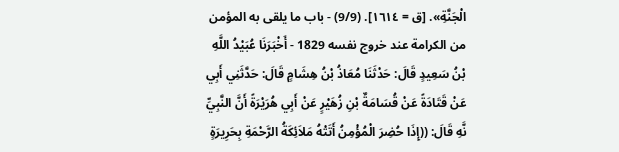الْجَنَّةِ». [ق = ١٦١٤]. (9/9) - باب ما يلقى به المؤمن من الكرامة عند خروج نفسه 1829 - أَخْبَرَنَا عُبَيْدُ اللَّهِ بْنُ سَعِيدٍ قَالَ: حَدْثَنَا مُعَاذُ بْنُ هِشَامٍ قَالَ: حَدَّثَنِي أَبِي عَنْ قَتَادَةً عَنْ قُسَامَةٌ بْنِ زُهَيْرٍ عَنْ أَبِي هُرَيْرَةً أَنَّ النَّبِيِّ نَّهِ قَالَ: ((إِذَا حُضِرَ الْمُؤْمِنُ أَتَتْهُ مَلاَئِكَةُ الرَّحْمَةِ بِحَرِيرَةٍ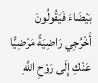بَيْضَاءَ فَيَقُولُونَ أَخْرُجِي رَاضِيَةً مَرْضِيًّا عَنْكِ إِلَى رَوْحِ اللَّهِ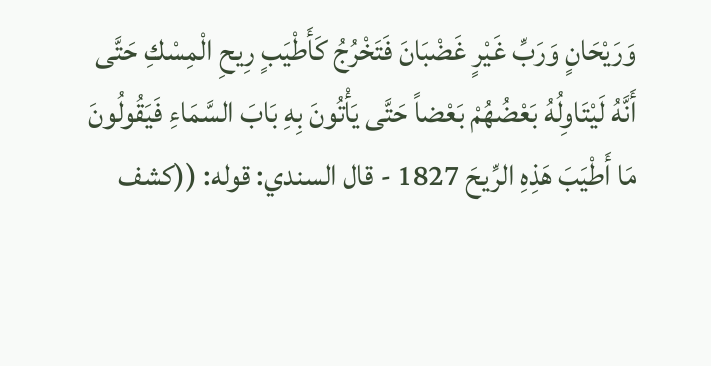وَرَيْحَانٍ وَرَبِّ غَيْرٍ غَضْبَانَ فَتَخْرُجُ كَأَطْيَبٍ رِيحِ الْمِسْكِ حَتَّى أَنَّهُ لَيْتَاوِلُهُ بَعْضُهُمْ بَعْضاً حَتَّى يَأْتُونَ بِهِ بَابَ السَّمَاءِ فَيَقُولُونَ مَا أَطْيَبَ هَذِهِ الرِّيحَ 1827 - قال السندي: قوله: ((كشف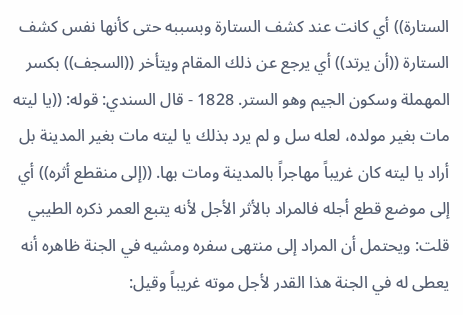الستارة)) أي كانت عند كشف الستارة وبسببه حتى كأنها نفس كشف الستارة ((أن يرتد)) أي يرجع عن ذلك المقام ويتأخر ((السجف)) بكسر المهملة وسكون الجيم وهو الستر. 1828 - قال السندي: قوله: ((يا ليته مات بغير مولده، لعله سل و لم يرد بذلك يا ليته مات بغير المدينة بل أراد يا ليته كان غريباً مهاجراً بالمدينة ومات بها. ((إلى منقطع أثره)) أي إلى موضع قطع أجله فالمراد بالأثر الأجل لأنه يتبع العمر ذكره الطيبي قلت: ويحتمل أن المراد إلى منتهى سفره ومشيه في الجنة ظاهره أنه يعطى له في الجنة هذا القدر لأجل موته غريباً وقيل: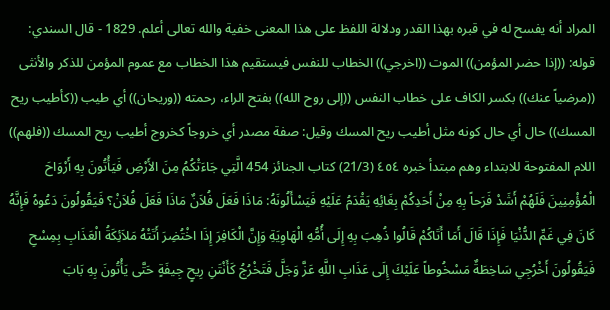المراد أنه يفسح له في قبره بهذا القدر ودلالة اللفظ على هذا المعنى خفية والله تعالى أعلم. 1829 - قال السندي: قوله: ((إذا حضر المؤمن)) الموت ((اخرجي)) الخطاب للنفس فيستقيم هذا الخطاب مع عموم المؤمن للذكر والأنثى ((مرضياً عنك)) بكسر الكاف على خطاب النفس ((إلى روح الله)) بفتح الراء، رحمته ((وريحان)) أي طيب ((كأطيب ريح المسك)) حال أي حال كونه مثل أطيب ريح المسك وقيل: صفة مصدر أي خروجاً كخروج أطيب ريح المسك ((فلهم)) اللام المفتوحة للابتداء وهم مبتدأ خبره ٤٥٤ (21/3) كتاب الجنائز 454 الَّتِي جَاءَتْكُمُ مِنَ الأَرْضِ فَيَأْتُونَ بِهِ أَرْوَاحَ الْمُؤْمِنِينَ فَلَهُمْ أَشَدْ فَرَحاً بِهِ مِنْ أَحَدِكُمْ بِغَائِهِ يَقْدَمُ عَلَيْهِ فَيَسْأَلُونَهُ: مَاذَا فَعَلَ فُلاَنٌ مَاذَا فَعَلَ فُلاَنْ؟ فَيَقُولُونَ دَعُوهُ فَإِنَّهُ كَانَ فِي غَمِّ الدُّنْيَا فَإِذَا قَالَ أَمَا أَتَاكُمْ قَالُوا ذُهِبَ بِهِ إِلَى أُمُّهِ الْهَاوِيَةِ وَإِنَّ الْكَافِرَ إِذَا اخْتُضِرَ أَتَتْهُ مَلاَئِكَةُ الْعَذَابِ بِمِسْحِ فَيَقُولُونَ أَخْرُجِي سَاخِطَةٌ مَسْخُوطاً عَلَيْكَ إِلَى عَذَابِ اللَّهِ عَزَّ وَجَلَّ فَتَخْرُجُ كَأَنْتَنِ رِيحٍ جِيفَةٍ حَتَّى يَأْتُونَ بِهِ بَابَ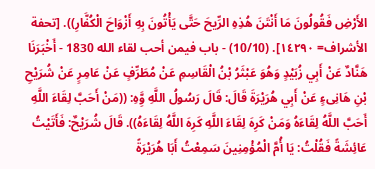الأَرْضِ فَقُولُونَ مَا أَنْتَنَ هُذِهِ الرِّيحَ حَتَّى يَأْتُونَ بِهِ أَزْوَاحَ الْكُفَّارِ)). [تحفة الأشراف= ١٤٢٩٠]. (10/10) - باب فيمن أحب لقاء الله 1830 - أَخْبَرَنَا هَنَّادٌ عَنْ أَبِي زُبَيْدٍ وَهُوَ عَبْثَرُ بْنُ الْقَاسِمِ عَنْ مُطَرِّفٍ عَنْ عَامِرٍ عَنْ شُرَيْحِ بْنِ هَانِىءٍ عَنْ أَبِي هُرَيْرَةَ قَالَ: قَالَ رَسُولُ اللَّهِ وَِّهِ: ((مَنْ أَحَبَّ لِقَاءَ اللَّهِ أَحَبَّ اللَّهُ لِقَاءَهُ وَمَنْ كَرِهَ لِقَاءَ اللَّهِ كَرِهَ اللَّهُ لِقَاءَهُ)). قَالَ شُرَيْحٌ: فَأَتَيْتُ عَائِشَةً فَقُلْتُ: يَا أُمَّ الْمُؤْمِنِينَ سَمِعْتُ أَبَا هُرَيْرَةً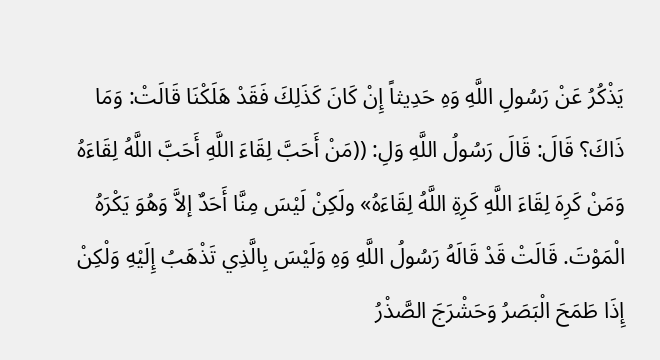يَذْكُرُ عَنْ رَسُولِ اللَّهِ وَهِ حَدِيثاً إِنْ كَانَ كَذَلِكَ فَقَدْ هَلَكْنَا قَالَتْ: وَمَا ذَاكَ؟ قَالَ: قَالَ رَسُولُ اللَّهِ وَلِ: ((مَنْ أَحَبَّ لِقَاءَ اللَّهِ أَحَبَّ اللَّهُ لِقَاءَهُ وَمَنْ كَرِهَ لِقَاءَ اللَّهِ كَرِةِ اللَّهُ لِقَاءَهُ» ولَكِنْ لَيْسَ مِنَّا أَحَدٌ إلاَّ وَهُوَ يَكْرَهُ الْمَوْتَ. قَالَتْ قَدْ قَالَهُ رَسُولُ اللَّهِ وَهِ وَلَيْسَ بِالَّذِي تَذْهَبُ إِلَيْهِ وَلْكِنْ إِذَا طَمَحَ الْبَصَرُ وَحَشْرَجَ الصَّذْرُ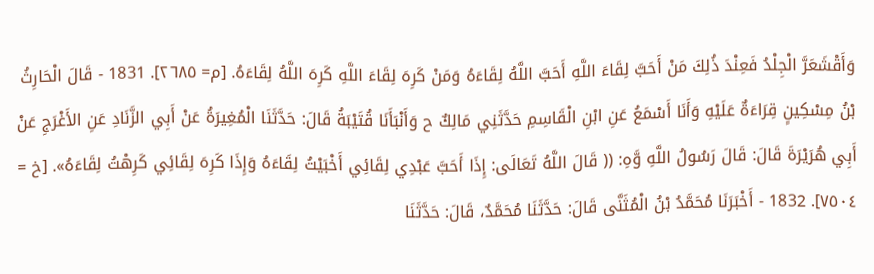وَأَقْشَعَرَّ الْجِلْدُ فَعِنْدَ ذُلِكَ مَنْ أَحَبَّ لِقَاءَ اللَّهِ أَحَبَّ اللَّهُ لِقَاءَهُ وَمَنْ كَرِهَ لِقَاءَ اللَّهِ كَرِهَ اللَّهُ لِقَاءَهُ. [م= ٢٦٨٥]. 1831 - قَالَ الْحَارِثُ بْنُ مِسْكِينٍ قِرَاءَةٌ عَلَيْهِ وَأَنَا أَسْمَعُ عَنِ ابْنِ الْقَاسِمِ حَدَّثَنِي مَالِكٌ ح وَأَنْبَأَنَا قُتَيْبَةُ قَالَ: حَدَّثَنَا الْمُغِيرَةُ عَنْ أَبِي الزَّنَادِ عَنِ الأَغْرَجِ عَنْ أَبِي هُرَيْرَةَ قَالَ: قَالَ رَسُولُ اللَّهِ وَّهِ: (( قَالَ اللَّهُ تَعَالَى: إِذَا أَحَبَّ عَبْدِي لِقَائِي أَخْبَيْتُ لِقَاءَهُ وَإِذَا كَرِهَ لِقَائِي كَرِهْتُ لِقَاءَهُ». [خ = ٧٥٠٤]. 1832 - أَخْبَرَنَا مُحَمَّدُ بْنُ الْمُثَنَّى قَالَ: حَدَّثَنَا مُحَمَّدٌ، قَالَ: حَدَّثَنَا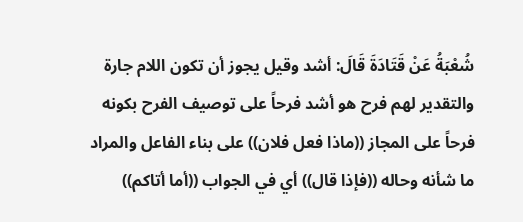شُعْبَةُ عَنْ قَتَادَةَ قَالَ: أشد وقيل يجوز أن تكون اللام جارة والتقدير لهم فرح هو أشد فرحاً على توصيف الفرح بكونه فرحاً على المجاز ((ماذا فعل فلان)) على بناء الفاعل والمراد ما شأنه وحاله ((فإذا قال)) أي في الجواب ((أما أتاكم))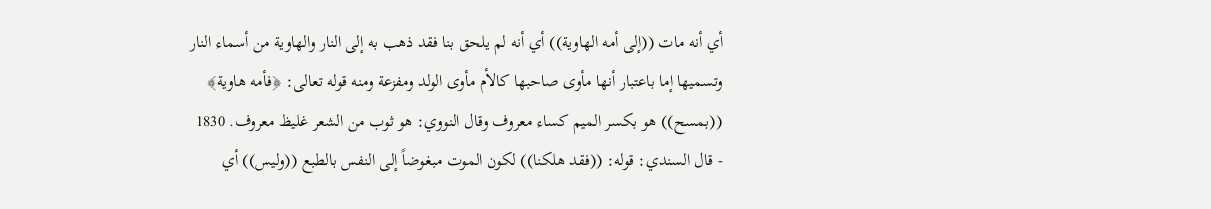أي أنه مات ((إلى أمه الهاوية)) أي أنه لم يلحق بنا فقد ذهب به إلى النار والهاوية من أسماء النار وتسميها إما باعتبار أنها مأوى صاحبها كالأم مأوى الولد ومفزعة ومنه قوله تعالى: ﴿فأمه هاوية﴾ ((بمسح)) هو بكسر الميم كساء معروف وقال النووي: هو ثوب من الشعر غليظ معروف. 1830 - قال السندي: قوله: ((فقد هلكنا)) لكون الموت مبغوضاً إلى النفس بالطبع ((وليس)) أي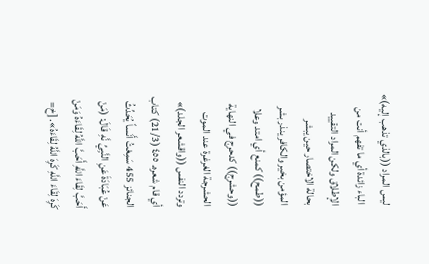ليس المراد ((بالذي تذهب إليه)» الباء زائدة أي ما تفهم أنت من الإطلاق ولكن المراد التقييد بحالة الاختصار حين يبشر المؤمن بخير والكافر ينذر بشر ((طمح)) كمنع أي امتد وعلا ((وحشرج)) كدحرج في النهاية الحشرجة الغرغرة عند الموت وتردد النفس ((واقشعر الجلد)» أي قام شعره. ٤٥٥ (21/3) كتاب الجنائز 455 سَمِعْتُ أَنَساً يُحَدِّثُ عَنْ عُبَادَةَ عَنِ النَّبِيِّ نَّهِ قَالَ: (مَنْ أَحَبَّ لِقَاءَ اللَّهِ أَحَبَّ اللَّهُ لِقَاءَهُ وَمَنْ كَرِهَ لِقَاءَ اللَّهِ كَرِهَ اللَّهُ لِقَاءَهُ». [خ=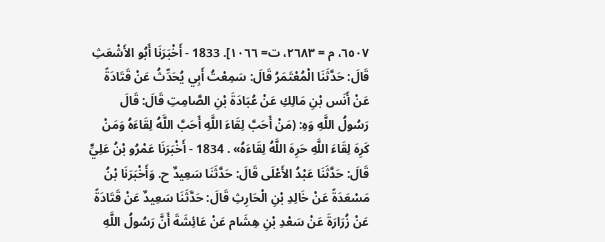٦٥٠٧، م = ٢٦٨٣، ت= ١٠٦٦]. 1833 - أَخْبَرَنَا أَبُو الأَشْعَثِ قَالَ: حَدَّثَنَا الْمُعْتَمَرُ قَالَ: سَمِعْتُ أَبِي يُحَدِّثُ عَنْ قَتَادَةً عَنْ أَنَس بْنِ مَالِكِ عَنْ عُبَادَةَ بْنِ الصَّامِتِ قَالَ: قَالَ رَسُولُ اللَّهِ وَهِ: (مَنْ أَحَبَّ لِقَاءَ اللَّهِ أَحَبَّ اللَّهُ لِقَاءَهُ وَمَنْ كَرِهَ لِقَاءَ اللَّهِ حَرِهَ اللَّهُ لِقَاءَهُ» . 1834 - أَخْبَرَنَا عَمْرُو بْنُ عَلِيٍّ قَالَ: حَدَّثَنَا عَبْدُ الأَعْلَى قَالَ: حَدَّثَنَا سَعِيدٌ ح. وَأَخْبَرَنَا بْنُ مَسْعَدَةً عَنْ خَالِدِ بْنِ الْحَارِثِ قَالَ: حَدَّثَنَا سَعِيدٌ عَنْ قَتَادَةً عَنْ زُرَارَةَ عَنْ سَعْدِ بْنِ هِشَام عَنْ عَائِشَةَ أَنَّ رَسُولُ اللَّهِ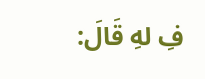فِ لهِ قَالَ: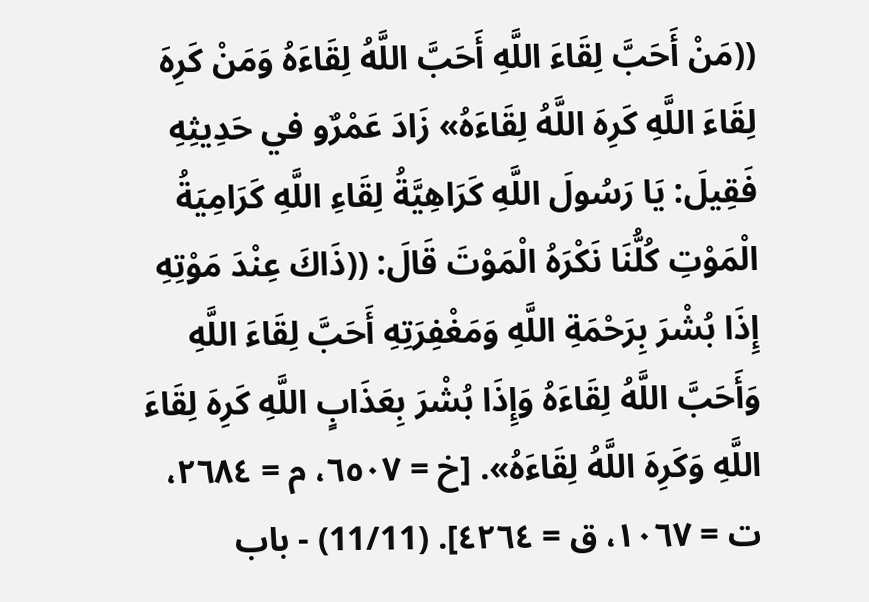((مَنْ أَحَبَّ لِقَاءَ اللَّهِ أَحَبَّ اللَّهُ لِقَاءَهُ وَمَنْ كَرِهَ لِقَاءَ اللَّهِ كَرِهَ اللَّهُ لِقَاءَهُ» زَادَ عَمْرٌو في حَدِيثِهِ فَقِيلَ: يَا رَسُولَ اللَّهِ كَرَاهِيَّةُ لِقَاءِ اللَّهِ كَرَامِيَةُ الْمَوْتِ كُلُّنَا نَكْرَهُ الْمَوْتَ قَالَ: ((ذَاكَ عِنْدَ مَوْتِهِ إِذَا بُشْرَ بِرَحْمَةِ اللَّهِ وَمَغْفِرَتِهِ أَحَبَّ لِقَاءَ اللَّهِ وَأَحَبَّ اللَّهُ لِقَاءَهُ وَإِذَا بُشْرَ بِعَذَابٍ اللَّهِ كَرِهَ لِقَاءَ اللَّهِ وَكَرِهَ اللَّهُ لِقَاءَهُ». [خ = ٦٥٠٧، م = ٢٦٨٤، ت = ١٠٦٧، ق = ٤٢٦٤]. (11/11) - باب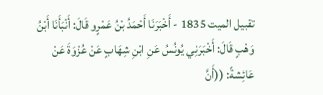تقبيل الميت 1835 - أَخْبَرَنَا أَحْمَدُ بْنُ عَمْرٍو قَالَ: أَنْبَأَنَا أَبْنُ وَهْبٍ قَالَ: أَخْبَرَنِي يُونُسُ عَنِ ابْنِ شِهَابٍ عَنْ عُزْوَةَ عَنْ عَائِشةً: ((أَنَّ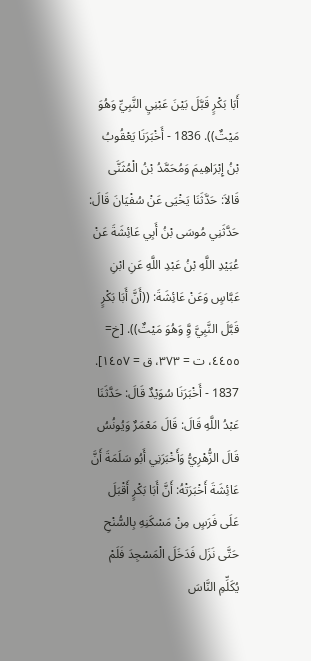أَبَا بَكْرٍ قَبَّلَ بَيْنَ عَبْنِيِ النَّبِيِّ وَهُوَ مَيْتٌ)). 1836 - أَخْبَرَنَا يَعْقُوبُ بْنُ إِبْرَاهِيمَ وَمُحَمَّدُ بْنُ الْمُثَنَّى قَالاَ: حَدَّثَنَا يَخْيَى عَنْ سُفْيَانَ قَالَ: حَدَّثَنِي مُوسَى بْنُ أَبِي عَائِشَةَ عَنْ عُبَيْدِ اللَّهِ بْنُ عَبْدِ اللَّهِ عَنِ ابْنِ عَبَّاسٍ وَعَنْ عَائِشَةَ: ((أَنَّ أَبَا بَكْرٍ قَبَّلَ النَّبِيَّ وَِّ وَهُوَ مَيْتٌ)). [خ= ٤٤٥٥، ت = ٣٧٣، ق = ١٤٥٧]. 1837 - أَخْبَرَنَا سُوَيْدٌ قَالَ: حَدَّثَنَا عَبْدُ اللَّهِ قَالَ: قَالَ مَعْمَرٌ وَيُونُسُ قَالَ الزُّهْرِيُّ وَأَخْبَرَنِي أَبُو سَلَمَةَ أَنَّ عَائِشَةَ أَخْبَرَتْهُ: أَنَّ أَبَا بَكْرٍ أَقْبَلَ عَلَى فَرَسٍ مِنْ مَسْكَنِهِ بِالسُّنْحِ حَتَّى نَزَل فَدَخَلَ الْمَسْجِدَ فَلَمْ يُكَلِّمِ النَّاسَ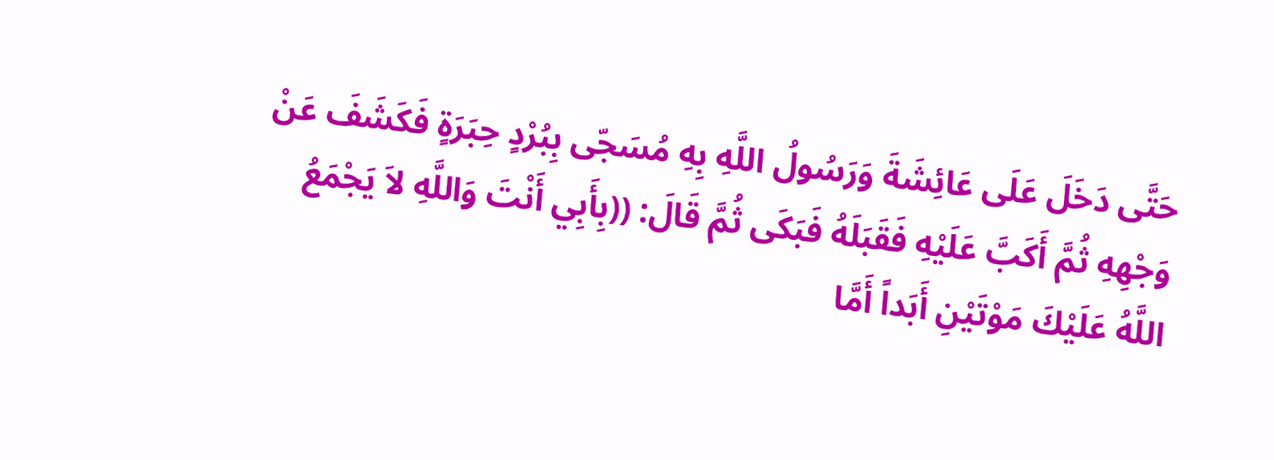حَتَّى دَخَلَ عَلَى عَائِشَةَ وَرَسُولُ اللَّهِ بِهِ مُسَجّى بِبُرْدٍ حِبَرَةٍ فَكَشَفَ عَنْ وَجْهِهِ ثُمَّ أَكَبَّ عَلَيْهِ فَقَبَلَهُ فَبَكَى ثُمَّ قَالَ: ((بِأَبِي أَنْتَ وَاللَّهِ لاَ يَجْمَعُ اللَّهُ عَلَيْكَ مَوْتَيْنِ أَبَداً أَمَّا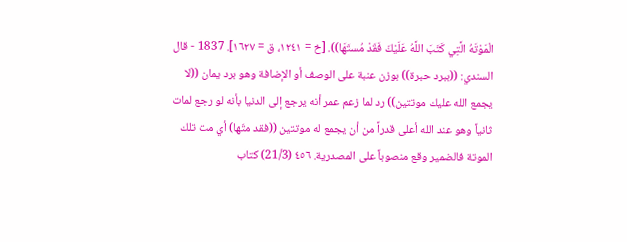الْمَوْتَهُ الَّتِي كَتَبَ اللَّهُ عَلَيْكَ فَقَدْ مُستَهَا)). [خ = ١٢٤١، ق = ١٦٢٧]. 1837 - قال السندي: ((ببرد حبرة)) بوزن عنبة على الوصف أو الإضافة وهو برد يمان ((لا يجمع الله عليك موتتين)) رد لما زعم عمر أنه يرجع إلى الدنيا بأنه لو رجع لمات ثانياً وهو عند الله أعلى قدراً من أن يجمع له موتتين ((فقد متّها) أي مت تلك الموتة فالضمير وقع منصوباً على المصدرية. ٤٥٦ (21/3) كتاب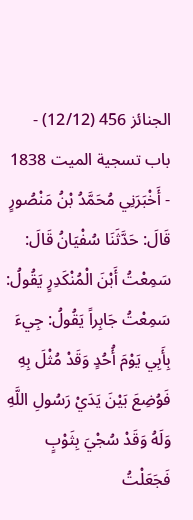الجنائز 456 (12/12) - باب تسجية الميت 1838 - أَخْبَرَنِي مُحَمَّدُ بْنُ مَنْصُورٍ قَالَ: حَدَّثَنَا سُفْيَانُ قَالَ: سَمِعْتُ أَبْنَ الْمُنْكَدِرٍ يَقُولُ: سَمِعْتُ جَابِراً يَقُولُ: جِيءَ بِأَبِي يَوْمَ أُحُدٍ وَقَدْ مُثْلَ بِهِ فَوُضِعَ بَيْنَ يَدَيْ رَسُولِ اللَّهِ وَلَهُ وَقَدْ سُجْيَ بِثَوْبٍ فَجَعَلْتُ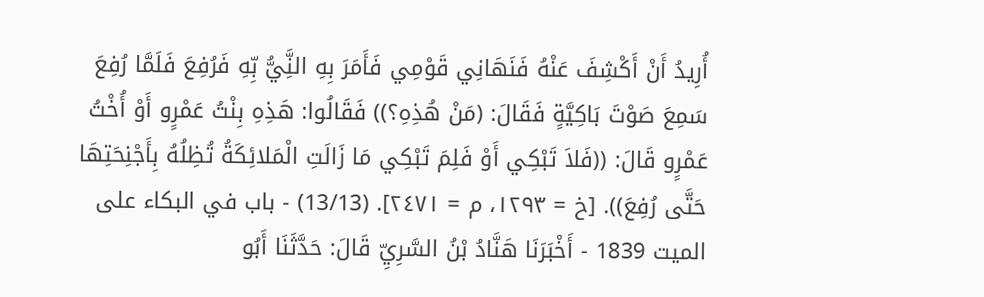أُرِيدُ أَنْ أَكْشِفَ عَنْهُ فَنَهَانِي قَوْمِي فَأَمَرَ بِهِ النَِّيُّ بِّهِ فَرُفِعَ فَلَمَّا رُفِعَ سَمِعَ صَوْتَ بَاكِيَّةٍ فَقَالَ: (مَنْ هُذِهِ؟)) فَقَالُوا: هَذِهِ بِنْتُ عَمْرٍو أَوْ أُخْتُ عَمْرٍو قَالَ: ((فَلاَ تَبْكِي أَوْ فَلِمَ تَبْكِي مَا زَالَتِ الْمَلائِكَةُ تُظِلُهُ بِأَجْنِحَتِهَا حَتَّى رُفِعَ)). [خ = ١٢٩٣، م = ٢٤٧١]. (13/13) - باب في البكاء على الميت 1839 - أَخْبَرَنَا هَنَّادُ بْنُ السَّرِيِّ قَالَ: حَدَّثَنَا أَبُو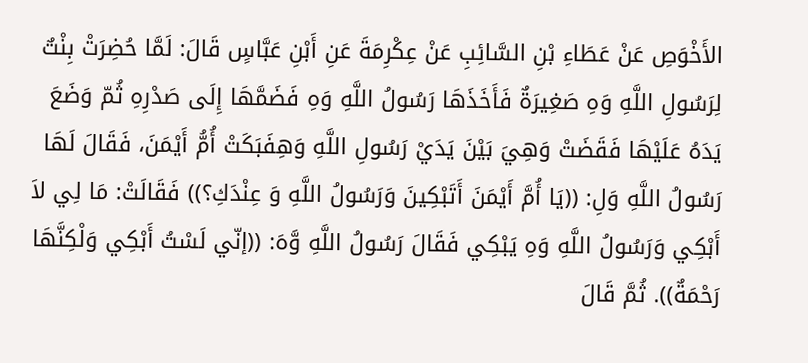الأَخْوَصِ عَنْ عَطَاءِ بْنِ السَّائِبِ عَنْ عِكْرِمَةَ عَنِ أَبْنِ عَبَّاسٍ قَالَ: لَمَّا حُضِرَتْ بِنْتٌ لِرَسُولِ اللَّهِ وَهِ صَغِيرَةٌ فَأَخَذَهَا رَسُولُ اللَّهِ وَهِ فَضَمَّهَا إِلَى صَدْرِهِ ثُمّ وَضَعَ يَدَهُ عَلَيْهَا فَقَضَتْ وَهِيَ بَيْنَ يَدَيْ رَسُولِ اللَّهِ وَهِفَبَكَتْ أُمُّ أَيْمَنَ، فَقَالَ لَهَا رَسُولُ اللَّهِ وَلِ: ((يَا أُمَّ أَيْمَنَ أَتَبْكِينَ وَرَسُولُ اللَّهِ وَ عِنْدَكِ؟)) فَقَالَتْ: مَا لِي لاَ أَبْكِي وَرَسُولُ اللَّهِ وَهِ يَبْكِي فَقَالَ رَسُولُ اللَّهِ وَّهَ: ((إنّي لَسْتُ أَبْكِي وَلْكِنَّهَا رَحْمَةٌ)). ثُمَّ قَالَ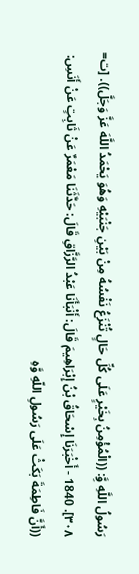رَسُولُ اللَّهِ وَِّ: ((الْمُؤْمِنُ بِخَيْرٍ عَلَى كُلِّ حَالٍ تُنْزَعُ نَفْسُهُ مِنْ بَيْنِ جَنْبَيْهِ وَهُوَ يَحْمَدُ اللَّهَ عَزَّ وَجَلَّ)). [ت= ٣٠٨]. 1840 - أَخْبَرَنَا إِسْحَاقُ بْنُ إِبْرَاهِيمَ قَالَ: أَنْبَأَنَا عَبْدُ الرَّزَّاقِ قَالَ: حَدَّثَنَا مَعْمَرٌ عَنْ ثَابِتٍ عَنْ أَنَسِ: ((أَنَّ فَاطِمَةَ بَكَثْ عَلَى رَسُولِ اللّهِ وَّهِ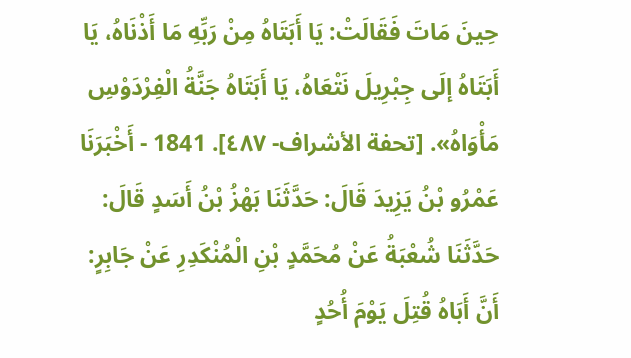حِينَ مَاتَ فَقَالَتْ: يَا أَبَتَاهُ مِنْ رَبِّهِ مَا أَذْنَاهُ، يَا أَبَتَاهُ إلَى جِبْرِيلَ نَتْعَاهُ، يَا أَبَتَاهُ جَنَّةُ الْفِرْدَوْسِ مَأْوَاهُ». [تحفة الأشراف- ٤٨٧]. 1841 - أَخْبَرَنَا عَمْرُو بْنُ يَزِيدَ قَالَ: حَدَّثَنَا بَهْزُ بْنُ أَسَدٍ قَالَ: حَدَّثَنَا شُعْبَةُ عَنْ مُحَمَّدٍ بْنِ الْمُنْكَدِرِ عَنْ جَابِرٍ: أَنَّ أَبَاهُ قُتِلَ يَوْمَ أُحُدٍ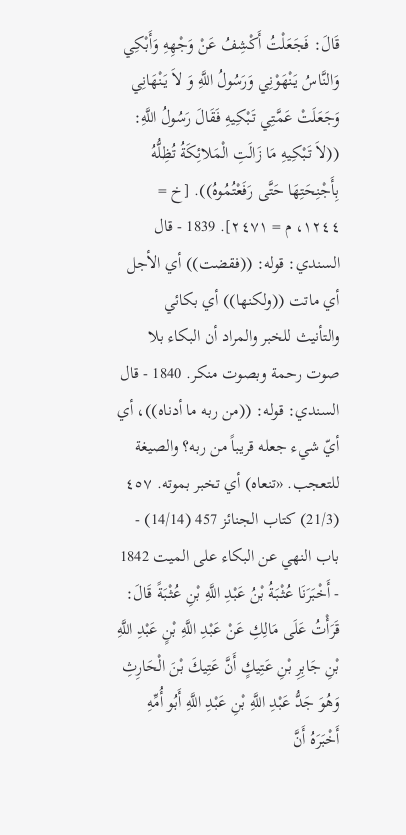قَالَ: فَجَعَلْتُ أَكْشِفُ عَنْ وَجْهِهِ وَأَبْكِي وَالنَّاسُ يَنْهَوْنِي وَرَسُولُ اللَّهِ وَ لاَ يَنْهَانِي وَجَعَلَتْ عَمَّتِي تَبْكِيهِ فَقَالَ رَسُولُ اللَّهِ: ((لاَ تَبْكِيهِ مَا زَالَتِ الْمَلائِكَةُ تُظِلُّهُ بِأَجْنِحَتِهَا حَتَّى رَفَعْتُمُوهُ)). [خ = ١٢٤٤، م = ٢٤٧١]. 1839 - قال السندي: قوله: ((فقضت)) أي الأجل أي ماتت ((ولكنها)) أي بكائي والتأنيث للخبر والمراد أن البكاء بلا صوت رحمة وبصوت منكر. 1840 - قال السندي: قوله: ((من ربه ما أدناه))، أي أيّ شيء جعله قريباً من ربه؟ والصيغة للتعجب. «تنعاه) أي تخبر بموته. ٤٥٧ (21/3) كتاب الجنائز 457 (14/14) - باب النهي عن البكاء على الميت 1842 - أَخْبَرَنَا عُثْبَةُ بْنُ عَبْدِ اللَّهِ بْنِ عُثْبَةً قَالَ: قَرَأْتُ عَلَى مَالِكِ عَنْ عَبْدِ اللَّهِ بْنٍ عَبْدِ اللَّهِ بْنِ جَابِرِ بْنِ عَتِيكٍ أَنَّ عَتِيكَ بْنَ الْحَارِثِ وَهُوَ جَدُّ عَبْدِ اللَّهِ بْنِ عَبْدِ اللَّهِ أَبُو أُمِّهِ أَخْبَرَهُ أَنَّ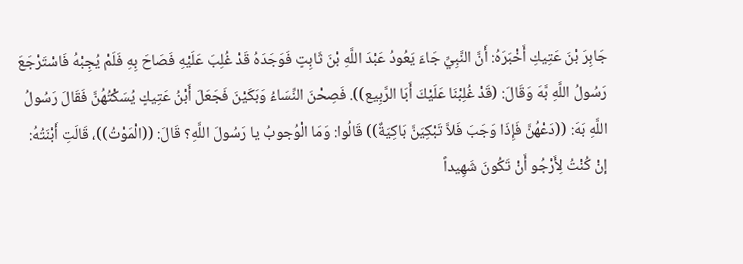جَابِرَ بْنَ عَتِيكِ أَخْبَرَهُ: أَنَّ النَّبِيِّ جَاءَ يَعُودُ عَبْدَ اللَّهِ بْنَ ثَابِتٍ فَوَجَدَهُ قَدْ غُلِبَ عَلَيْهِ فَصَاحَ بِهِ فَلَمْ يُجِبْهُ فَاسْتَرْجَعَ رَسُولُ اللَّهِ بَّهَ وَقَالَ: (قَدْ غُلِبْنَا عَلَيْكَ أَبَا الرَّبِيع)). فَصِحْنَ النِّسَاءُ وَبَكَيْنَ فَجَعَلَ أَبْنُ عَتِيكٍ يُسَكْتُهُنَّ فَقَالَ رَسُولُ اللَّهِ بَهَ: ((دَعْهُنَّ فَإِذَا وَجَبَ فَلاَّ تَبْكِيَنَّ بَاكِيَةٌ)) قَالُوا: وَمَا الْوُجوبُ يا رَسُولَ اللَّهِ؟ قَالَ: ((الْمَوْتُ))، قَالَتِ أَبْنَتُهُ: إنْ كُنْتُ لِأَرْجُو أَنْ تَكُونَ شَهِيداً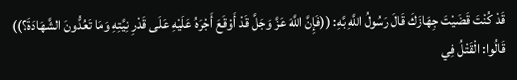قَدْ كُنْتَ قَضَيْتَ جِهَازَكَ قَالَ رَسُولُ اللَّهِ بَّهِ: ((فَإِنَّ اللَّهَ عَزَّ وَجَلَّ قَدْ أَوْقَعَ أَجْرَهُ عَلَيْهِ عَلَى قَدْرِ نِيَّتِهِ وَمَا تَعُدُّونَ الشَّهَادَةَ؟)) قَالُوا: الْقَتْلُ فِي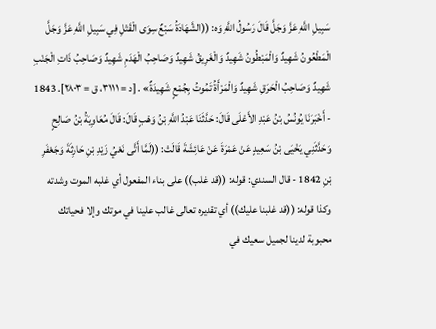سَبِيلِ اللَّهِ عَزَّ وَجَلَّ قَالَ رَسُولُ اللَّهِ وَه: ((الشَّهَادَةُ سَبْعٌ سِوَى الْقَتْلِ فِي سَبِيلِ اللَّهِ عَزَّ وَجَلَّ الْمَطْعُونُ شَهِيدٌ وَالْمَبْطُونُ شَهِيدٌ وَالْغَرِيقُ شَهِيدٌ وَصَاحِبُ الْهَدَمِ شَهِيدٌ وَصَاحِبُ ذَاتِ الْجَنْبِ شَهِيدٌ وَصَاحِبُ الْحَرَقِ شَهِيدٌ وَالْمَرْأَةُ تَمُوتُ بِجُمْعٍ شَهِيدَةٌ» . [د = ٣١١١، ق = ٢٨٠٣]. 1843 - أَخْبَرَنَا يُونُسُ بْنُ عَبْدِ الأَعْلَى قَالَ: حَدَّثَنَا عَبْدُ اللَّهِ بْنُ وَهْبٍ قَالَ: قَالَ مُعَاوِيَةُ بْنُ صَالِحٍ وَحَدَّثَنِي يَخْيَى بْنُ سَعِيدٍ عَنْ عَمْرَةَ عَنْ عَائِشَةَ قَالَتْ: ((لَمَّا أَتَّى نَعْيُ زَيْدِ بْنِ حَارِثَةَ وَجَعْفَرِ بْنِ 1842 - قال السندي: قوله: ((قد غلب)) على بناء المفعول أي غلبه الموت وشدته وكذا قوله: ((قد غلبنا عليك)) أي تقديره تعالى غالب علينا في موتك وإلا فحياتك محبوبة لدينا لجميل سعيك في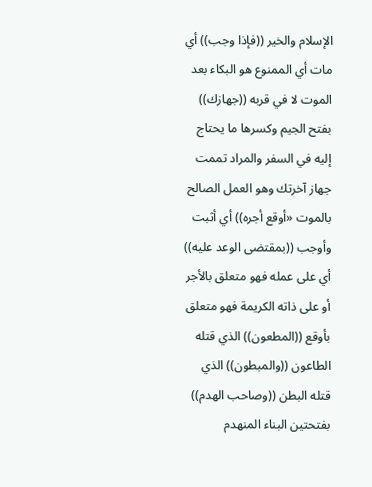الإسلام والخير ((فإذا وجب)) أي مات أي الممنوع هو البكاء بعد الموت لا في قربه ((جهازك)) بفتح الجيم وكسرها ما يحتاج إليه في السفر والمراد تممت جهاز آخرتك وهو العمل الصالح بالموت «أوقع أجره)) أي أثبت وأوجب ((بمقتضى الوعد عليه)) أي على عمله فهو متعلق بالأجر أو على ذاته الكريمة فهو متعلق بأوقع ((المطعون)) الذي قتله الطاعون ((والمبطون)) الذي قتله البطن ((وصاحب الهدم)) بفتحتين البناء المنهدم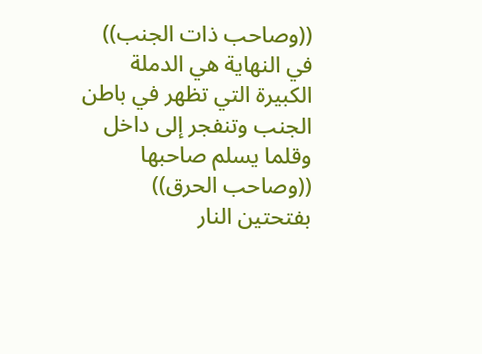((وصاحب ذات الجنب)) في النهاية هي الدملة الكبيرة التي تظهر في باطن الجنب وتنفجر إلى داخل وقلما يسلم صاحبها ((وصاحب الحرق)) بفتحتين النار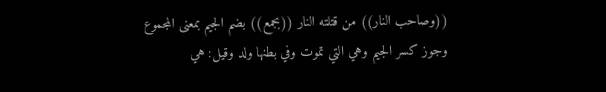((وصاحب النار)) من قتلته النار ((بجمع)) بضم الجيم بمعنى المجموع وجوز كسر الجيم وهي التي تموت وفي بطنها ولد وقيل: هي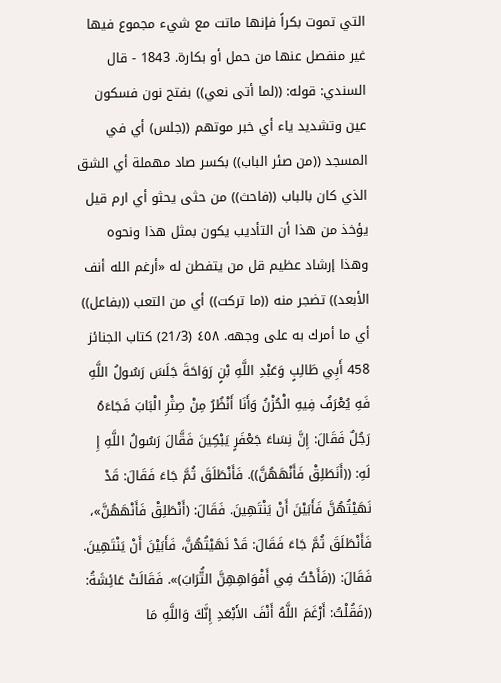التي تموت بكراً فإنها ماتت مع شيء مجموع فيها غير منفصل عنها من حمل أو بكارة. 1843 - قال السندي: قوله: ((لما أتى نعي)) بفتح نون فسكون عين وتشديد ياء أي خبر موتهم ((جلس) أي في المسجد ((من صئر الباب)) بكسر صاد مهملة أي الشق الذي كان بالباب ((فاحث)) من حثى يحثو أي ارم قيل يؤخذ من هذا أن التأديب يكون بمثل هذا ونحوه وهذا إرشاد عظيم قل من يتفطن له «أرغم الله أنف الأبعد)) تضجر منه ((ما تركت)) أي من التعب ((بفاعل)) أي ما أمرك به على وجهه. ٤٥٨ (21/3) كتاب الجنائز 458 أَبِي طَالِبٍ وَعَبْدِ اللَّهِ بْنٍ رَوَاحَةَ جَلَسَ رَسُولُ اللَّهِ فَهِ يُعْرَفُ فِيهِ الْحُزْنُ وَأَنَا أَنْظُرُ مِنْ صِثْرِ الْبَابَ فَجَاءَهُ رَجُلٌ فَقَالَ: إِنَّ نِسَاءَ جَعْفَرٍ يَبْكِينَ فَقَّالَ رَسُولُ اللَّهِ إِ لَهِ: ((أَنَطَلِقْ فَأَنْهَهُنَّ)). فَأَنْطَلَقَ ثُمَّ جَاءَ فَقَالَ: قَدْ نَهَيْتُهُنَّ فَأَبَيْنَ أَنْ يَنْتَهِينَ. فَقَالَ: (أَنْطَلِقْ فَأَنْهَهُنَّ»، فَأَنْطَلَقَ ثُمَّ جَاءَ فَقَالَ: قَدْ نَهَيْتُهُنَّ، فَأَبَيْنَ أَنْ يَنْتَهِينَ. فَقَالَ: ((فَأَحْثُ فِي أَفْوَاهِهِنَّ التُّرَابَ)». فَقَالَتْ عَائِشَةُ: ((فَقُلْتُ: أَرْغَمَ اللَّهُ أَنْفَ الأَبْعَدِ إِنَّكَ وَاللَّهِ مَا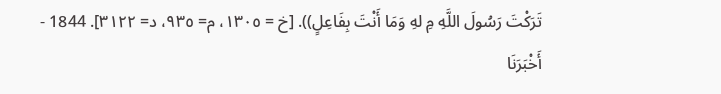تَرَكْتَ رَسُولَ اللَّهِ مِ لهِ وَمَا أَنْتَ بِفَاعِلٍ)). [خ = ١٣٠٥، م= ٩٣٥، د= ٣١٢٢]. 1844 - أَخْبَرَنَا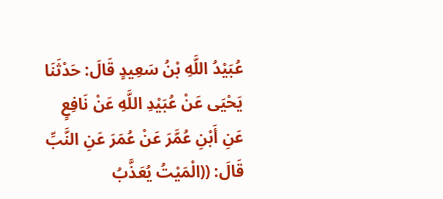عُبَيْدُ اللَّهِ بْنُ سَعِيدٍ قَالَ: حَدْثَنَا يَحْيَى عَنْ عُبَيْدِ اللَّهِ عَنْ نَافِعٍ عَنِ أَبْنِ عُمَّرَ عَنْ عُمَرَ عَنِ النَّبِّ قَالَ: ((الْمَيْتُ يُعَذَّبُ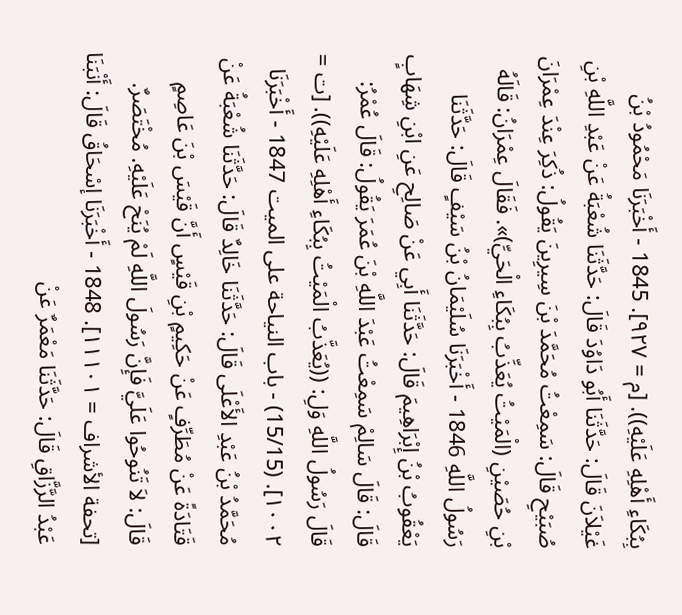بِبُكَاءِ أَهْلِهِ عَلَيْهِ)). [م = ٩٢٧]. 1845 - أَخْبَرَنَا مَحْمُودُ بْنُ غَيْلاَنَ قَالَ: حَدَّثَنَا أَبُو دَاوُدَ قَالَ: حَدَّثَنَا شُعْبَةُ عَنْ عَبْدِ اللَّهِ بْنِ صُبَيْحِ قَالَ: سَمِعْتُ مُحَمَّدَ بْنَ سِيرِينَ يَقُولُ: ذُكِرَ عِنْدَ عِمْرَانَ بْنِ حُصَيْنِ (الْمَيْتُ يُعَذِّبُ بِبُكَاءِ الْحَيِّ)». فَقَالَ عِمْرَانُ: قَالَهُ رَسُولُ اللَّهِ 1846 - أَخْبَرَنَا سُلَيْمَانُ بْنُ سَيْفٍ قَالَ: حَدَّثَنَا يَعْقُوبُ بْنُ إِبْرَاهِيمَ قَالَ: حَدَّثَنَا أَبِي عَنْ صَالِحِ عَنِ ابْنِ شِهَابٍ قَالَ: قَالَ سَالِمْ سَمِعْتُ عَبْدَ اللَّهِ بْنَ عُمَرَ يَقُولُ: قَالَ عُمْرُ: قَالَ رَسُولُ اللَّهِ وَلِ: ((يُعَذَّبُ الْمَيْتُ بِبُكَاءِ أَهْلِهِ عَلَيْهِ)). [ت = ١٠٠٢]. (15/15) - باب النياحة على الميت 1847 - أَخْبَرَنَا مُحَمَّدُ بْنُ عَبْدِ الأَعْلَى قَالَ: حَدَّثَنَا خَالِدٌ قَالَ: حَدَّثَنَا شُعْبَةُ عَنْ قَتَادَةً عَنْ مُطَرِّفٍ عَنْ حَكِيمٍ بْنِ قَيْسٍ أَنَّ قَيْسَ بْنَ عَاصِمٍ قَالَ: لاَ تَنُوحُوا عَلَيَّ فَإِنَّ رَسُولَ اللَّهِ لَمْ يُنَحْ عَلَيْهِ. مُخْتَصَرٌ. [تحفة الأشراف = ١١١٠١]. 1848 - أَخْبَرَنَا إسْحَاقُ قَالَ: أَنْبَنَا عَبْدُ الرَّزَّاقِ قَالَ: حَدَّثَنَا مَعْمَرٌ عَنْ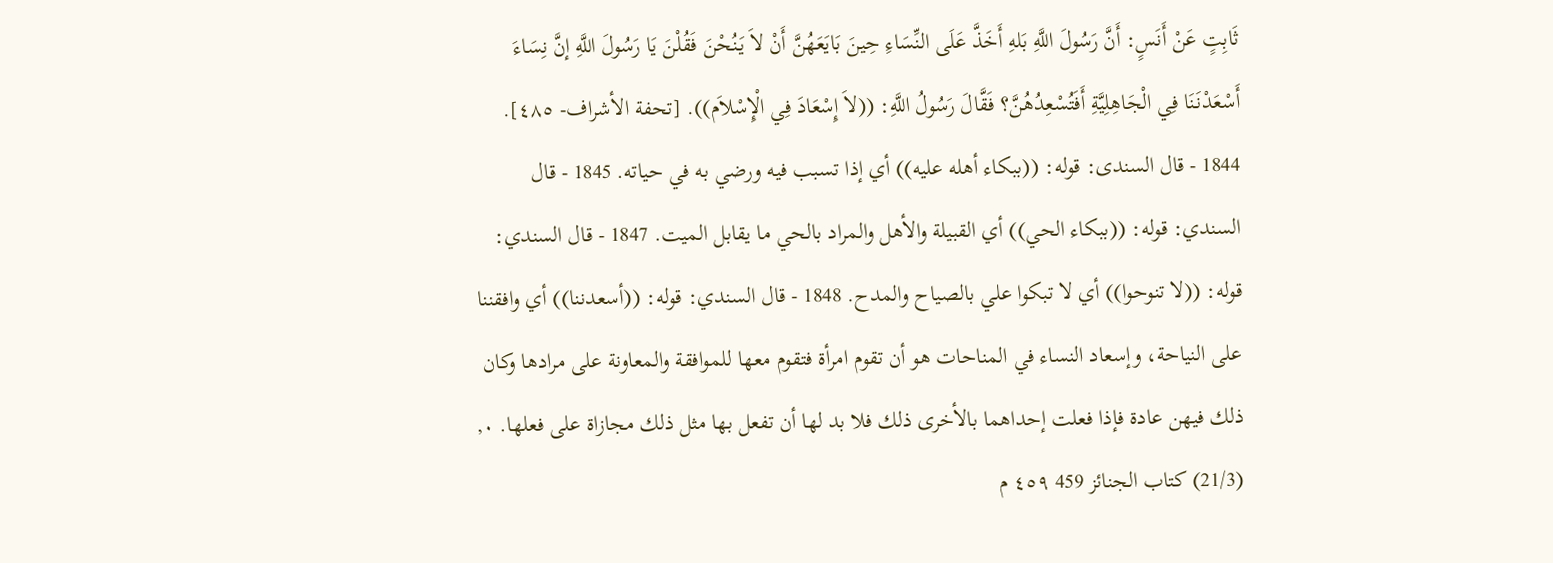ثَابِتٍ عَنْ أَنَسٍ: أَنَّ رَسُولَ اللَّهِ بَلهِ أَخَذَّ عَلَى النِّسَاءِ حِينَ بَايَعَهُنَّ أَنْ لاَ يَنُحْنَ فَقُلْنَ يَا رَسُولَ اللَّهِ إنَّ نِسَاءَ أَسْعَدْنَنَا فِي الْجَاهِلِيَّةِ أَفَتُسْعِدُهُنَّ؟ فَقَّالَ رَسُولُ اللَّهِ: ((لاَ إِسْعَادَ فِي الْإِسْلاَم)). [تحفة الأشراف- ٤٨٥]. 1844 - قال السندى: قوله: ((ببكاء أهله عليه)) أي إذا تسبب فيه ورضي به في حياته. 1845 - قال السندي: قوله: ((ببكاء الحي)) أي القبيلة والأهل والمراد بالحي ما يقابل الميت. 1847 - قال السندي: قوله: ((لا تنوحوا)) أي لا تبكوا علي بالصياح والمدح. 1848 - قال السندي: قوله: ((أسعدننا)) أي وافقننا على النياحة، وإسعاد النساء في المناحات هو أن تقوم امرأة فتقوم معها للموافقة والمعاونة على مرادها وكان ذلك فيهن عادة فإذا فعلت إحداهما بالأخرى ذلك فلا بد لها أن تفعل بها مثل ذلك مجازاة على فعلها. ٠, (21/3) كتاب الجنائز 459 ٤٥٩ م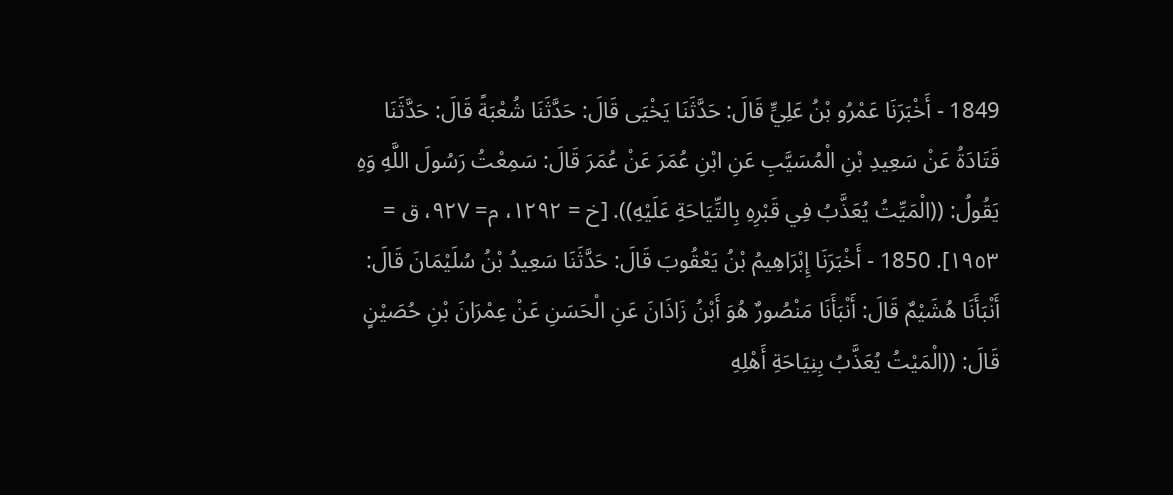1849 - أَخْبَرَنَا عَمْرُو بْنُ عَلِيٍّ قَالَ: حَدَّثَنَا يَخْيَى قَالَ: حَدَّثَنَا شُعْبَةً قَالَ: حَدَّثَنَا قَتَادَةُ عَنْ سَعِيدِ بْنِ الْمُسَيَّبِ عَنِ ابْنِ عُمَرَ عَنْ عُمَرَ قَالَ: سَمِعْتُ رَسُولَ اللَّهِ وَهِ يَقُولُ: ((الْمَيِّتُ يُعَذَّبُ فِي قَبْرِهِ بِالتِّيَاحَةِ عَلَيْهِ)). [خ = ١٢٩٢، م= ٩٢٧، ق = ١٩٥٣]. 1850 - أَخْبَرَنَا إِبْرَاهِيمُ بْنُ يَعْقُوبَ قَالَ: حَدَّثَنَا سَعِيدُ بْنُ سُلَيْمَانَ قَالَ: أَنْبَأَنَا هُشَيْمٌ قَالَ: أَنْبَأَنَا مَنْصُورٌ هُوَ أَبْنُ زَاذَانَ عَنِ الْحَسَنِ عَنْ عِمْرَانَ بْنِ حُصَيْنٍ قَالَ: ((الْمَيْتُ يُعَذَّبُ بِنِيَاحَةِ أَهْلِهِ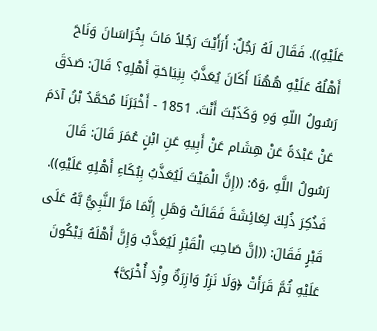عَلَيْهِ)). فَقَالَ لَهُ رَجُلٌ: أَرَأَيْتَ رَجُلاً مَاتَ بِخُرَاسَانَ وَنَاحَ أَهْلُهُ عَلَيْهِ هُهُنَا أَكَانَ يُعَذَّبُ بِنِيَاحَةِ أَهْلِهِ؟ قَالَ: صَدَقَ رَسُولُ اللّهِ وَهِ وَكَذَبْتَ أَنْتَ. 1851 - أَخْبَرَنَا مُحَمَّدُ بْنُ آدَمَ عَنْ عَبْدَةً عَنْ هِشَام عَنْ أَبِيهِ عَنِ ابْنٍ عُمَرَ قَالَ: قَالَ رَسُولُ اللَّهِ ،وَهُ: ((إِنَّ الْمَيْتَ لَيُعَذَّبُ بِبُكَاءِ أَهْلِهِ عَلَيْهِ)). فَذُكِرَ ذُلِكَ لِعَائِشَةَ فَقَالَتْ وَهَلِ إِنَّمَا مَرَّ النَّبِيُّ بَّهُ عَلَى قَبْرٍ فَقَالَ: ((إنَّ صَاحِبَ الْقَبْرِ لَيُعَذَّبُ وَإِنَّ أَهْلَهُ يَبْكُونَ عَلَيْهِ ثُمَّ قَرَأَتْ ﴿وَلَا نَزِرُ وَازِرَةٌ وِزْدَ أُخْرَىَّ﴾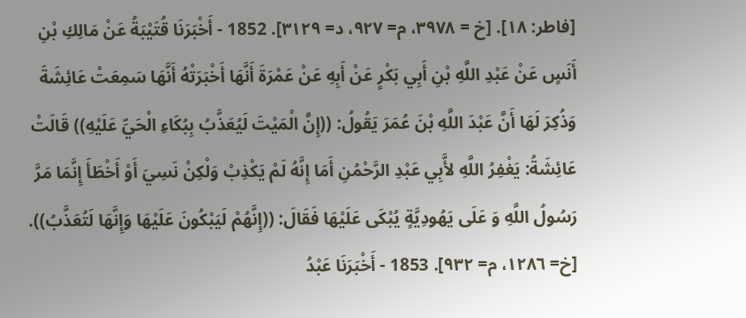[فاطر: ١٨]. [خ = ٣٩٧٨، م= ٩٢٧، د= ٣١٢٩]. 1852 - أَخْبَرَنَا قُتَيْبَةُ عَنْ مَالِكِ بْنِ أَنَسٍ عَنْ عَبْدِ اللَّهِ بْنِ أَبِي بَكْرٍ عَنْ أَبِهِ عَنْ عَمْرَةَ أَنَّهَا أَخْبَرَتْهُ أَنَّهَا سَمِعَتْ عَائِشَةَ وَذُكِرَ لَهَا أَنَّ عَبْدَ اللَّهِ بْنَ عُمَرَ يَقُولُ: ((إِنَّ الْمَيْتَ لَيُعَذَّبُ بِبُكَاءِ الْحَيِّ عَلَيْهِ)) قَالَتْ عَائِشَةُ: يَغْفِرُ اللَّهِ لأَّبِي عَبْدِ الرَّحْمُنِ أَمَا إِنَّهُ لَمْ يَكْذِبْ وَلْكِنْ نَسِيَ أَوْ أَخْطَأَ إِنَّمَا مَرَّ رَسُولُ اللَّهِ وَ عَلَى يَهُودِيَّةٍ يُبْكَى عَلَيْهَا فَقَالَ: ((إِنَّهُمْ لَيَبْكُونَ عَلَيْهَا وَإِنَّهَا لَتُعَذَّبُ)). [خ= ١٢٨٦، م= ٩٣٢]. 1853 - أَخْبَرَنَا عَبْدُ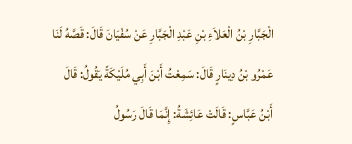الْجَبَّارِ بْنُ الْعَلاَءِ بْنِ عَبْدِ الْجَبَّارِ عَنْ سُفْيَانَ قَالَ: قَصَّهُ لَنَا عَمْرُو بْنُ دِينَارٍ قَالَ: سَمِعْتُ أَبْنَ أَبِي مُلَيْكَةً يَقُولُ: قَالَ أَبْنُ عَبَّاسٍ: قَالَتْ عَائِشَةُ: إِنَّمَا قَالَ رَسُولُ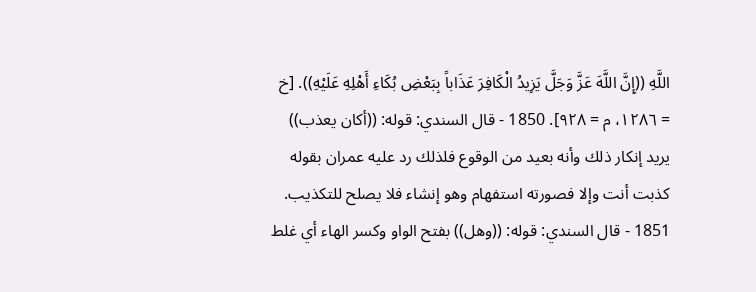اللَّهِ ((إِنَّ اللَّهَ عَزَّ وَجَلَّ يَزِيدُ الْكَافِرَ عَذَاباً بِبَعْضِ بُكَاءِ أَهْلِهِ عَلَيْهِ)). [خ = ١٢٨٦، م = ٩٢٨]. 1850 - قال السندي: قوله: ((أكان يعذب)) يريد إنكار ذلك وأنه بعيد من الوقوع فلذلك رد عليه عمران بقوله كذبت أنت وإلا فصورته استفهام وهو إنشاء فلا يصلح للتكذيب. 1851 - قال السندي: قوله: ((وهل)) بفتح الواو وكسر الهاء أي غلط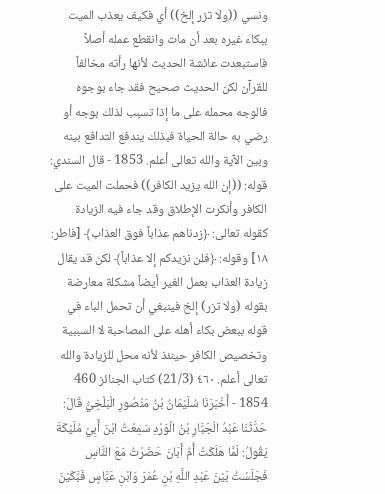ونسي ((ولا تزر إلخ)) أي فكيف يعذب الميت ببكاء غيره بعد أن مات وانقطع عمله أصلاً فاستبعدت عائشة الحديث لأنها رأته مخالفاً للقرآن لكن الحديث صحيح فقد جاء بوجوه فالوجه محمله على ما إذا تسبب لذلك بوجه أو رضي به حالة الحياة فبذلك يندفع التدافع بينه وبين الآية والله تعالى أعلم. 1853 - قال السندي: قوله: ((إن الله يزيد الكافر)) فحملت الميت على الكافر وأنكرت الإطلاق وقد جاء فيه الزيادة كقوله تعالى: ﴿زدناهم عذاباً فوق العذاب﴾ [فاطر: ١٨] وقوله: ﴿فلن نزيدكم إلا عذاباً﴾ لكن قد يقال زيادة العذاب بعمل الغير أيضاً مشكلة معارضة بقوله (ولا تزر) إلخ فينبغي أن تحمل الباء في قوله ببعض بكاء أهله على المصاحبة لا السببية وتخصيص الكافر حينئذ لأنه محل للزيادة والله تعالى أعلم. ٤٦٠ (21/3) كتاب الجنائز 460 1854 - أَخْبَرَنَا سُلَيْمَانُ بْنُ مَنْصُورِ الْبَلْخِيُّ قَالَ: حَدَّثَنَا عَبْدُ الْجَبَّارِ بْنُ الْوَرْدِ سَمِعْتُ ابْنَ أَبِيْ مُلَيْكَةَ يَقُولُ: لَمَّا هَلَكَتْ أُمُ أَبَانَ حَضَرْتُ مَعَ النَّاسِ فَجَلَسْتُ بَيْنَ عَبْدِ اللَّهِ بْنِ عُمَرَ وَابْنِ عَبَّاسٍ فَبَّكَيْنَ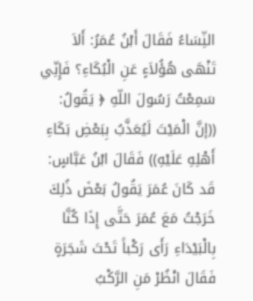النِّسَاءُ فَقَالَ أَبْنُ عُمَرُ: أَلاَ تَنْهَى هُؤُلاَءٍ عَنِ الْبُكَاءِ؟ فَإِنِّي سَمِعْتُ رَسُولَ اللّهِ ﴿ يَقُولُ: ((إنَّ الْمَيْتَ لَيُعَذَّبُ بِبَعْضِ بَكَاءِ أَهْلِهِ عَلَيْهِ)) فَقَالَ ابْنُ عَبَّاسٍ: قَد كَانَ عُمَرَ يَقُولُ بَعْضَ ذُلِكَ خَرَجْتُ مَعَ عُمَرَ حَتَّى إِذَا كُنَّا بِالْبَيْدَاءِ رَأَى رَكْباً تَحْتَ شَجَرَةٍ فَقَالَ انْظُرْ مَنِ الرَّكْبُ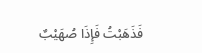فَذَهَبْتُ فَإِذَا صُهَيْبٌ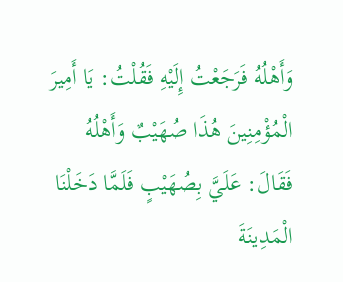وَأَهْلُهُ فَرَجَعْتُ إِلَيْهِ فَقُلْتُ: يَا أَمِيرَ الْمُؤْمِنِينَ هُذَا صُهَيْبٌ وَأَهْلُهُ فَقَالَ: عَلَيَّ بِصُهَيْبٍ فَلَمَّا دَخَلْنَا الْمَدِينَةَ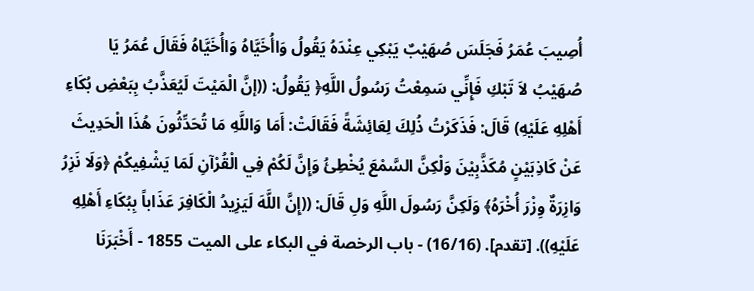أُصِيبَ عُمَرُ فَجَلَسَ صُهَيْبٌ يَبْكِي عِنْدَهُ يَقُولُ وَاأُخَيَّاهُ وَاأُخَيَّاهُ فَقَالَ عُمَرُ يَا صُهَيْبُ لاَ تَبْكِ فَإِنِّي سَمِعْتُ رَسُولُ اللَّهِ﴿ يَقُولُ: ((إنَّ الْمَيْتَ لَيُعَذَّبُ بِبَعْضِ بُكَاءِ أَهْلِهِ عَلَيْهِ) قَالَ: فَذَكَرْتُ ذُلِكَ لِعَائِشَةً فَقَالَتْ: أَمَا وَاللَّهِ مَا تُحَدِّثُونَ هُذَا الْحَدِيثَ عَنْ كَاذِبَيْنٍ مُكَذَّبِيْنَ وَلْكِنَّ السَّمْعَ يُخْطِئُ وَإِنَّ لَكُمْ فِي الْقُرْآنِ لَمَا يَشْفِيكُمْ ﴿وَلَا نَزِرُ وَازِرَةٌ وِزْرَ أُخْرَهُ﴾ وَلَكِنَّ رَسُولَ اللَّهِ وَلِ قَالَ: ((إِنَّ اللَّهَ لَيَزِيدُ الْكَافِرَ عَذَاباً بِبُكَاءِ أَهْلِهِ عَلَيْهِ)). [تقدم]. (16/16) - باب الرخصة في البكاء على الميت 1855 - أَخْبَرَنَا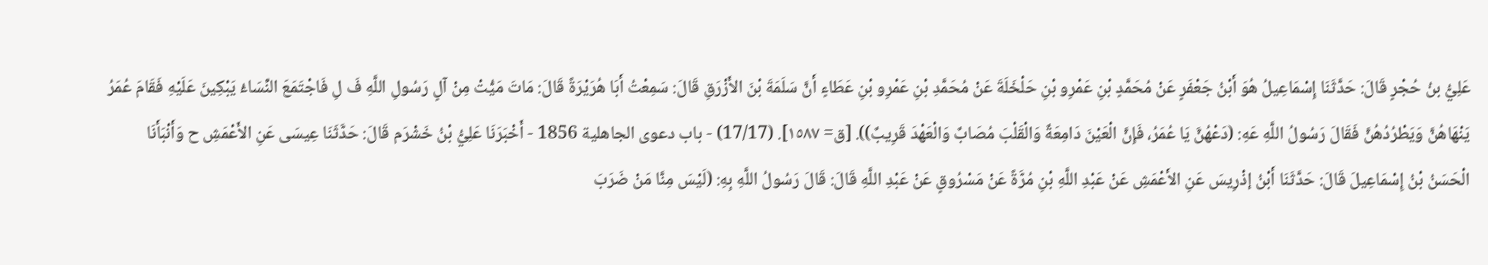عَلِيُّ بنُ حُجْرٍ قَالَ: حَدَّثَنَا إِسْمَاعِيلُ هُوَ أَبْنُ جَعْفَرٍ عَنْ مُحَمَّدٍ بْنِ عَمْرِو بْنِ حَلْخَلَةَ عَنْ مُحَمَّدِ بْنِ عَمْرِو بْنِ عَطَاءٍ أَنَّ سَلَمَةَ بْنَ الأَزْرَقِ قَالَ: سَمِعْتُ أَبَا هُرَيْرَةً قَالَ: مَاتَ مَيُّتْ مِنْ آلٍ رَسُولِ اللَّهِ فَ لِ فَاجْتَمَعَ النِّسَاءُ يَبْكِينَ عَلَيْهِ فَقَامَ عُمَرُ يَنْهَاهُنَّ وَيَطْرُدُهُنَّ فَقَالَ رَسُولُ اللَّهِ عَهِ: (دَعْهُنَّ يَا عُمَرُ، فَإِنَّ الْعَيْنَ دَامِعَةٌ وَالْقَلْبَ مُصَابٌ وَالْعَهْدَ قَرِيبٌ)). [ق= ١٥٨٧]. (17/17) - باب دعوى الجاهلية 1856 - أَخْبَرَنَا عَلِيُّ بْنُ خَشْرَم قَالَ: حَدَّثَنَا عِيسَى عَنِ الأَعْمَشِ ح وَأَنْبَأَنَا الْحَسَنُ بْنُ إِسْمَاعِيلَ قَالَ: حَدَّثَنَا أَبْنُ إذْرِيسَ عَنِ الأَعْمَشِ عَنْ عَبْدِ اللَّهِ بْنِ مُرَّةً عَنْ مَسْرُوقٍ عَنْ عَبْدِ اللَّهِ قَالَ: قَالَ رَسُولُ اللَّهِ بِهِ: (لَيْسَ مِنَّا مَنْ ضَرَبَ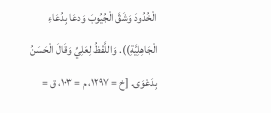الْخُدُودَ وَشَقَّ الْجُيُوبَ وَدعَا بِدُعَاءِ الْجَاهِلِيَّةِ)). وَاللَّفْظُ لِعَلِيِّ وَقَالَ الْحَسَنُ بِدَعْوَى. [خ = ١٢٩٧، م = ١٠٣، ق =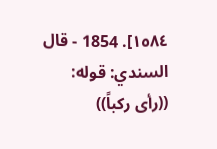١٥٨٤]. 1854 - قال السندي: قوله: ((رأى ركباً))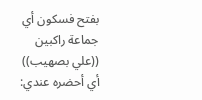بفتح فسكون أي جماعة راكبين ((علي بصهيب)) أي أحضره عندي: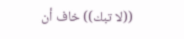((لا تبك)) خاف أن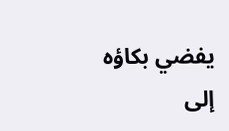يفضي بكاؤه إلى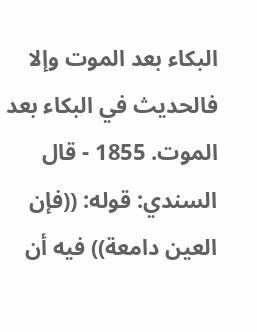البكاء بعد الموت وإلا فالحديث في البكاء بعد الموت. 1855 - قال السندي: قوله: ((فإن العين دامعة)) فيه أن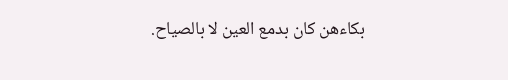بكاءهن كان بدمع العين لا بالصياح.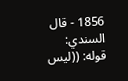1856 - قال السندي: قوله: ((ليس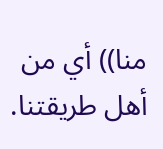منا)) أي من أهل طريقتنا.